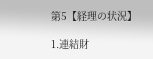第5【経理の状況】

1.連結財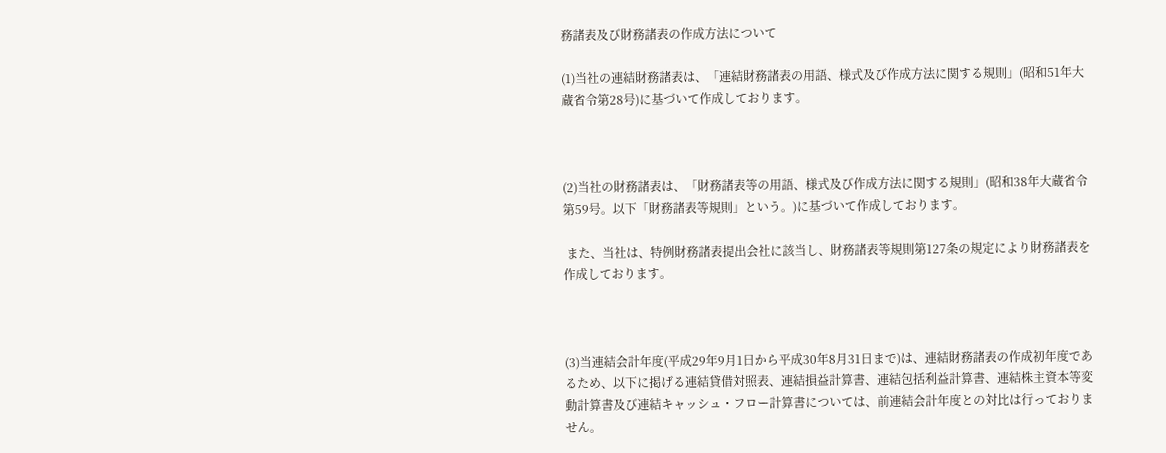務諸表及び財務諸表の作成方法について

(1)当社の連結財務諸表は、「連結財務諸表の用語、様式及び作成方法に関する規則」(昭和51年大蔵省令第28号)に基づいて作成しております。



(2)当社の財務諸表は、「財務諸表等の用語、様式及び作成方法に関する規則」(昭和38年大蔵省令第59号。以下「財務諸表等規則」という。)に基づいて作成しております。

 また、当社は、特例財務諸表提出会社に該当し、財務諸表等規則第127条の規定により財務諸表を作成しております。



(3)当連結会計年度(平成29年9月1日から平成30年8月31日まで)は、連結財務諸表の作成初年度であるため、以下に掲げる連結貸借対照表、連結損益計算書、連結包括利益計算書、連結株主資本等変動計算書及び連結キャッシュ・フロー計算書については、前連結会計年度との対比は行っておりません。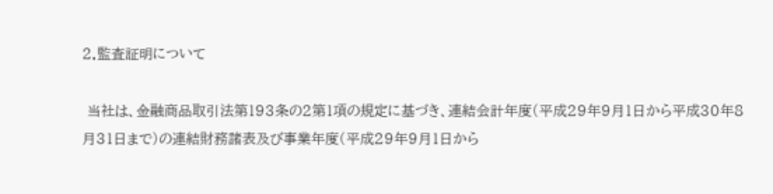2.監査証明について

 当社は、金融商品取引法第193条の2第1項の規定に基づき、連結会計年度(平成29年9月1日から平成30年8月31日まで)の連結財務諸表及び事業年度(平成29年9月1日から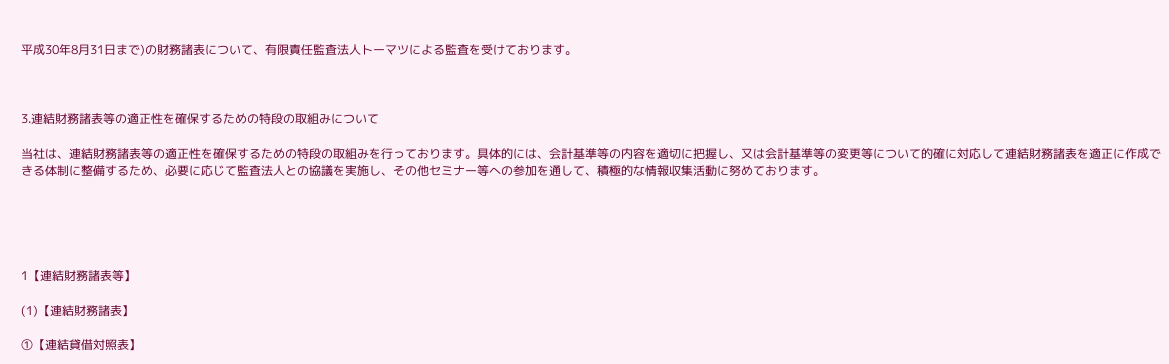平成30年8月31日まで)の財務諸表について、有限責任監査法人トーマツによる監査を受けております。



3.連結財務諸表等の適正性を確保するための特段の取組みについて

当社は、連結財務諸表等の適正性を確保するための特段の取組みを行っております。具体的には、会計基準等の内容を適切に把握し、又は会計基準等の変更等について的確に対応して連結財務諸表を適正に作成できる体制に整備するため、必要に応じて監査法人との協議を実施し、その他セミナー等への参加を通して、積極的な情報収集活動に努めております。





1【連結財務諸表等】

(1)【連結財務諸表】

①【連結貸借対照表】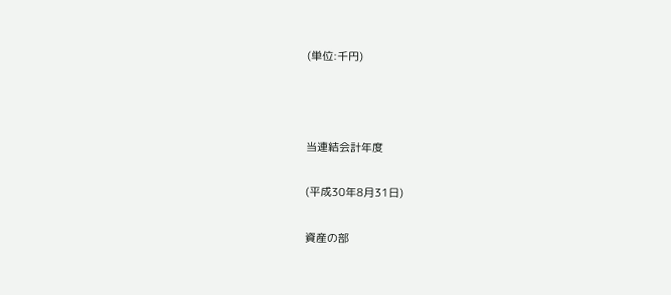(単位:千円)



当連結会計年度

(平成30年8月31日)

資産の部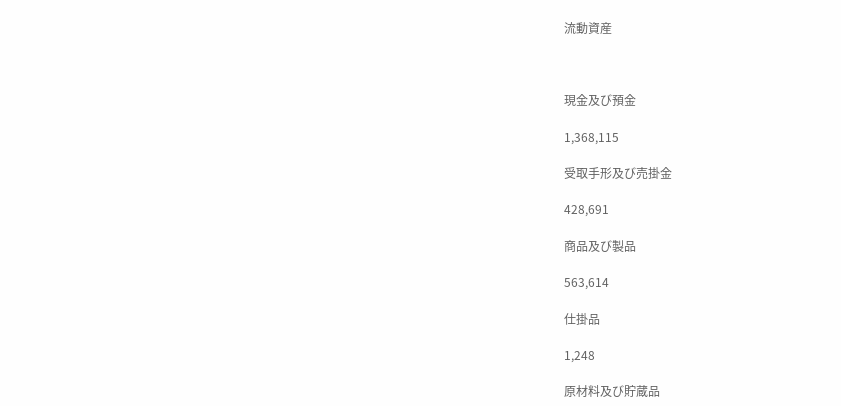流動資産



現金及び預金

1,368,115

受取手形及び売掛金

428,691

商品及び製品

563,614

仕掛品

1,248

原材料及び貯蔵品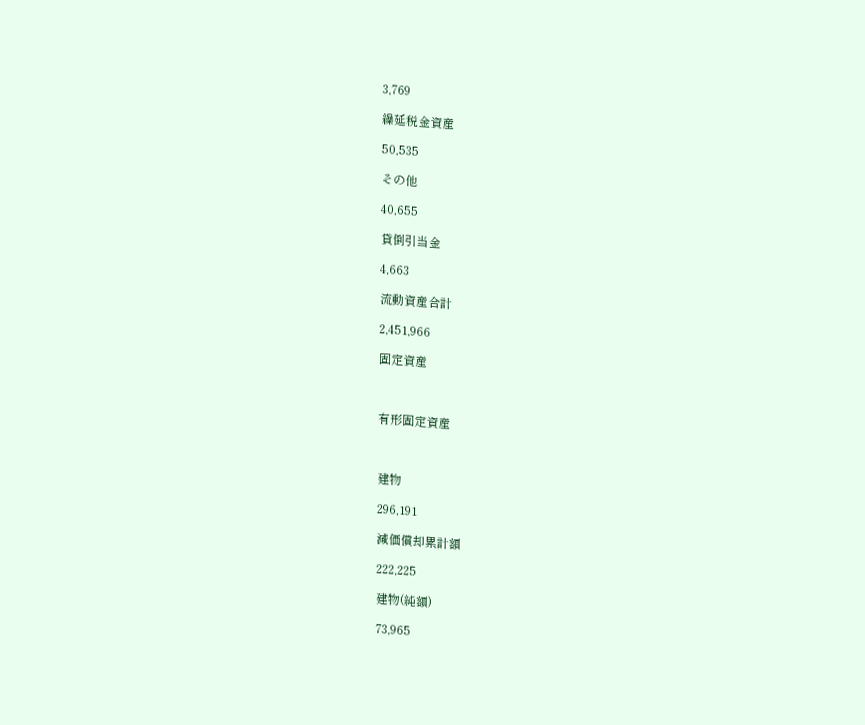3,769

繰延税金資産

50,535

その他

40,655

貸倒引当金

4,663

流動資産合計

2,451,966

固定資産



有形固定資産



建物

296,191

減価償却累計額

222,225

建物(純額)

73,965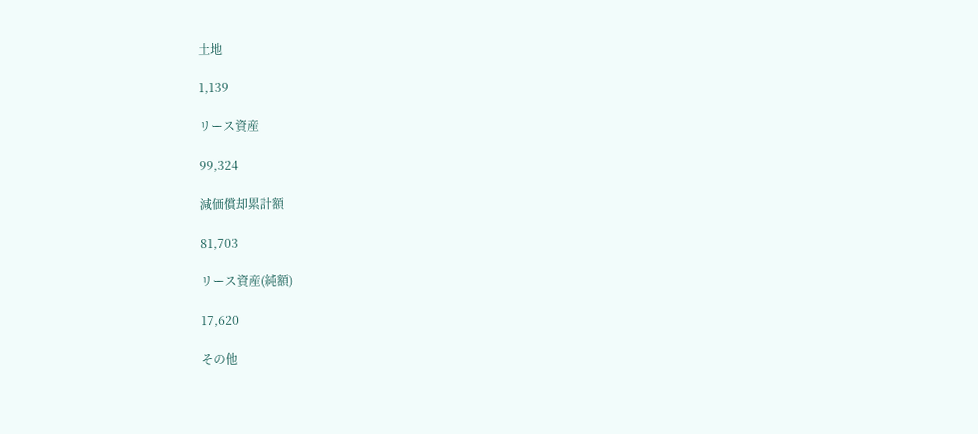土地

1,139

リース資産

99,324

減価償却累計額

81,703

リース資産(純額)

17,620

その他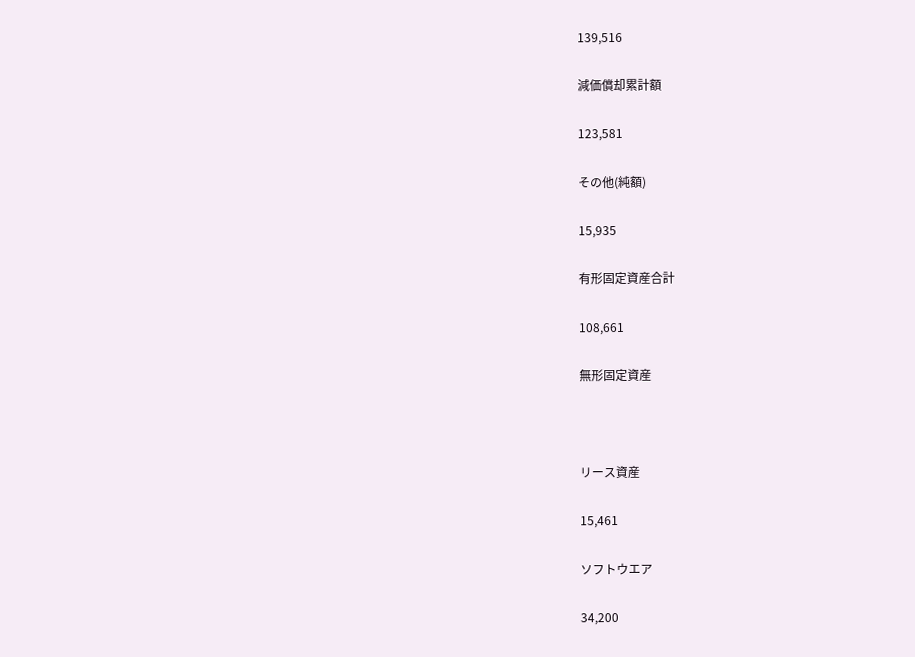139,516

減価償却累計額

123,581

その他(純額)

15,935

有形固定資産合計

108,661

無形固定資産



リース資産

15,461

ソフトウエア

34,200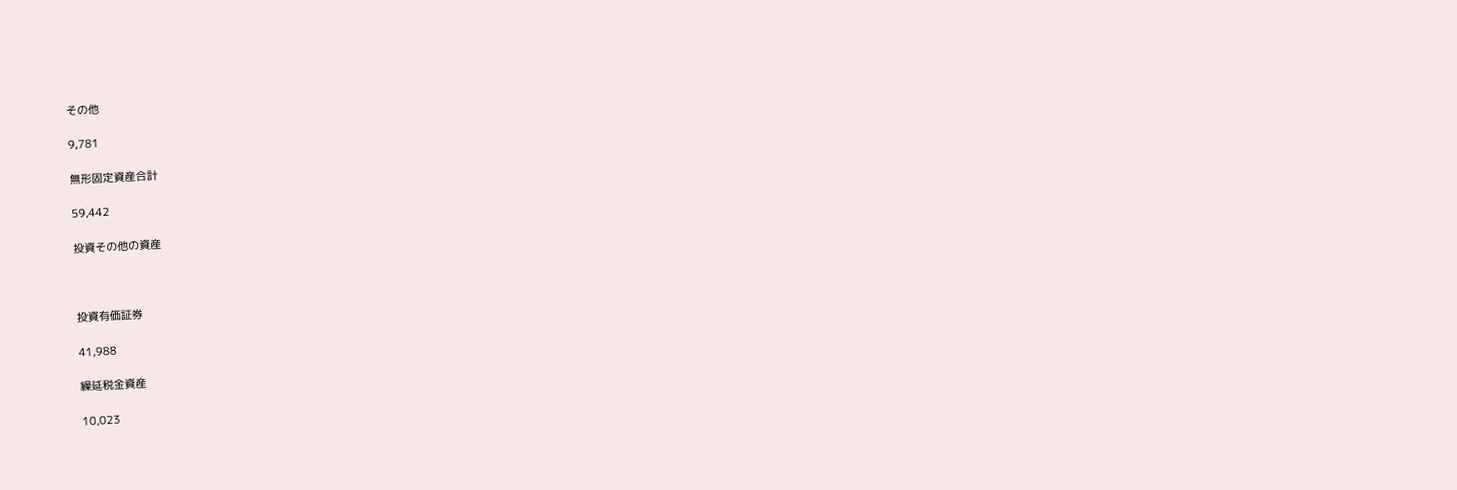その他

9,781

無形固定資産合計

59,442

投資その他の資産



投資有価証券

41,988

繰延税金資産

10,023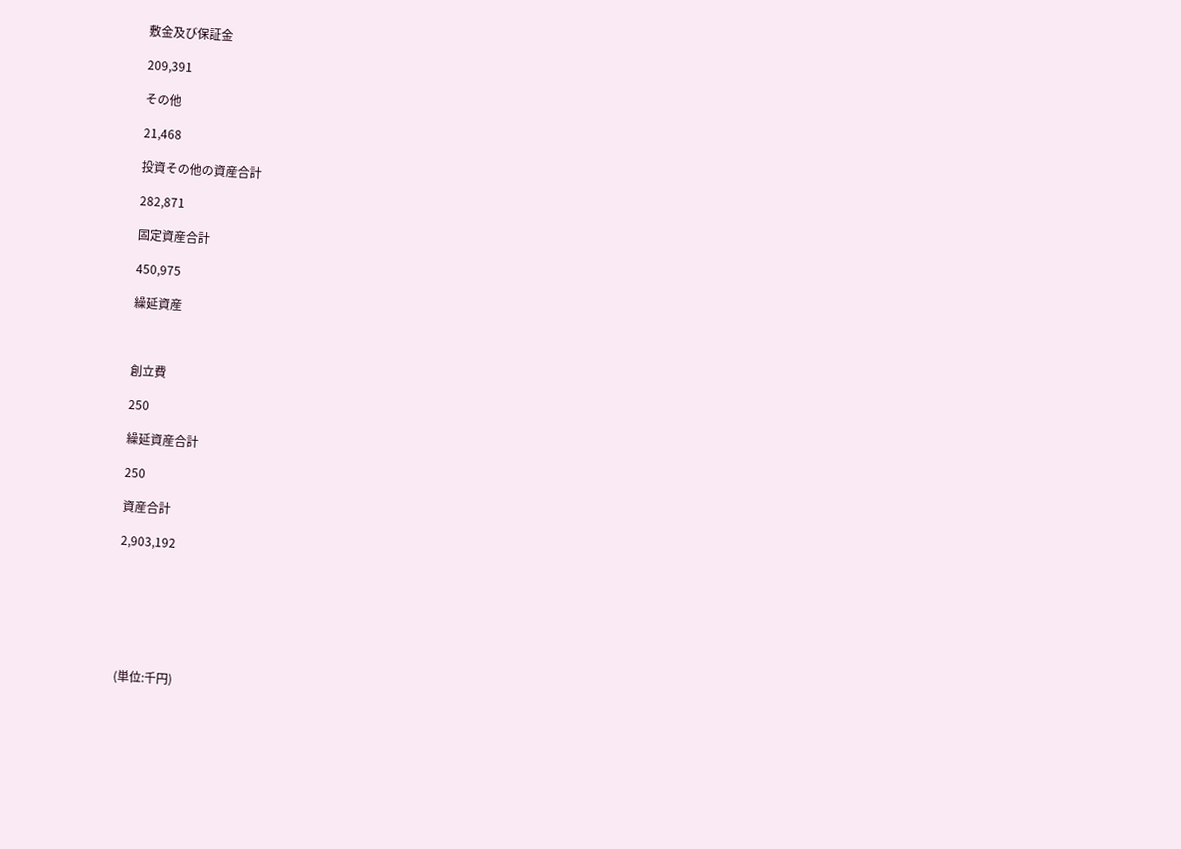敷金及び保証金

209,391

その他

21,468

投資その他の資産合計

282,871

固定資産合計

450,975

繰延資産



創立費

250

繰延資産合計

250

資産合計

2,903,192







(単位:千円)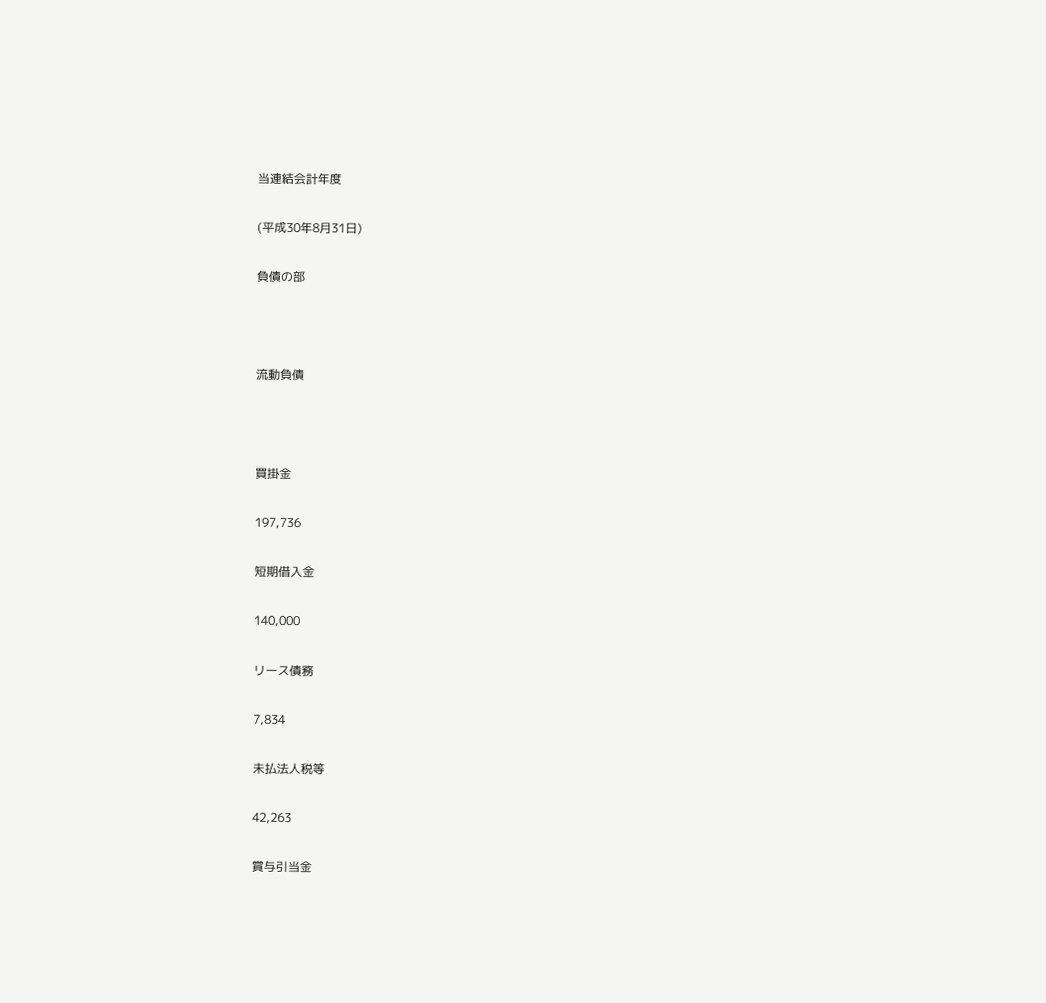当連結会計年度

(平成30年8月31日)

負債の部



流動負債



買掛金

197,736

短期借入金

140,000

リース債務

7,834

未払法人税等

42,263

賞与引当金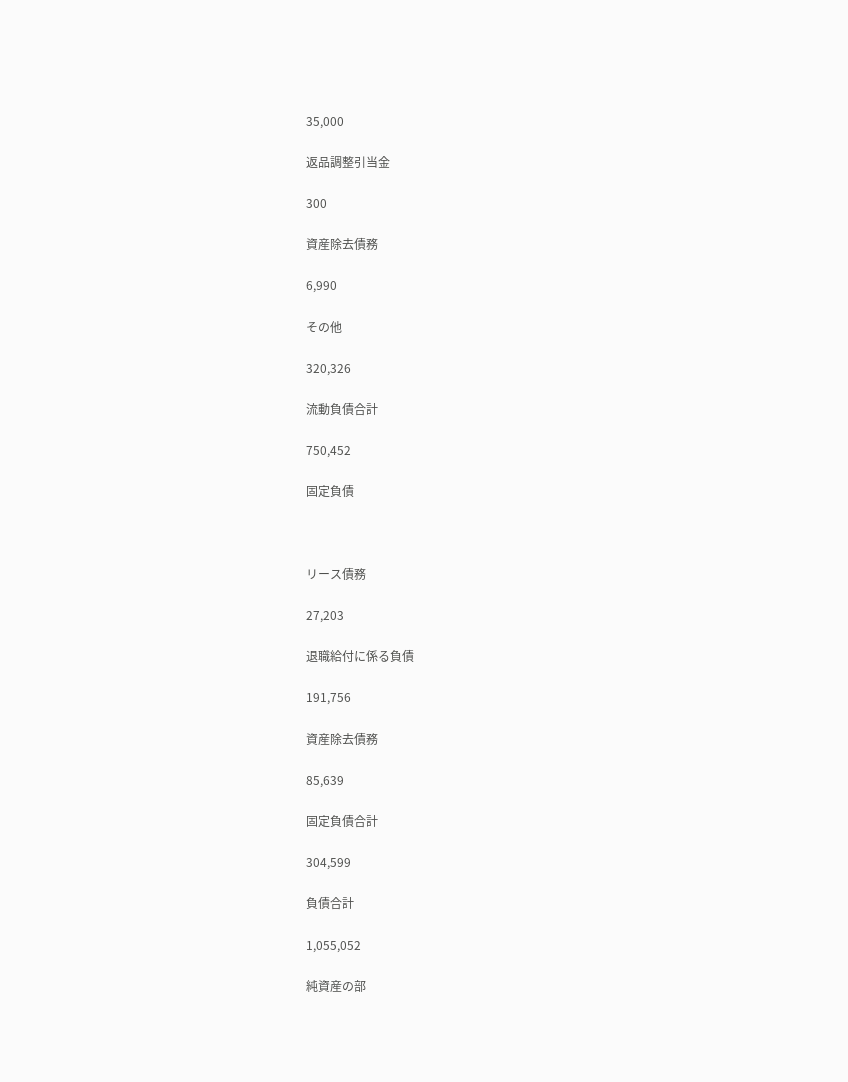35,000

返品調整引当金

300

資産除去債務

6,990

その他

320,326

流動負債合計

750,452

固定負債



リース債務

27,203

退職給付に係る負債

191,756

資産除去債務

85,639

固定負債合計

304,599

負債合計

1,055,052

純資産の部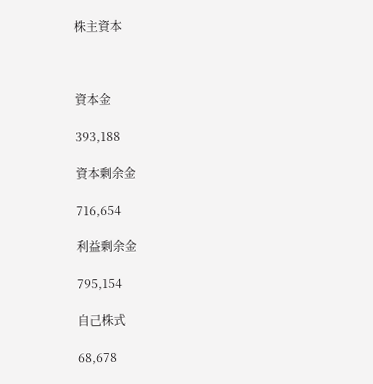株主資本



資本金

393,188

資本剰余金

716,654

利益剰余金

795,154

自己株式

68,678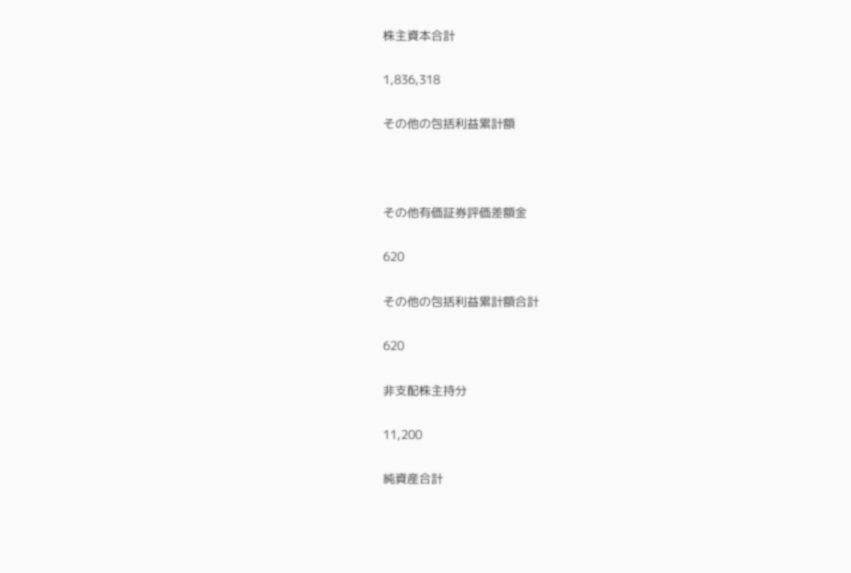株主資本合計

1,836,318

その他の包括利益累計額



その他有価証券評価差額金

620

その他の包括利益累計額合計

620

非支配株主持分

11,200

純資産合計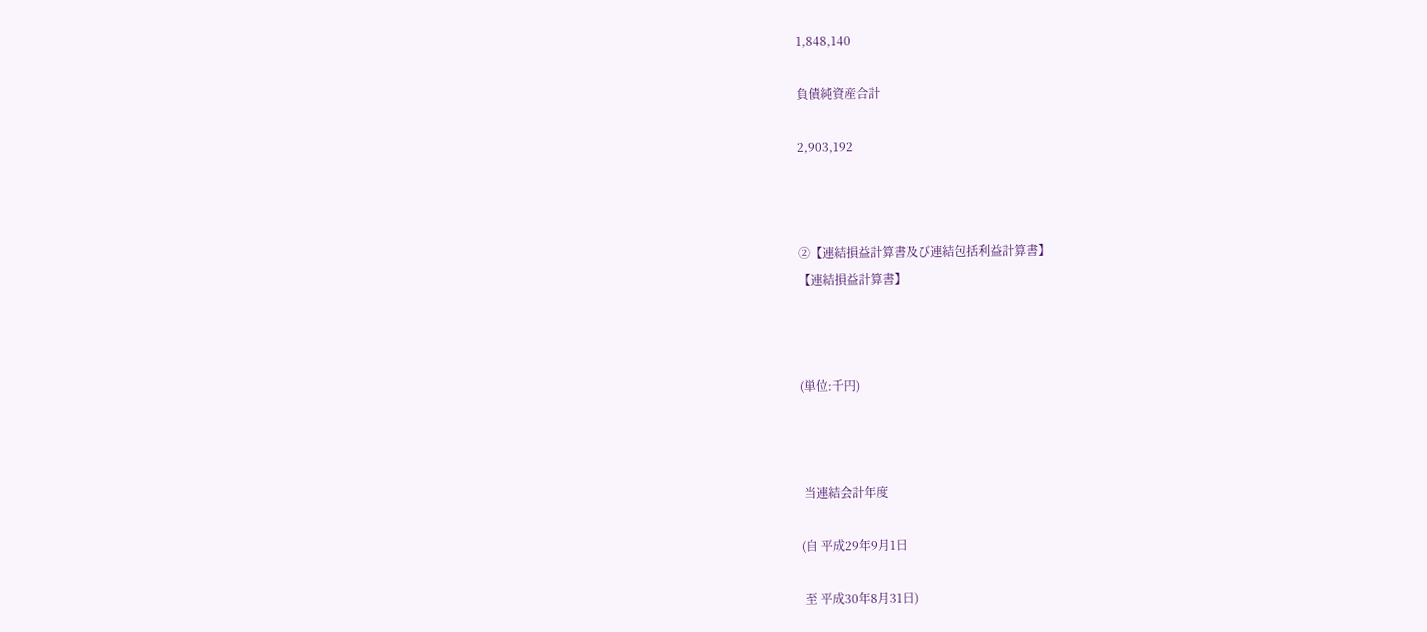1,848,140

負債純資産合計

2,903,192



②【連結損益計算書及び連結包括利益計算書】
【連結損益計算書】



(単位:千円)



 当連結会計年度

(自 平成29年9月1日

 至 平成30年8月31日)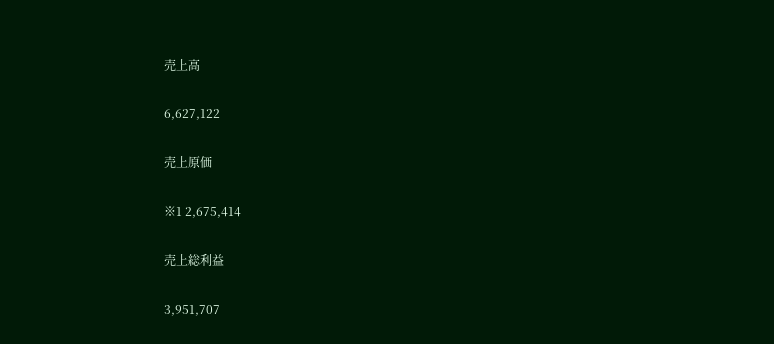売上高

6,627,122

売上原価

※1 2,675,414

売上総利益

3,951,707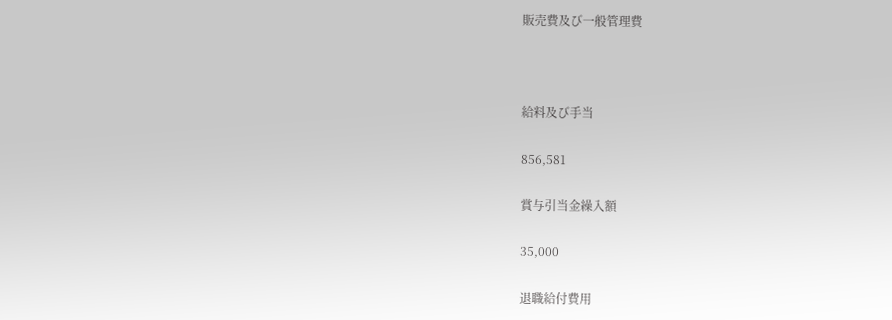販売費及び一般管理費



給料及び手当

856,581

賞与引当金繰入額

35,000

退職給付費用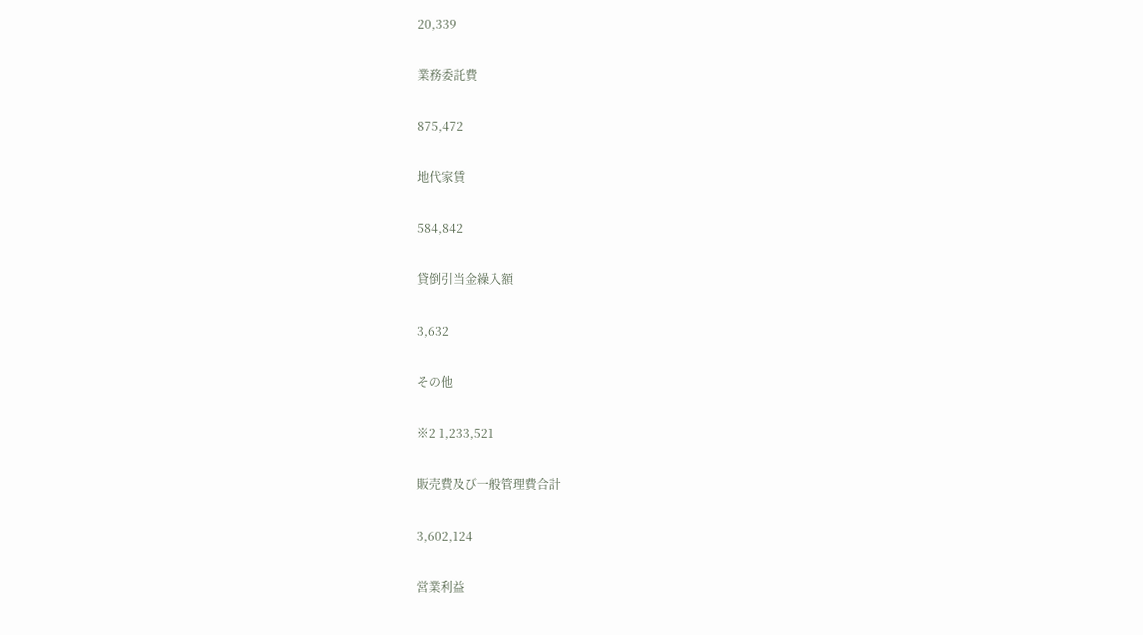20,339

業務委託費

875,472

地代家賃

584,842

貸倒引当金繰入額

3,632

その他

※2 1,233,521

販売費及び一般管理費合計

3,602,124

営業利益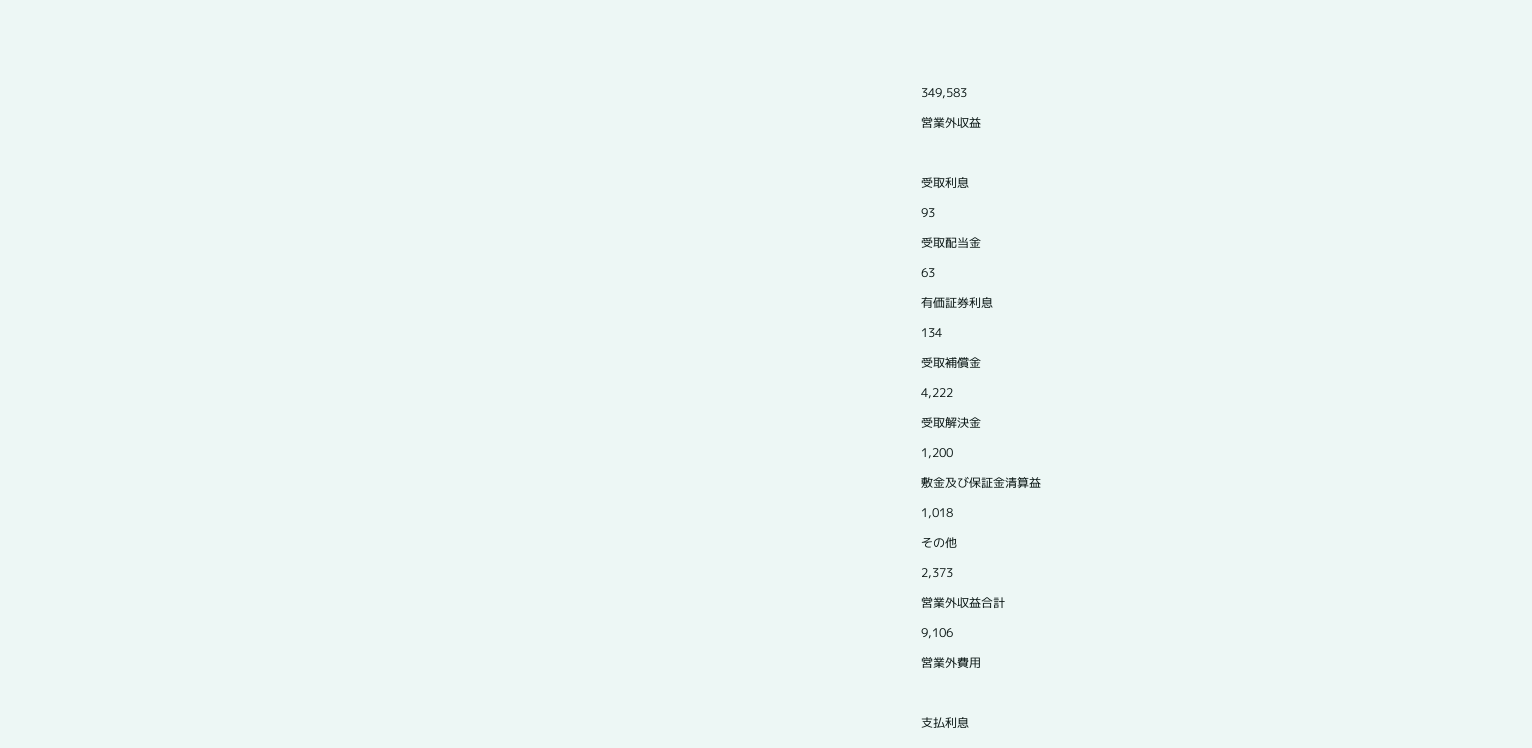349,583

営業外収益



受取利息

93

受取配当金

63

有価証券利息

134

受取補償金

4,222

受取解決金

1,200

敷金及び保証金清算益

1,018

その他

2,373

営業外収益合計

9,106

営業外費用



支払利息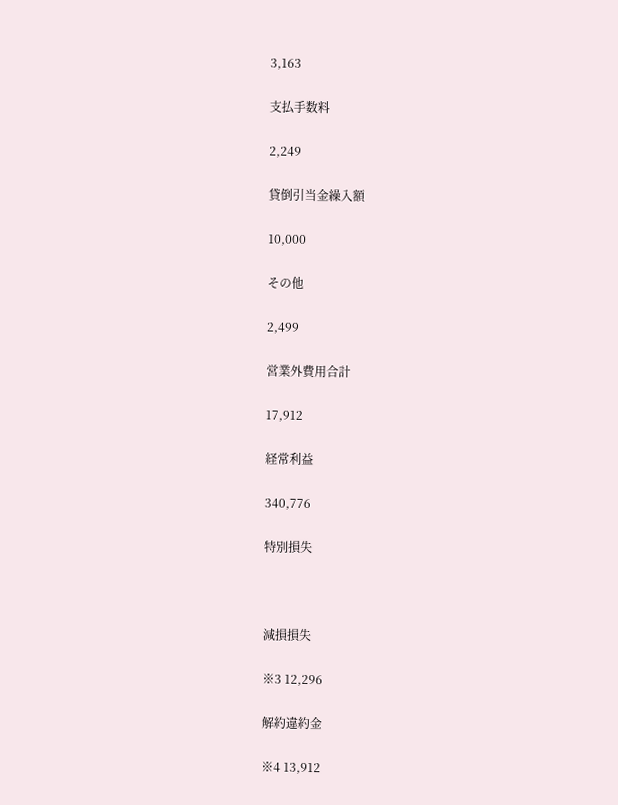3,163

支払手数料

2,249

貸倒引当金繰入額

10,000

その他

2,499

営業外費用合計

17,912

経常利益

340,776

特別損失



減損損失

※3 12,296

解約違約金

※4 13,912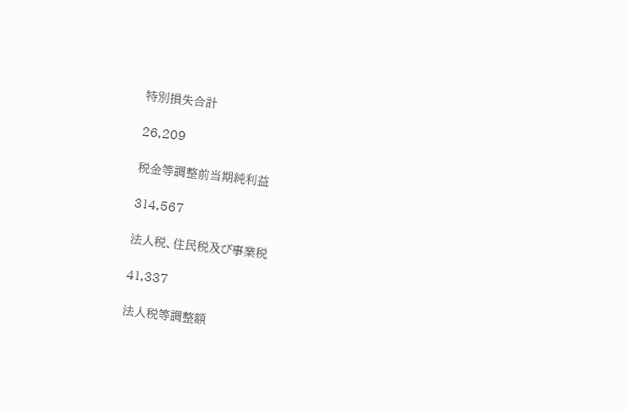特別損失合計

26,209

税金等調整前当期純利益

314,567

法人税、住民税及び事業税

41,337

法人税等調整額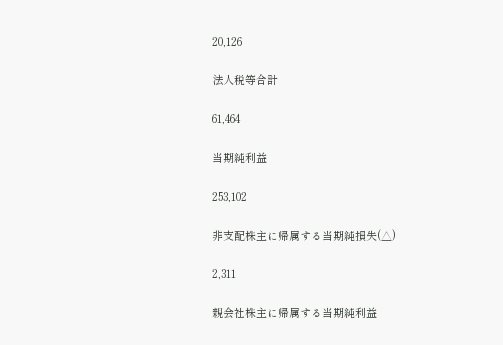20,126

法人税等合計

61,464

当期純利益

253,102

非支配株主に帰属する当期純損失(△)

2,311

親会社株主に帰属する当期純利益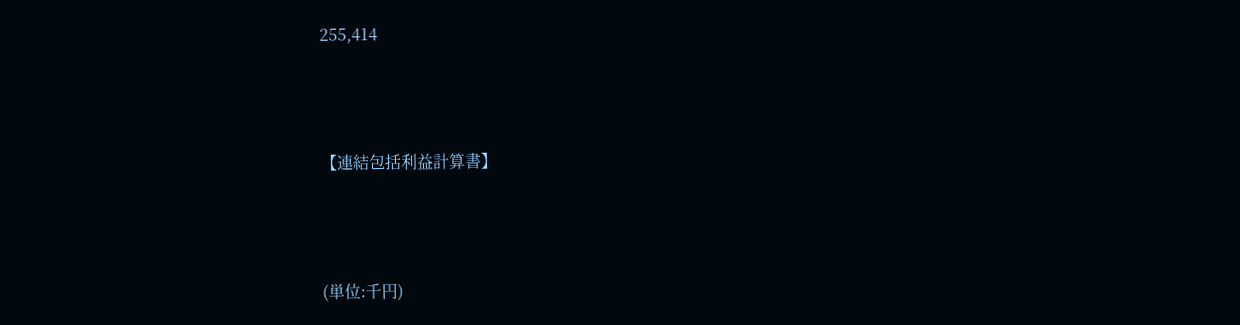255,414



【連結包括利益計算書】



(単位:千円)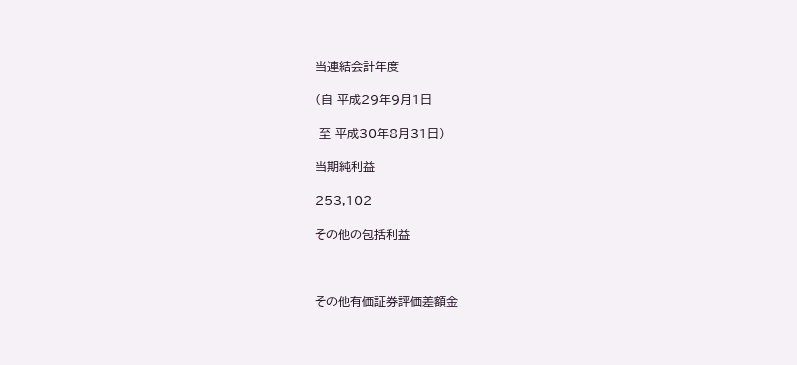当連結会計年度

(自 平成29年9月1日

 至 平成30年8月31日)

当期純利益

253,102

その他の包括利益



その他有価証券評価差額金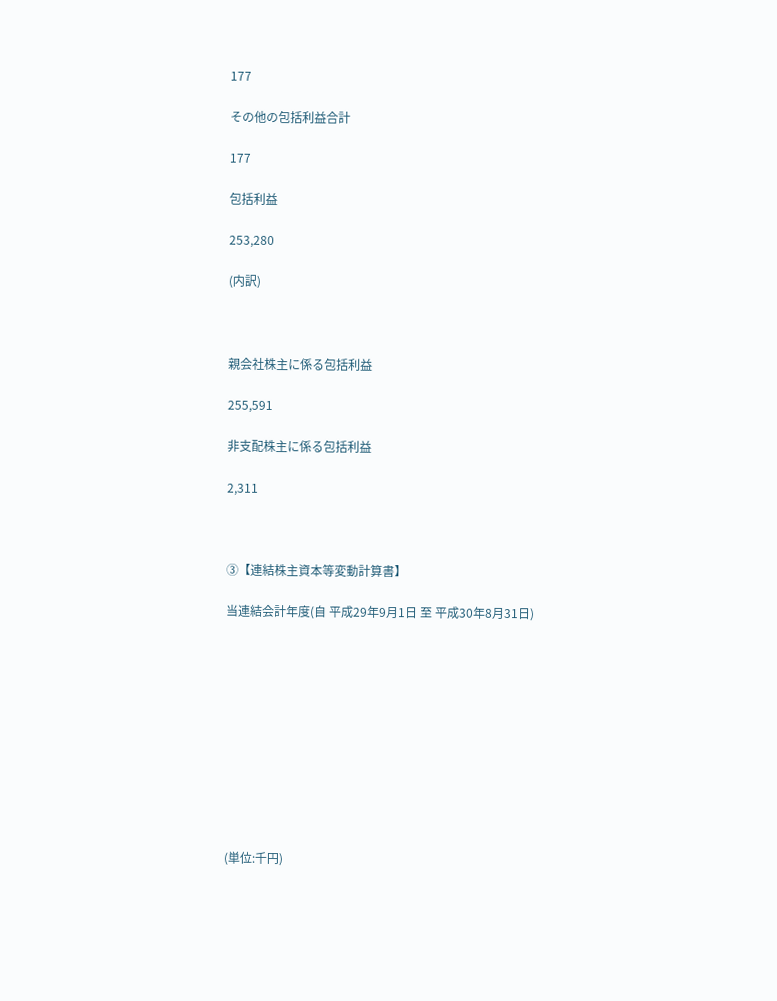177

その他の包括利益合計

177

包括利益

253,280

(内訳)



親会社株主に係る包括利益

255,591

非支配株主に係る包括利益

2,311



③【連結株主資本等変動計算書】

当連結会計年度(自 平成29年9月1日 至 平成30年8月31日)











(単位:千円)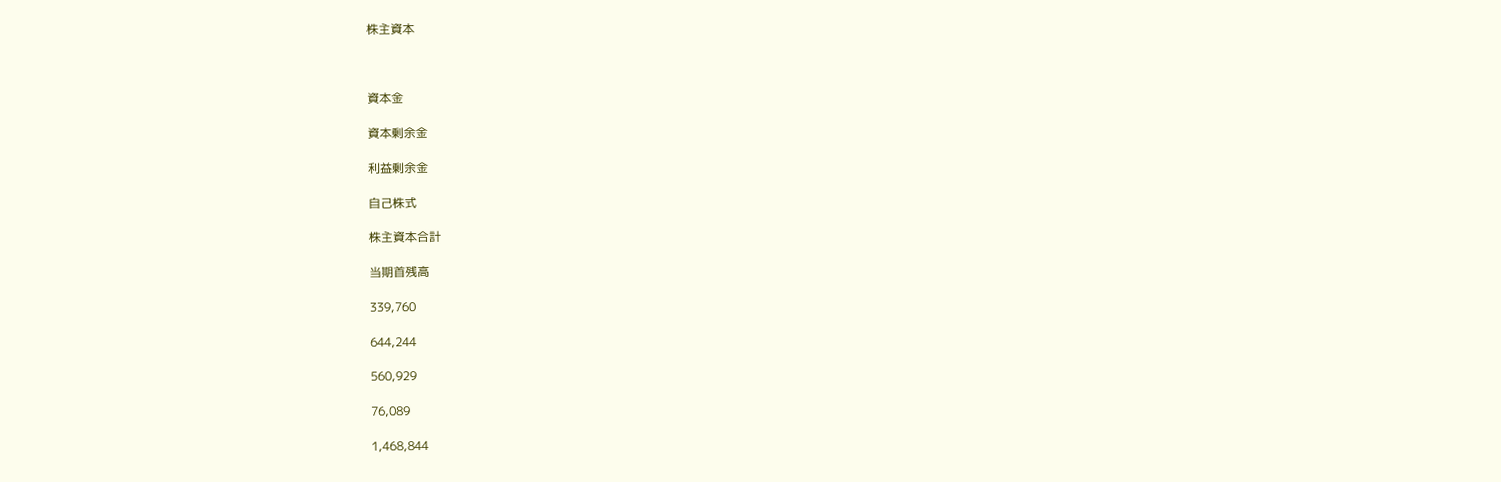株主資本



資本金

資本剰余金

利益剰余金

自己株式

株主資本合計

当期首残高

339,760

644,244

560,929

76,089

1,468,844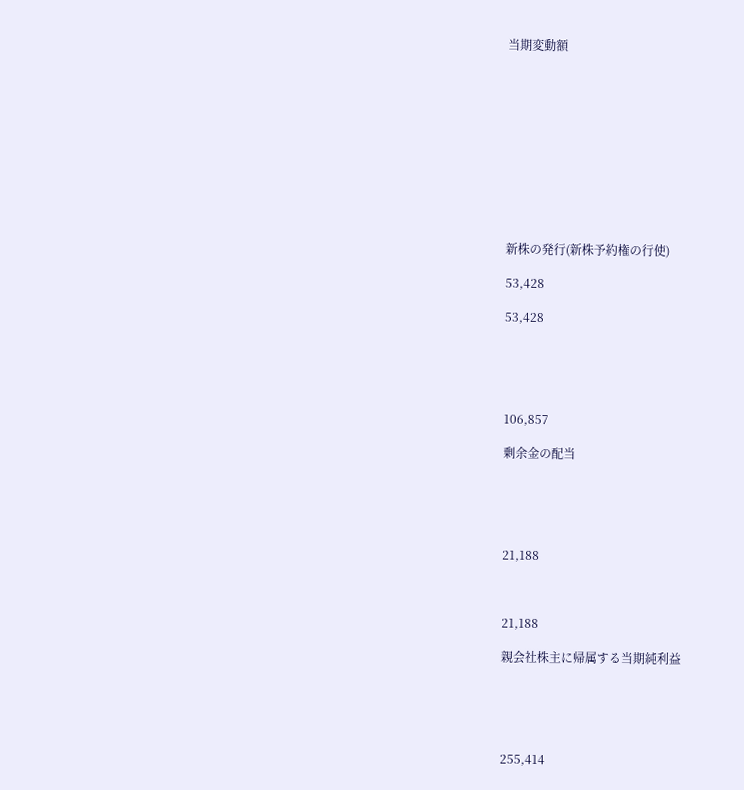当期変動額











新株の発行(新株予約権の行使)

53,428

53,428





106,857

剰余金の配当





21,188



21,188

親会社株主に帰属する当期純利益





255,414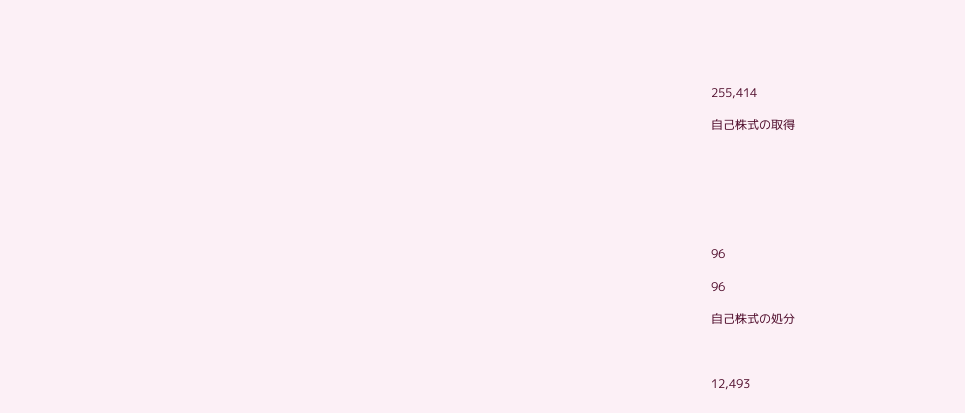255,414

自己株式の取得







96

96

自己株式の処分



12,493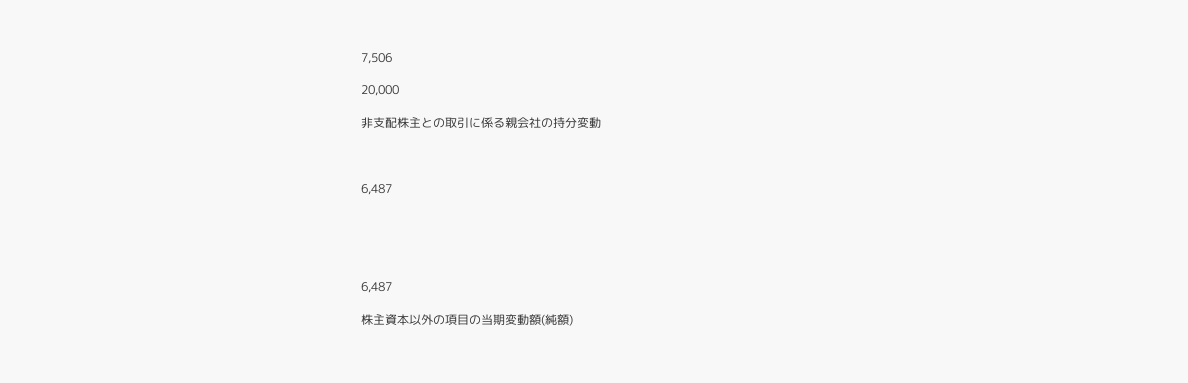7,506

20,000

非支配株主との取引に係る親会社の持分変動



6,487





6,487

株主資本以外の項目の当期変動額(純額)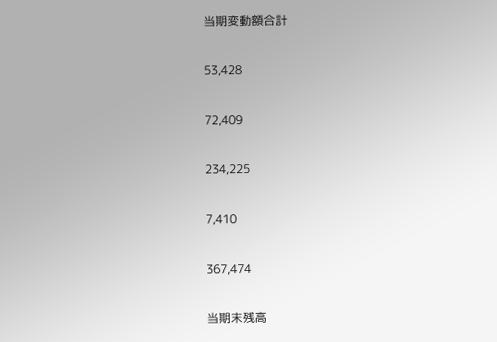当期変動額合計

53,428

72,409

234,225

7,410

367,474

当期末残高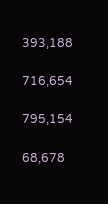393,188

716,654

795,154

68,678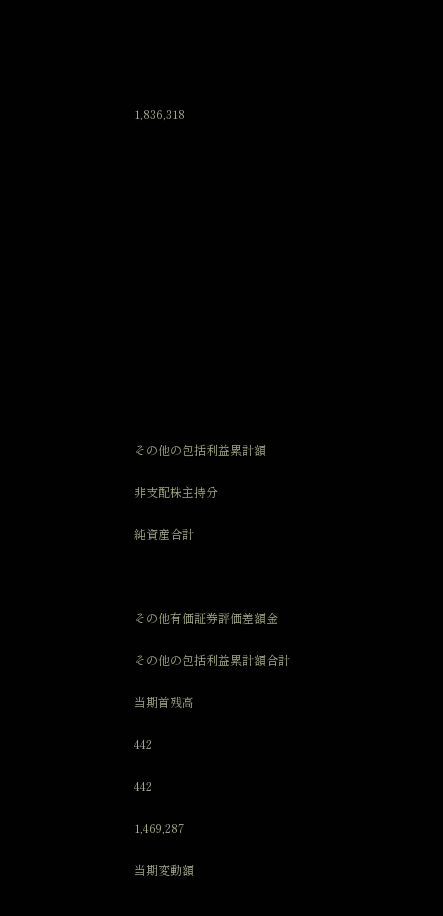1,836,318















その他の包括利益累計額

非支配株主持分

純資産合計



その他有価証券評価差額金

その他の包括利益累計額合計

当期首残高

442

442

1,469,287

当期変動額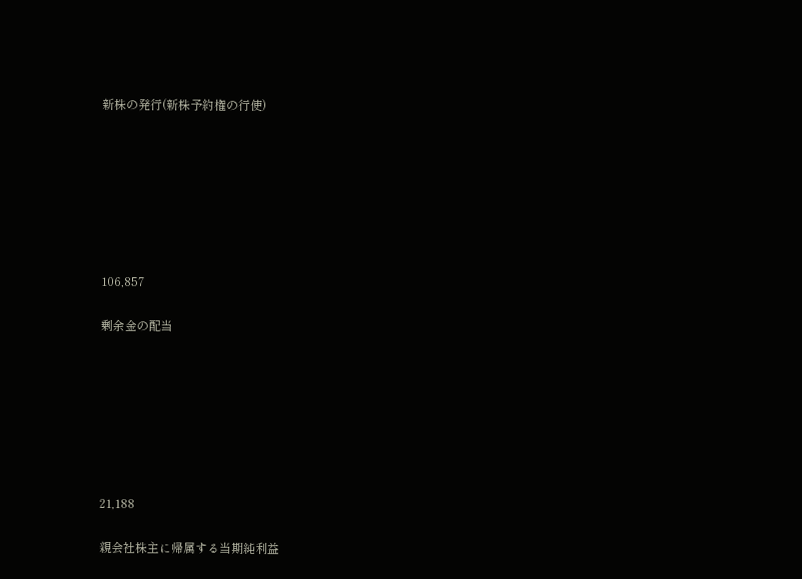新株の発行(新株予約権の行使)







106,857

剰余金の配当







21,188

親会社株主に帰属する当期純利益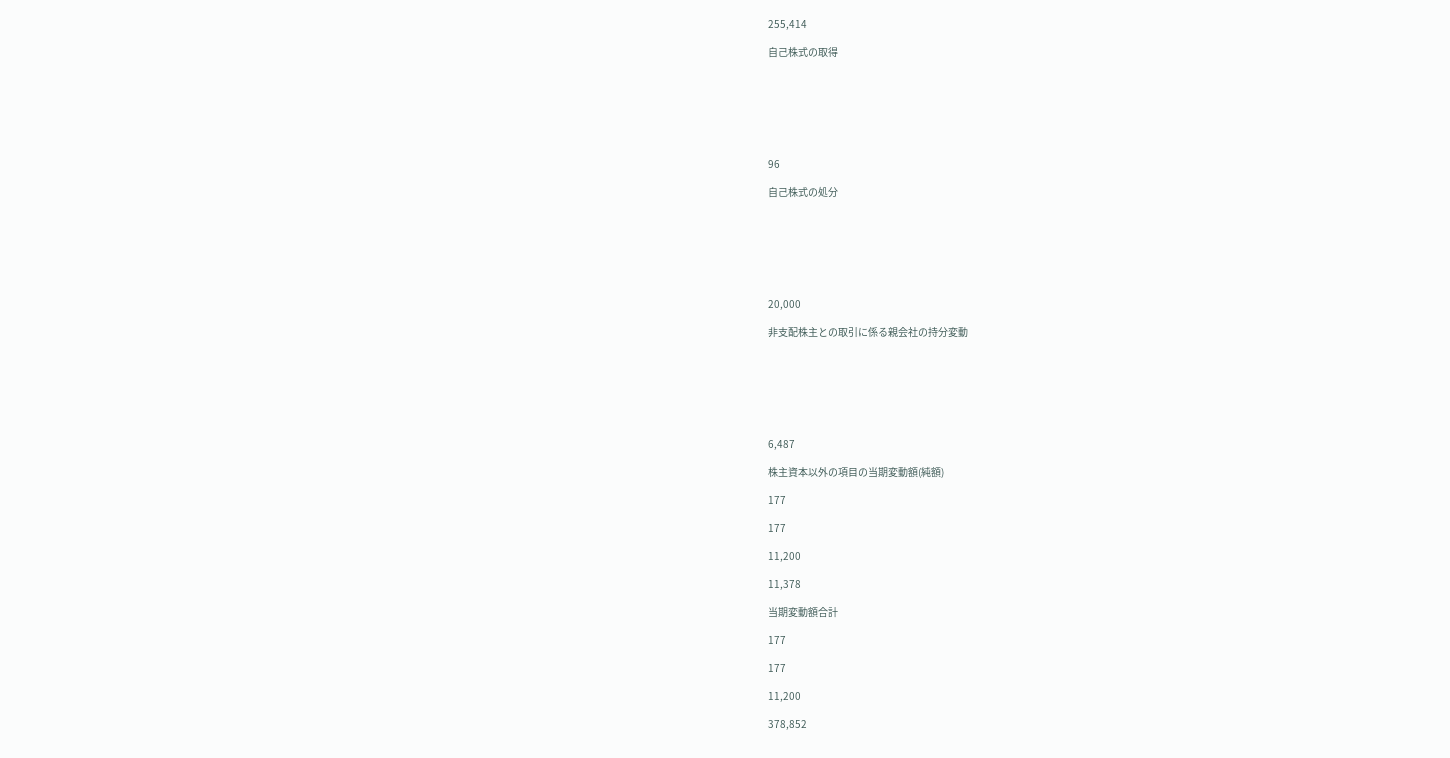255,414

自己株式の取得







96

自己株式の処分







20,000

非支配株主との取引に係る親会社の持分変動







6,487

株主資本以外の項目の当期変動額(純額)

177

177

11,200

11,378

当期変動額合計

177

177

11,200

378,852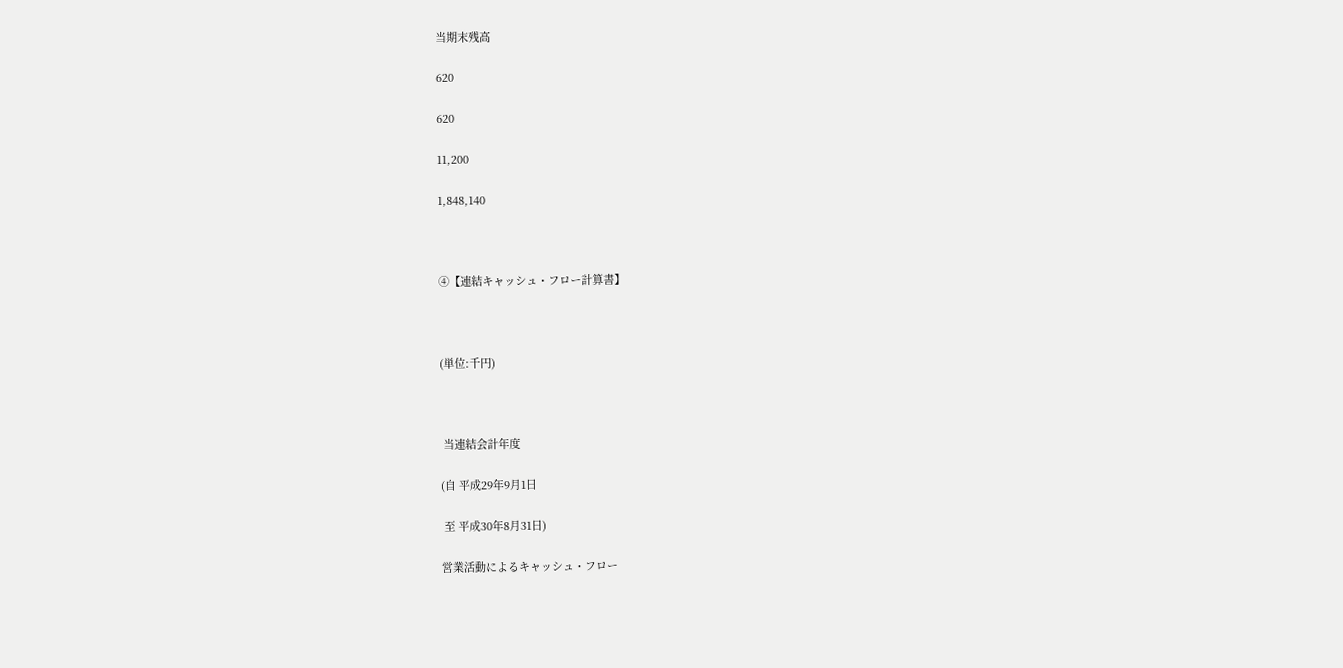当期末残高

620

620

11,200

1,848,140



④【連結キャッシュ・フロー計算書】



(単位:千円)



 当連結会計年度

(自 平成29年9月1日

 至 平成30年8月31日)

営業活動によるキャッシュ・フロー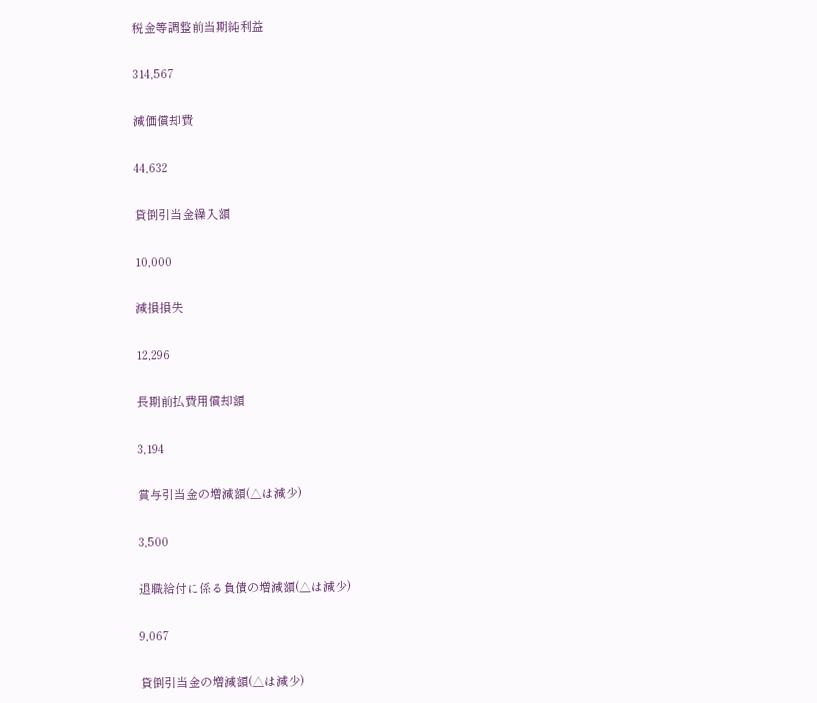税金等調整前当期純利益

314,567

減価償却費

44,632

貸倒引当金繰入額

10,000

減損損失

12,296

長期前払費用償却額

3,194

賞与引当金の増減額(△は減少)

3,500

退職給付に係る負債の増減額(△は減少)

9,067

貸倒引当金の増減額(△は減少)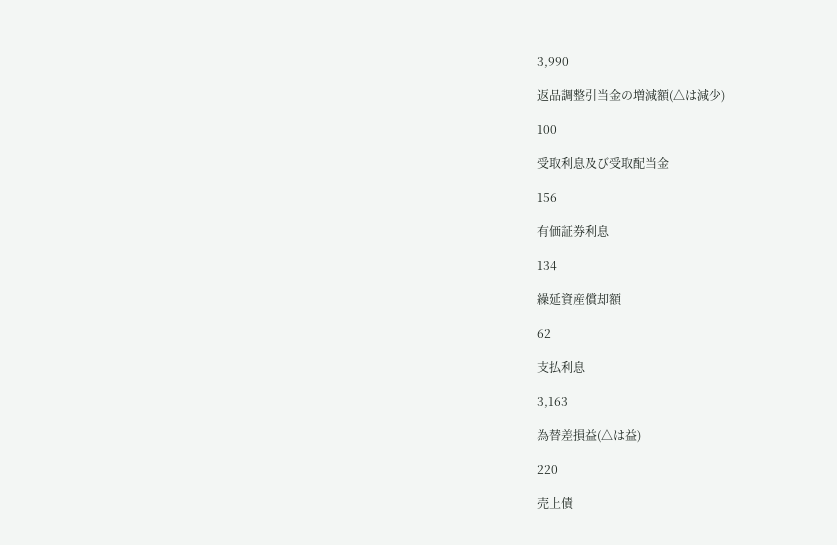3,990

返品調整引当金の増減額(△は減少)

100

受取利息及び受取配当金

156

有価証券利息

134

繰延資産償却額

62

支払利息

3,163

為替差損益(△は益)

220

売上債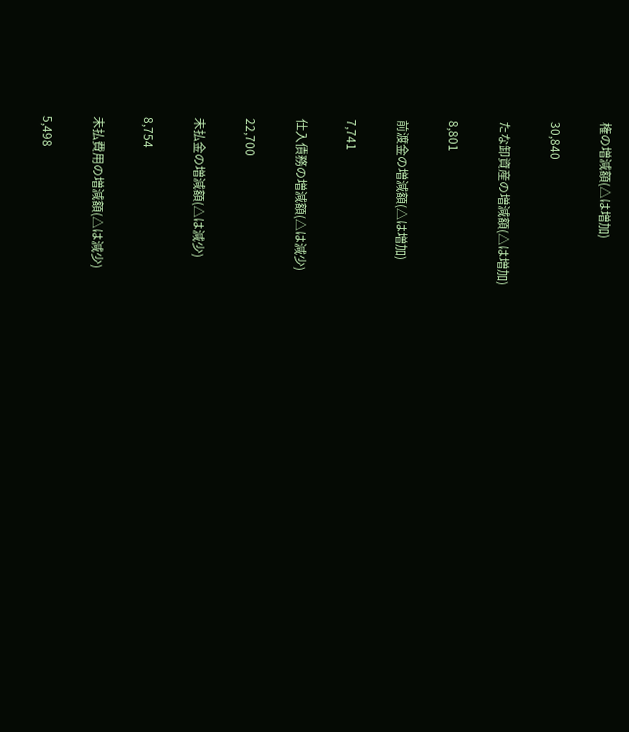権の増減額(△は増加)

30,840

たな卸資産の増減額(△は増加)

8,801

前渡金の増減額(△は増加)

7,741

仕入債務の増減額(△は減少)

22,700

未払金の増減額(△は減少)

8,754

未払費用の増減額(△は減少)

5,498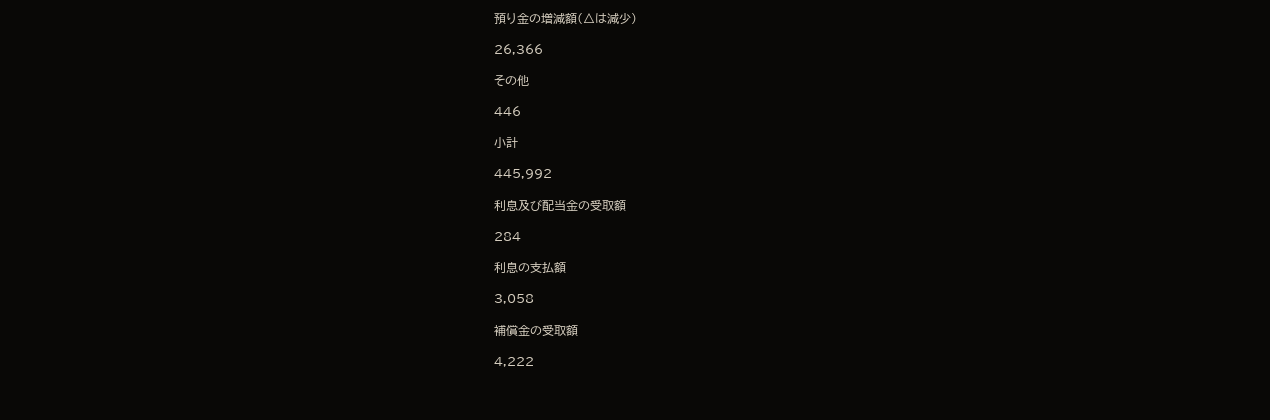預り金の増減額(△は減少)

26,366

その他

446

小計

445,992

利息及び配当金の受取額

284

利息の支払額

3,058

補償金の受取額

4,222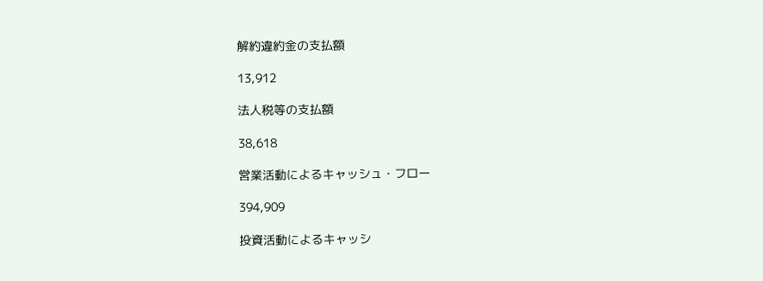解約違約金の支払額

13,912

法人税等の支払額

38,618

営業活動によるキャッシュ・フロー

394,909

投資活動によるキャッシ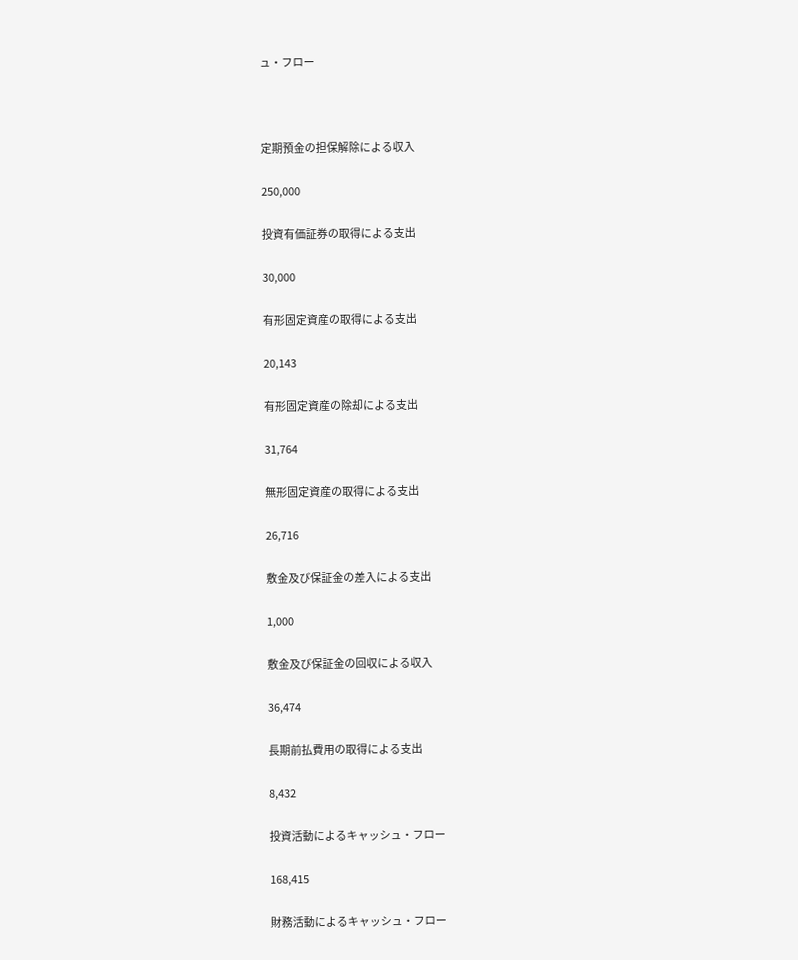ュ・フロー



定期預金の担保解除による収入

250,000

投資有価証券の取得による支出

30,000

有形固定資産の取得による支出

20,143

有形固定資産の除却による支出

31,764

無形固定資産の取得による支出

26,716

敷金及び保証金の差入による支出

1,000

敷金及び保証金の回収による収入

36,474

長期前払費用の取得による支出

8,432

投資活動によるキャッシュ・フロー

168,415

財務活動によるキャッシュ・フロー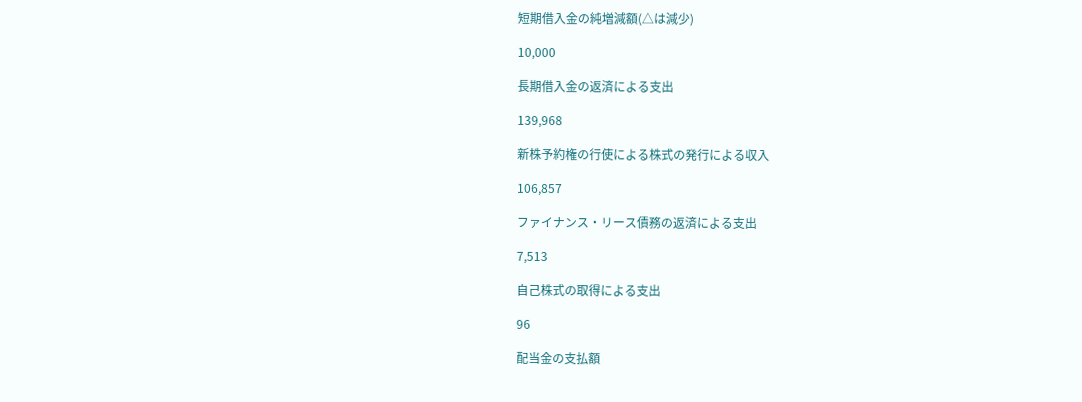短期借入金の純増減額(△は減少)

10,000

長期借入金の返済による支出

139,968

新株予約権の行使による株式の発行による収入

106,857

ファイナンス・リース債務の返済による支出

7,513

自己株式の取得による支出

96

配当金の支払額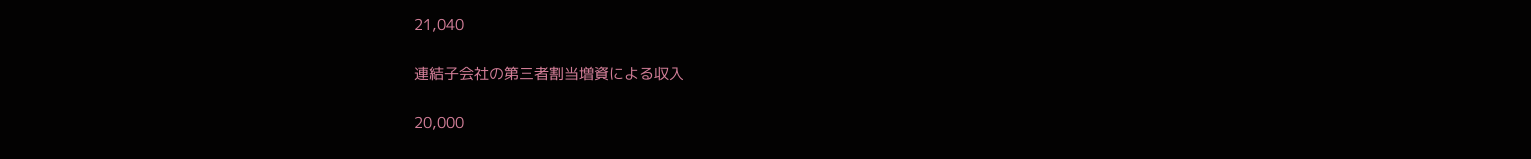21,040

連結子会社の第三者割当増資による収入

20,000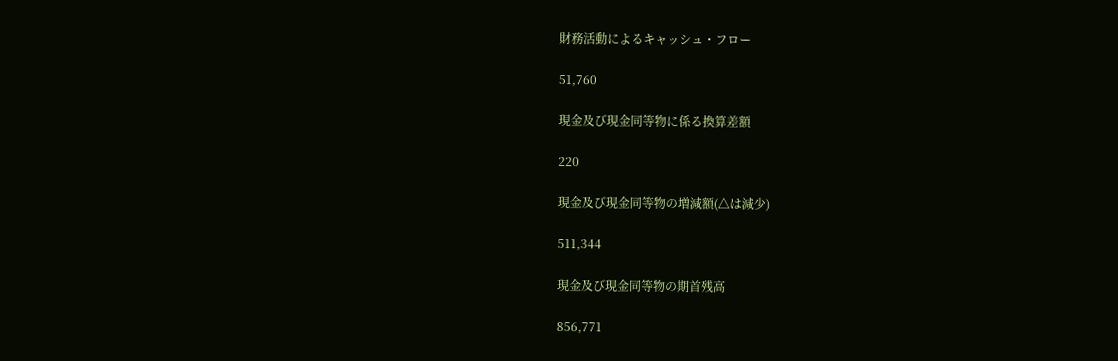財務活動によるキャッシュ・フロー

51,760

現金及び現金同等物に係る換算差額

220

現金及び現金同等物の増減額(△は減少)

511,344

現金及び現金同等物の期首残高

856,771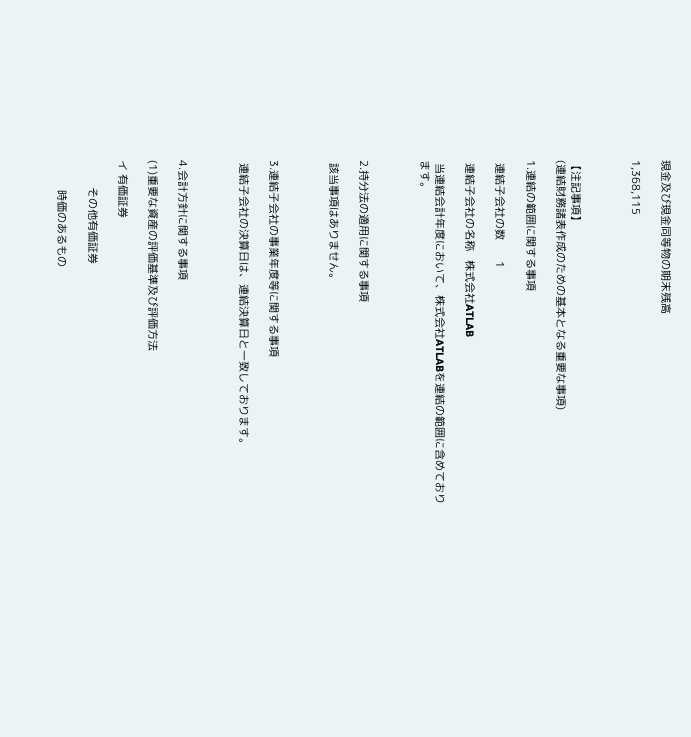現金及び現金同等物の期末残高

1,368,115



【注記事項】
(連結財務諸表作成のための基本となる重要な事項)

1.連結の範囲に関する事項

 連結子会社の数       1

 連結子会社の名称   株式会社ATLAB

 当連結会計年度において、株式会社ATLABを連結の範囲に含めております。



2.持分法の適用に関する事項

 該当事項はありません。



3.連結子会社の事業年度等に関する事項

 連結子会社の決算日は、連結決算日と一致しております。



4.会計方針に関する事項

(1)重要な資産の評価基準及び評価方法

イ 有価証券

         その他有価証券

          時価のあるもの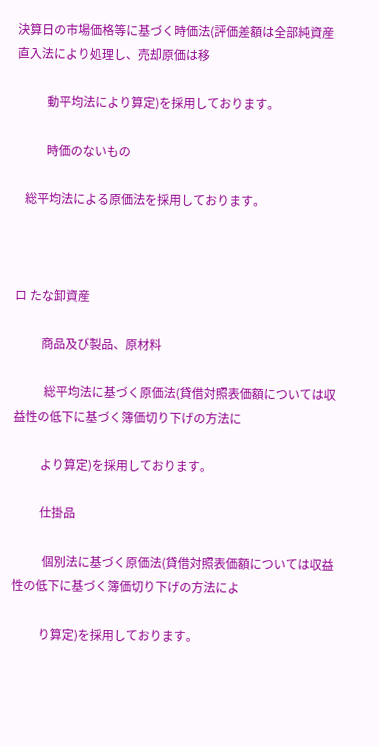決算日の市場価格等に基づく時価法(評価差額は全部純資産直入法により処理し、売却原価は移

          動平均法により算定)を採用しております。

          時価のないもの

   総平均法による原価法を採用しております。



ロ たな卸資産

         商品及び製品、原材料

          総平均法に基づく原価法(貸借対照表価額については収益性の低下に基づく簿価切り下げの方法に

         より算定)を採用しております。

         仕掛品

          個別法に基づく原価法(貸借対照表価額については収益性の低下に基づく簿価切り下げの方法によ

         り算定)を採用しております。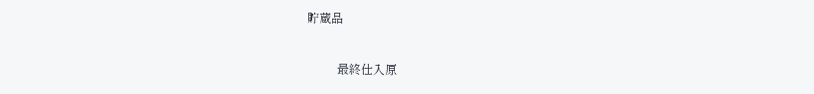貯蔵品

          最終仕入原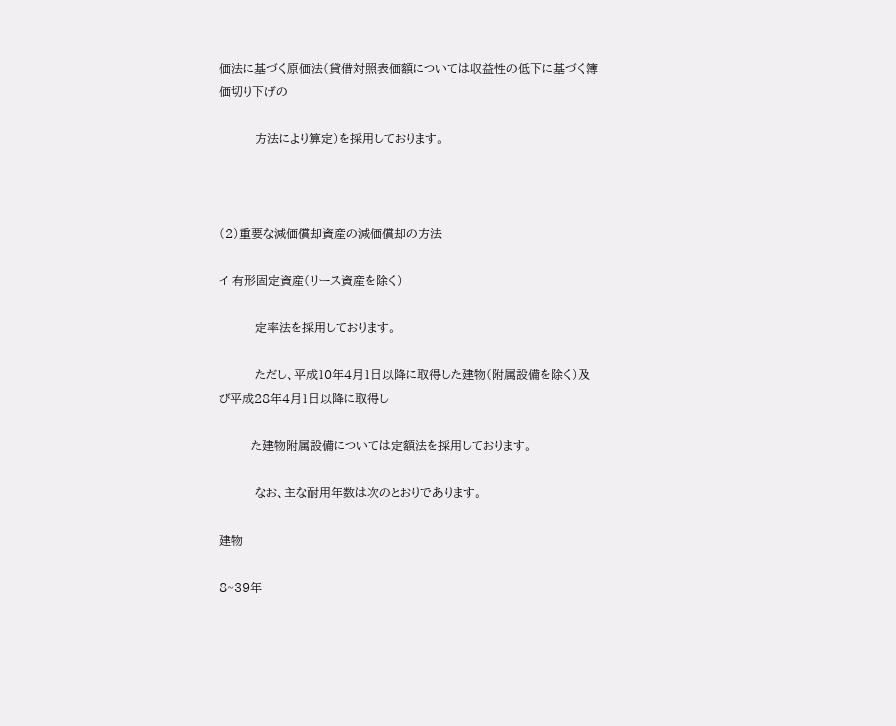価法に基づく原価法(貸借対照表価額については収益性の低下に基づく簿価切り下げの

         方法により算定)を採用しております。



(2)重要な減価償却資産の減価償却の方法

イ 有形固定資産(リース資産を除く)

         定率法を採用しております。

         ただし、平成10年4月1日以降に取得した建物(附属設備を除く)及び平成28年4月1日以降に取得し

        た建物附属設備については定額法を採用しております。

         なお、主な耐用年数は次のとおりであります。

建物

8~39年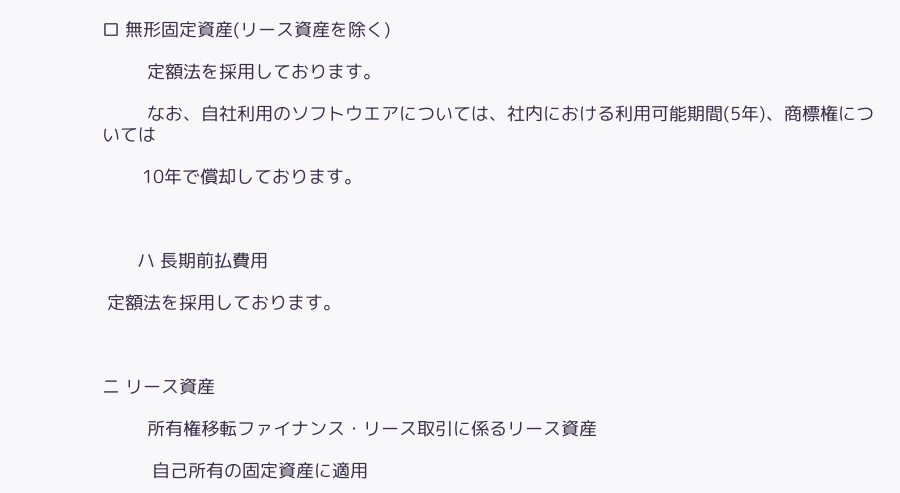ロ 無形固定資産(リース資産を除く)

         定額法を採用しております。

         なお、自社利用のソフトウエアについては、社内における利用可能期間(5年)、商標権については

        10年で償却しております。



       ハ 長期前払費用

 定額法を採用しております。



ニ リース資産

         所有権移転ファイナンス・リース取引に係るリース資産

          自己所有の固定資産に適用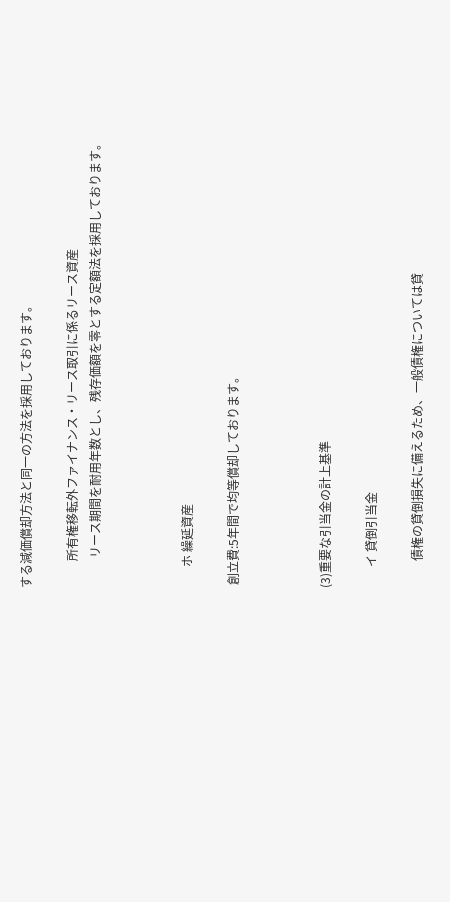する減価償却方法と同一の方法を採用しております。

         所有権移転外ファイナンス・リース取引に係るリース資産
          リース期間を耐用年数とし、残存価額を零とする定額法を採用しております。



       ホ 繰延資産

 創立費:5年間で均等償却しております。



(3)重要な引当金の計上基準

       イ 貸倒引当金

         債権の貸倒損失に備えるため、一般債権については貸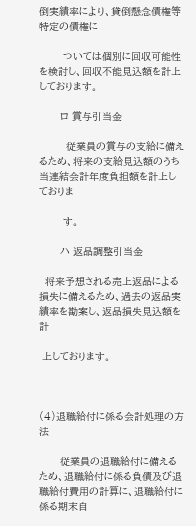倒実績率により、貸倒懸念債権等特定の債権に

        ついては個別に回収可能性を検討し、回収不能見込額を計上しております。

       ロ 賞与引当金

         従業員の賞与の支給に備えるため、将来の支給見込額のうち当連結会計年度負担額を計上しておりま

        す。

       ハ 返品調整引当金

  将来予想される売上返品による損失に備えるため、過去の返品実績率を勘案し、返品損失見込額を計

 上しております。



(4)退職給付に係る会計処理の方法

       従業員の退職給付に備えるため、退職給付に係る負債及び退職給付費用の計算に、退職給付に係る期末自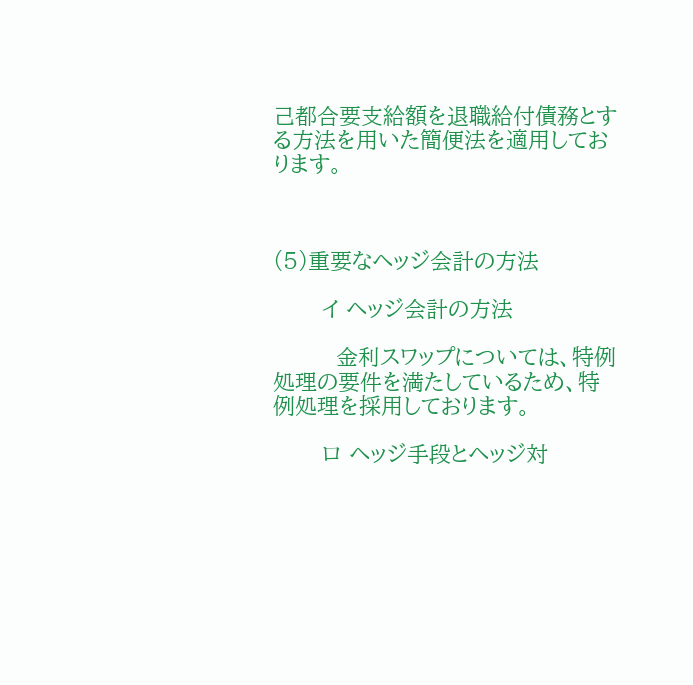己都合要支給額を退職給付債務とする方法を用いた簡便法を適用しております。



(5)重要なヘッジ会計の方法

       イ ヘッジ会計の方法

         金利スワップについては、特例処理の要件を満たしているため、特例処理を採用しております。

       ロ ヘッジ手段とヘッジ対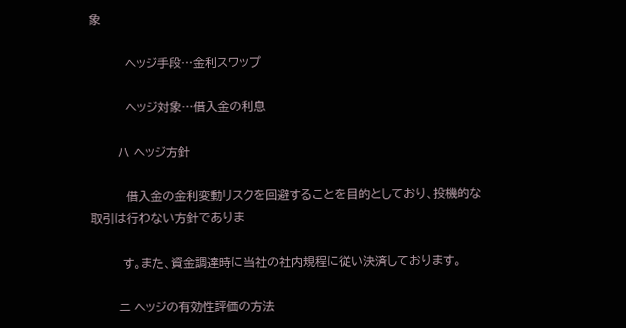象

         ヘッジ手段…金利スワップ

         ヘッジ対象…借入金の利息

       ハ ヘッジ方針

         借入金の金利変動リスクを回避することを目的としており、投機的な取引は行わない方針でありま

        す。また、資金調達時に当社の社内規程に従い決済しております。

       ニ ヘッジの有効性評価の方法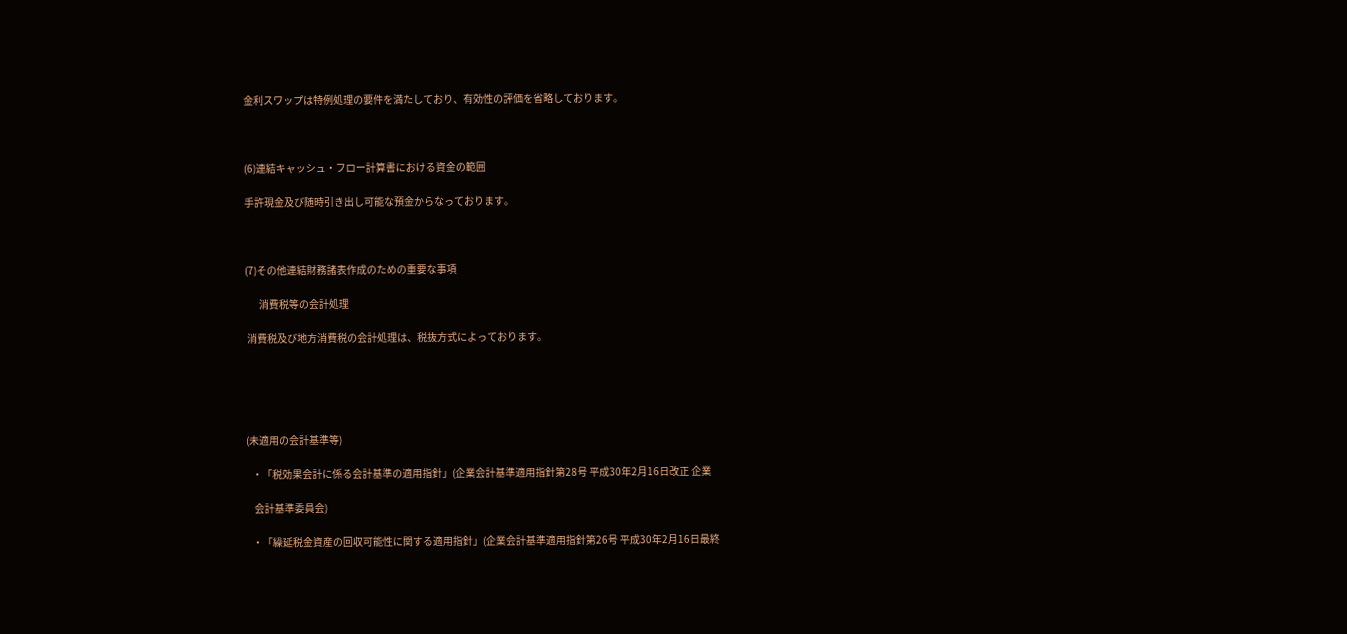金利スワップは特例処理の要件を満たしており、有効性の評価を省略しております。



(6)連結キャッシュ・フロー計算書における資金の範囲

手許現金及び随時引き出し可能な預金からなっております。



(7)その他連結財務諸表作成のための重要な事項

       消費税等の会計処理

 消費税及び地方消費税の会計処理は、税抜方式によっております。





(未適用の会計基準等)

   ・「税効果会計に係る会計基準の適用指針」(企業会計基準適用指針第28号 平成30年2月16日改正 企業

    会計基準委員会)

   ・「繰延税金資産の回収可能性に関する適用指針」(企業会計基準適用指針第26号 平成30年2月16日最終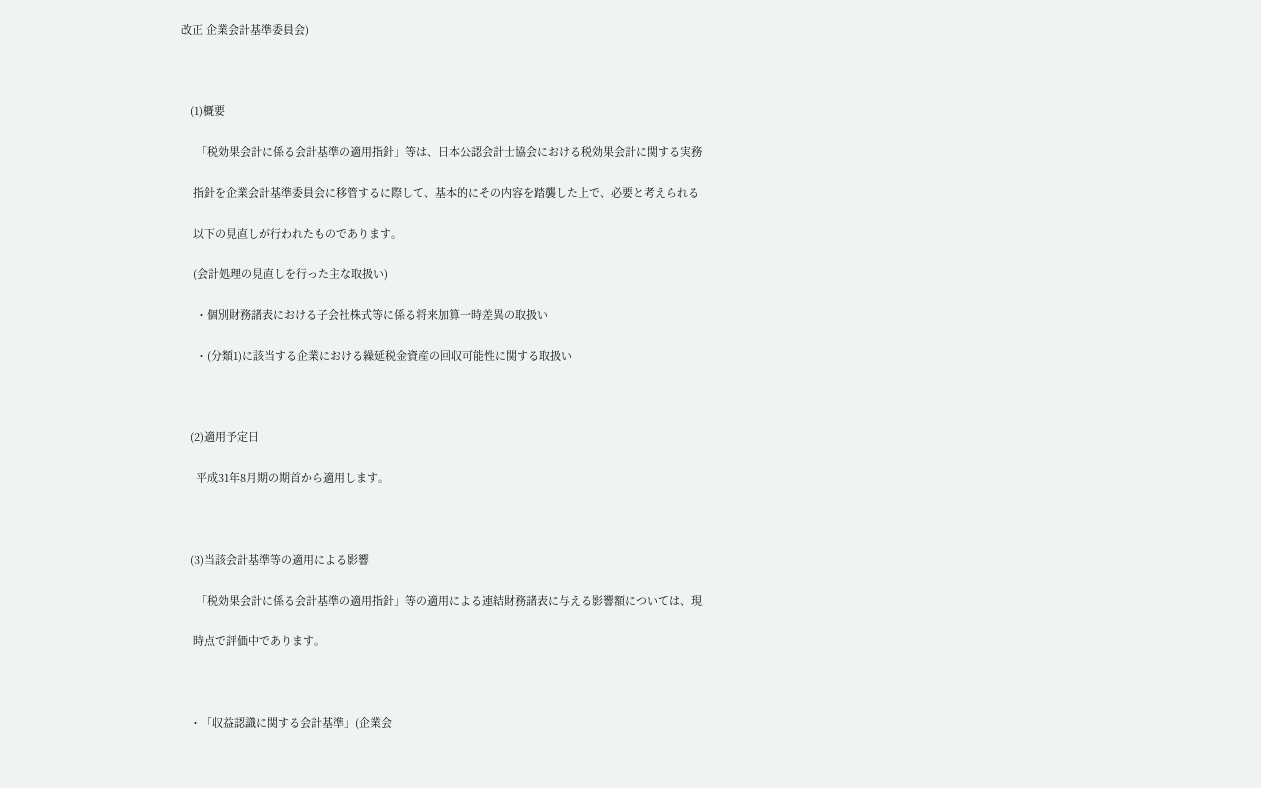改正 企業会計基準委員会)



   (1)概要

     「税効果会計に係る会計基準の適用指針」等は、日本公認会計士協会における税効果会計に関する実務

    指針を企業会計基準委員会に移管するに際して、基本的にその内容を踏襲した上で、必要と考えられる

    以下の見直しが行われたものであります。

    (会計処理の見直しを行った主な取扱い)

     ・個別財務諸表における子会社株式等に係る将来加算一時差異の取扱い

     ・(分類1)に該当する企業における繰延税金資産の回収可能性に関する取扱い



   (2)適用予定日

     平成31年8月期の期首から適用します。



   (3)当該会計基準等の適用による影響

     「税効果会計に係る会計基準の適用指針」等の適用による連結財務諸表に与える影響額については、現

    時点で評価中であります。



   ・「収益認識に関する会計基準」(企業会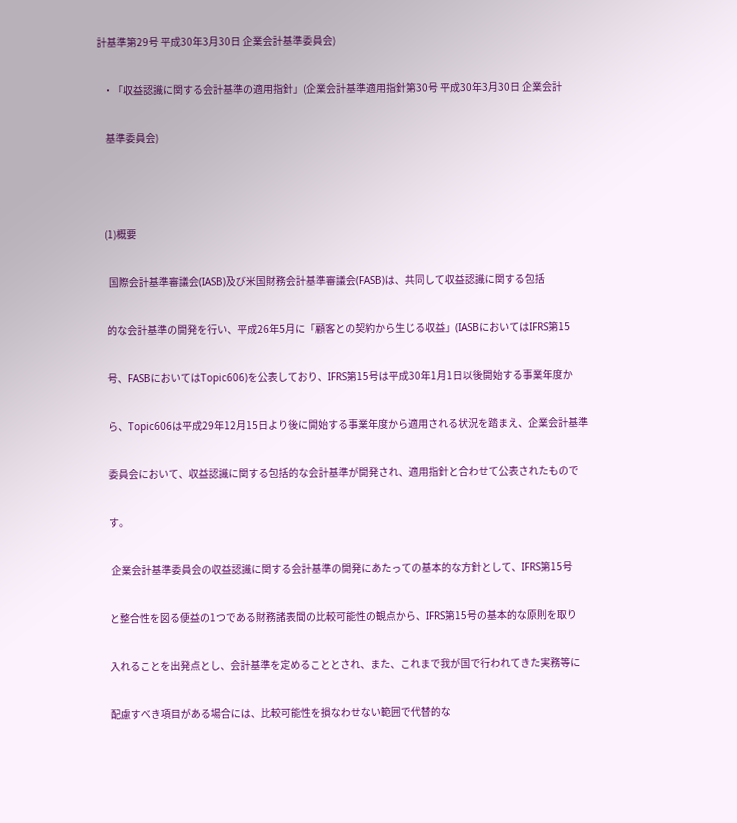計基準第29号 平成30年3月30日 企業会計基準委員会)

   ・「収益認識に関する会計基準の適用指針」(企業会計基準適用指針第30号 平成30年3月30日 企業会計

    基準委員会)



   (1)概要

     国際会計基準審議会(IASB)及び米国財務会計基準審議会(FASB)は、共同して収益認識に関する包括

    的な会計基準の開発を行い、平成26年5月に「顧客との契約から生じる収益」(IASBにおいてはIFRS第15

    号、FASBにおいてはTopic606)を公表しており、IFRS第15号は平成30年1月1日以後開始する事業年度か

    ら、Topic606は平成29年12月15日より後に開始する事業年度から適用される状況を踏まえ、企業会計基準

    委員会において、収益認識に関する包括的な会計基準が開発され、適用指針と合わせて公表されたもので

    す。

     企業会計基準委員会の収益認識に関する会計基準の開発にあたっての基本的な方針として、IFRS第15号

    と整合性を図る便益の1つである財務諸表間の比較可能性の観点から、IFRS第15号の基本的な原則を取り

    入れることを出発点とし、会計基準を定めることとされ、また、これまで我が国で行われてきた実務等に

    配慮すべき項目がある場合には、比較可能性を損なわせない範囲で代替的な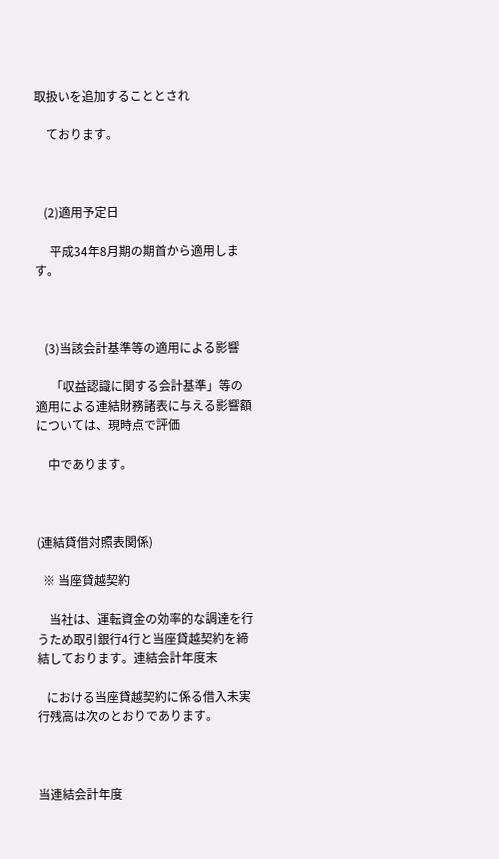取扱いを追加することとされ

    ております。



   (2)適用予定日

     平成34年8月期の期首から適用します。



   (3)当該会計基準等の適用による影響

     「収益認識に関する会計基準」等の適用による連結財務諸表に与える影響額については、現時点で評価

    中であります。



(連結貸借対照表関係)

  ※ 当座貸越契約

    当社は、運転資金の効率的な調達を行うため取引銀行4行と当座貸越契約を締結しております。連結会計年度末

   における当座貸越契約に係る借入未実行残高は次のとおりであります。



当連結会計年度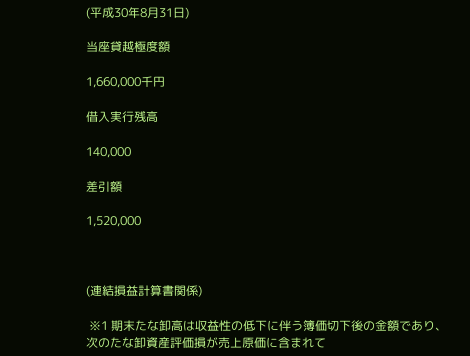(平成30年8月31日)

当座貸越極度額

1,660,000千円

借入実行残高

140,000

差引額

1,520,000



(連結損益計算書関係)

 ※1 期末たな卸高は収益性の低下に伴う簿価切下後の金額であり、次のたな卸資産評価損が売上原価に含まれて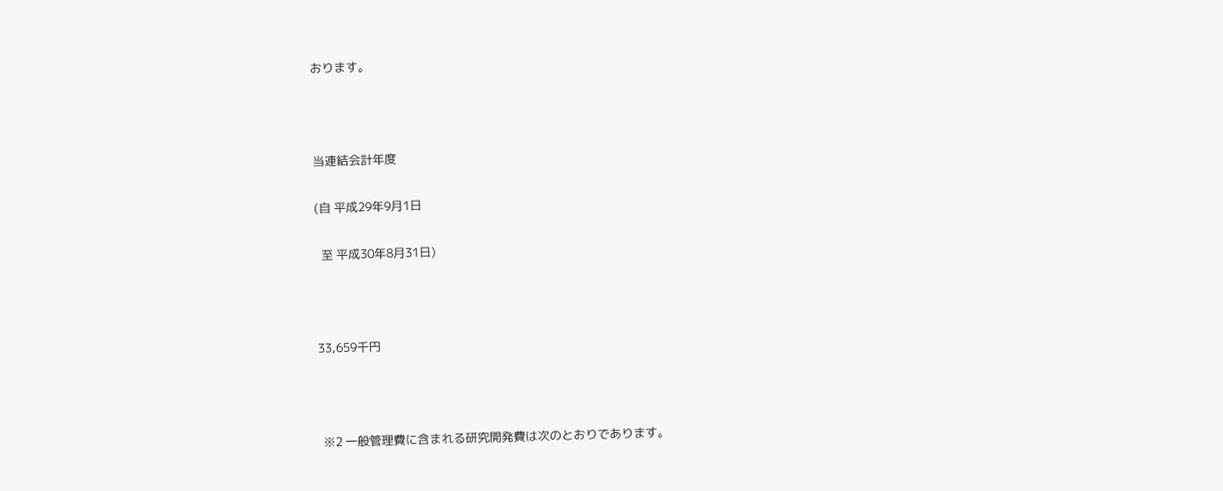おります。



当連結会計年度

(自 平成29年9月1日

  至 平成30年8月31日)



33,659千円



 ※2 一般管理費に含まれる研究開発費は次のとおりであります。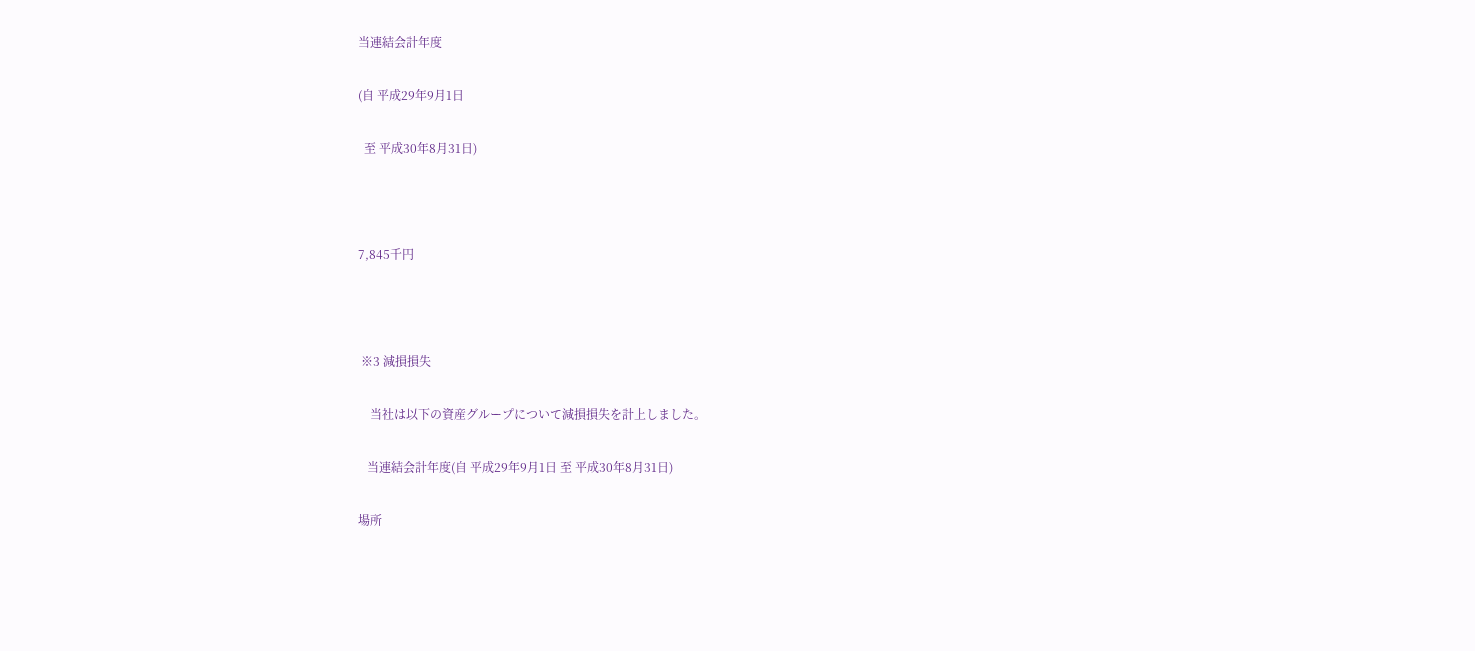当連結会計年度

(自 平成29年9月1日

  至 平成30年8月31日)



7,845千円



 ※3 減損損失

    当社は以下の資産グループについて減損損失を計上しました。

   当連結会計年度(自 平成29年9月1日 至 平成30年8月31日)

場所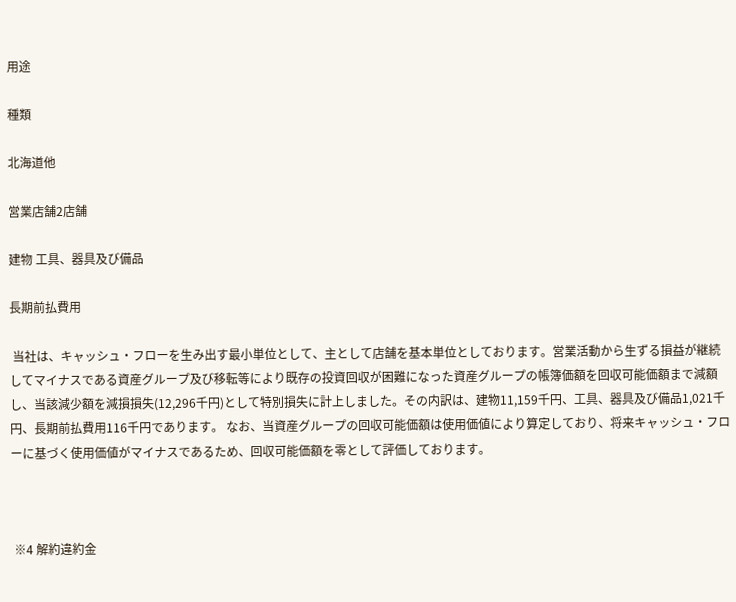用途

種類

北海道他

営業店舗2店舗

建物 工具、器具及び備品

長期前払費用

 当社は、キャッシュ・フローを生み出す最小単位として、主として店舗を基本単位としております。営業活動から生ずる損益が継続してマイナスである資産グループ及び移転等により既存の投資回収が困難になった資産グループの帳簿価額を回収可能価額まで減額し、当該減少額を減損損失(12,296千円)として特別損失に計上しました。その内訳は、建物11,159千円、工具、器具及び備品1,021千円、長期前払費用116千円であります。 なお、当資産グループの回収可能価額は使用価値により算定しており、将来キャッシュ・フローに基づく使用価値がマイナスであるため、回収可能価額を零として評価しております。



 ※4 解約違約金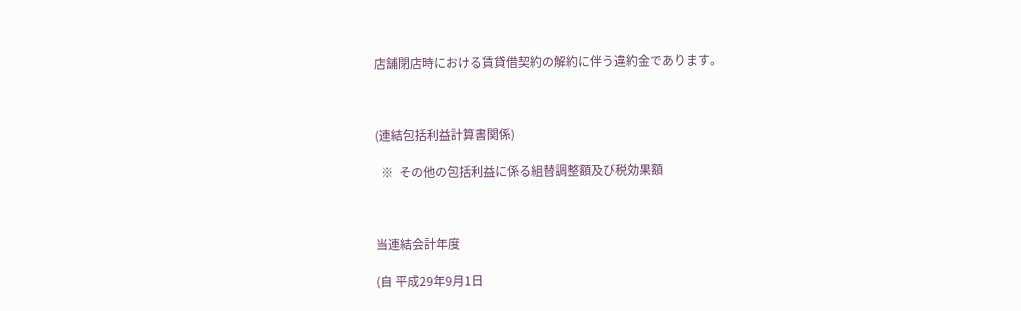店舗閉店時における賃貸借契約の解約に伴う違約金であります。



(連結包括利益計算書関係)

  ※  その他の包括利益に係る組替調整額及び税効果額



当連結会計年度

(自 平成29年9月1日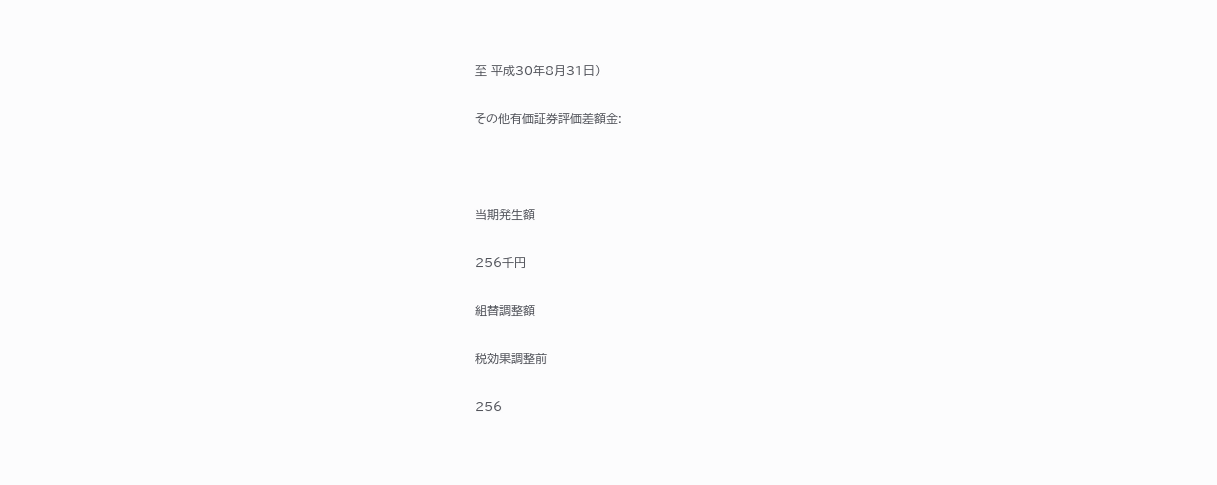至 平成30年8月31日)

その他有価証券評価差額金:



当期発生額

256千円

組替調整額

税効果調整前

256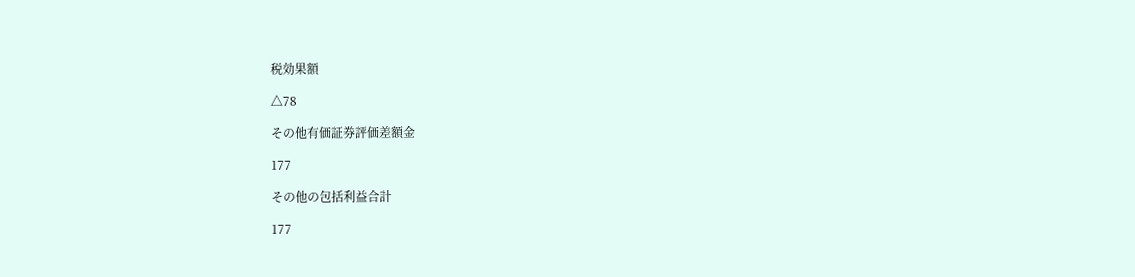税効果額

△78

その他有価証券評価差額金

177

その他の包括利益合計

177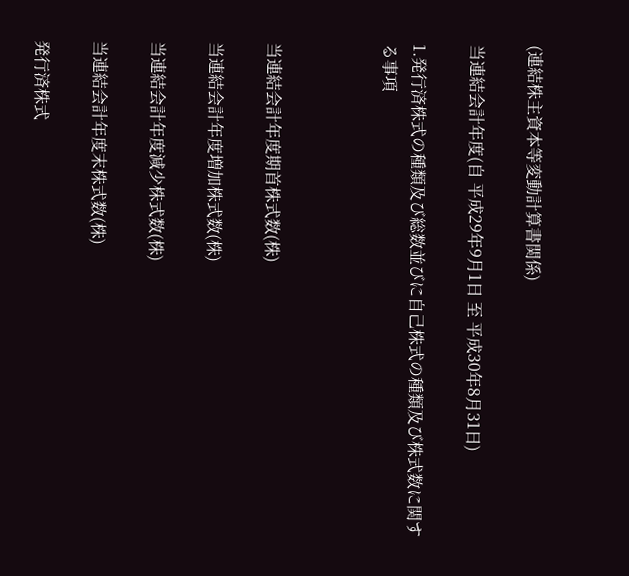(連結株主資本等変動計算書関係)

当連結会計年度(自 平成29年9月1日 至 平成30年8月31日)

1.発行済株式の種類及び総数並びに自己株式の種類及び株式数に関する事項



当連結会計年度期首株式数(株)

当連結会計年度増加株式数(株)

当連結会計年度減少株式数(株)

当連結会計年度末株式数(株)

発行済株式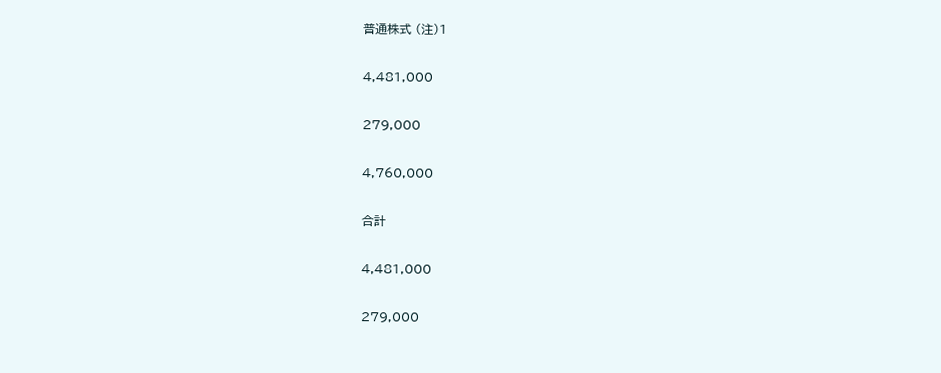普通株式 (注)1

4,481,000

279,000

4,760,000

合計

4,481,000

279,000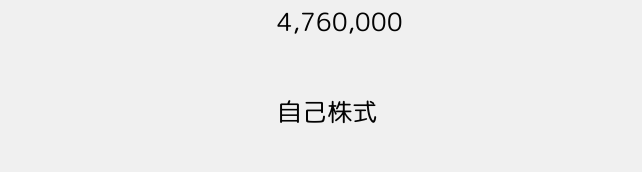4,760,000

自己株式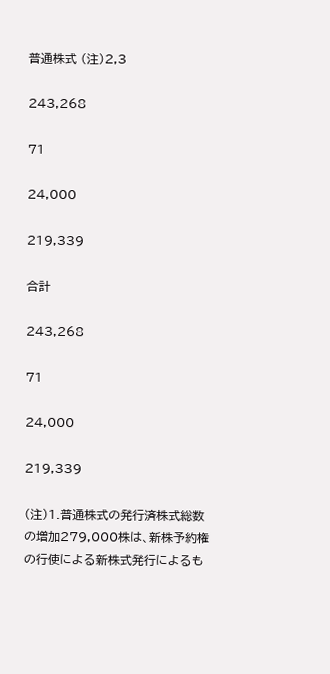普通株式 (注)2,3

243,268

71

24,000

219,339

合計

243,268

71

24,000

219,339

(注)1.普通株式の発行済株式総数の増加279,000株は、新株予約権の行使による新株式発行によるも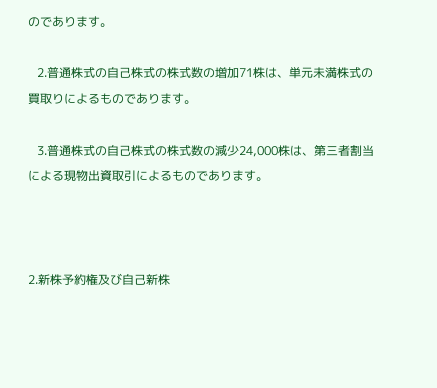のであります。

   2.普通株式の自己株式の株式数の増加71株は、単元未満株式の買取りによるものであります。

   3.普通株式の自己株式の株式数の減少24,000株は、第三者割当による現物出資取引によるものであります。



2.新株予約権及び自己新株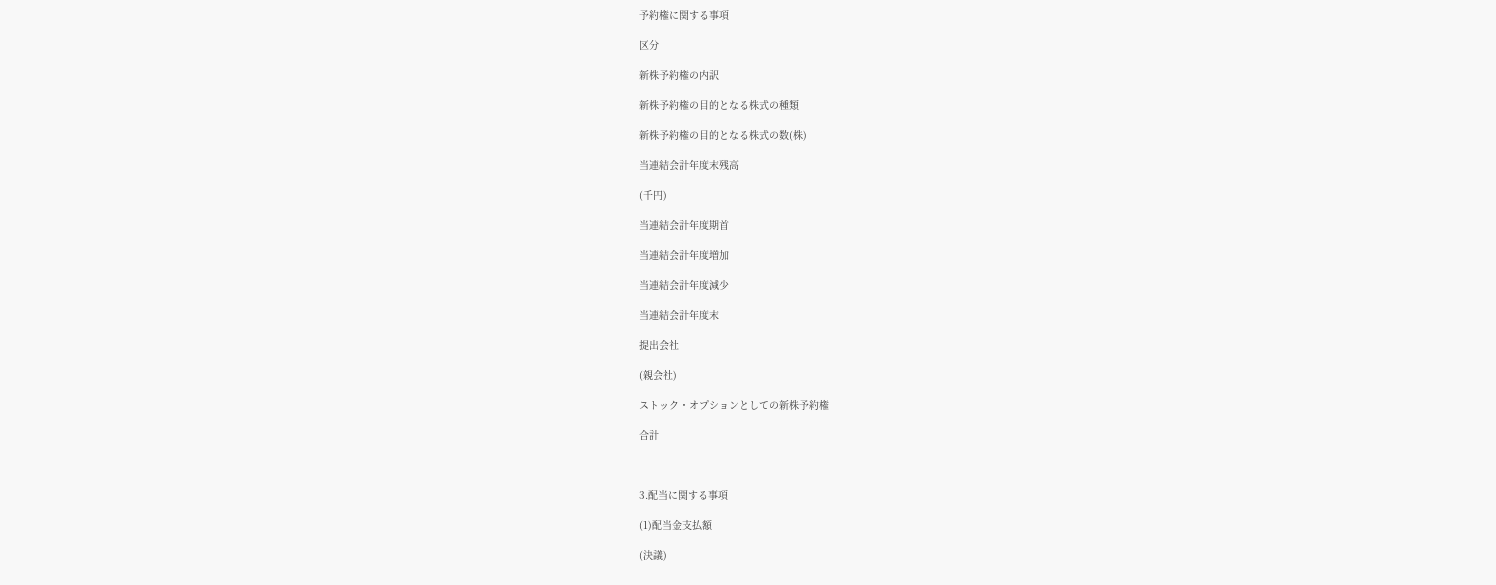予約権に関する事項

区分

新株予約権の内訳

新株予約権の目的となる株式の種類

新株予約権の目的となる株式の数(株)

当連結会計年度末残高

(千円)

当連結会計年度期首

当連結会計年度増加

当連結会計年度減少

当連結会計年度末

提出会社

(親会社)

ストック・オプションとしての新株予約権

合計



3.配当に関する事項

(1)配当金支払額

(決議)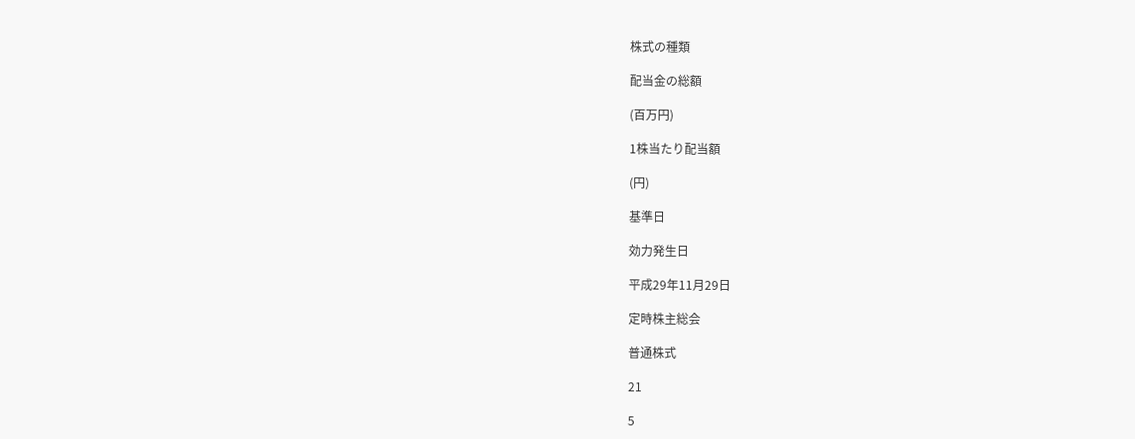株式の種類

配当金の総額

(百万円)

1株当たり配当額

(円)

基準日

効力発生日

平成29年11月29日

定時株主総会

普通株式

21

5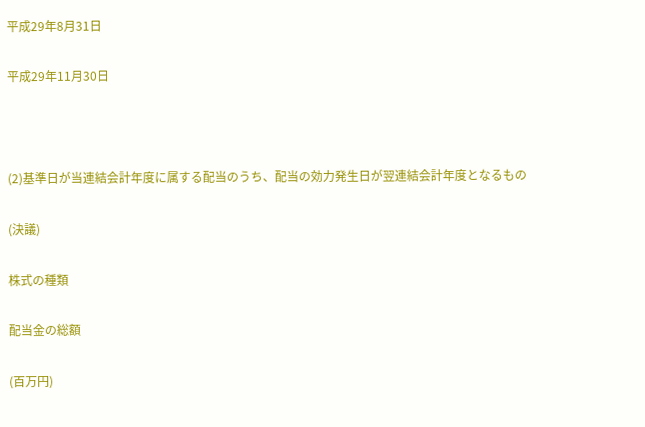平成29年8月31日

平成29年11月30日



(2)基準日が当連結会計年度に属する配当のうち、配当の効力発生日が翌連結会計年度となるもの

(決議)

株式の種類

配当金の総額

(百万円)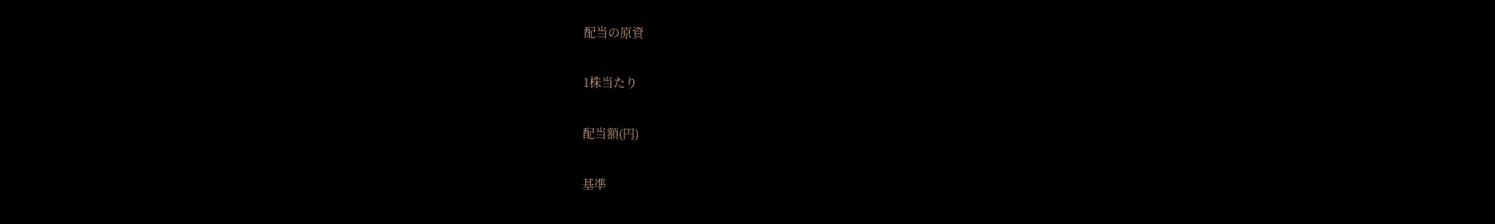配当の原資

1株当たり

配当額(円)

基準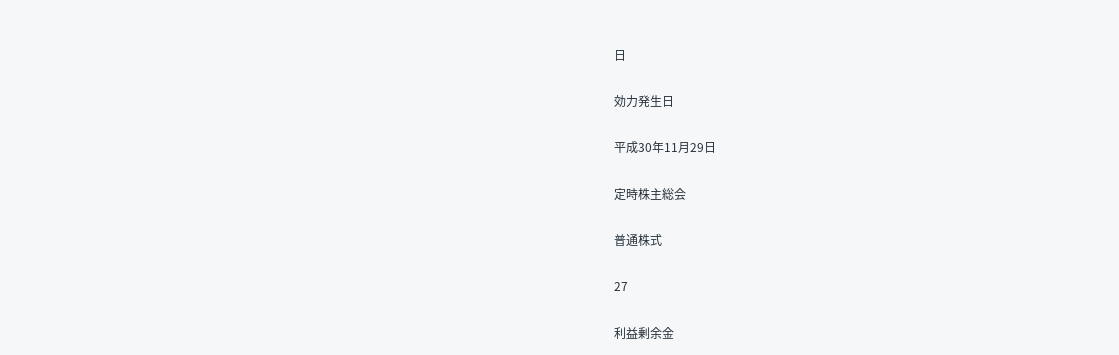日

効力発生日

平成30年11月29日

定時株主総会

普通株式

27

利益剰余金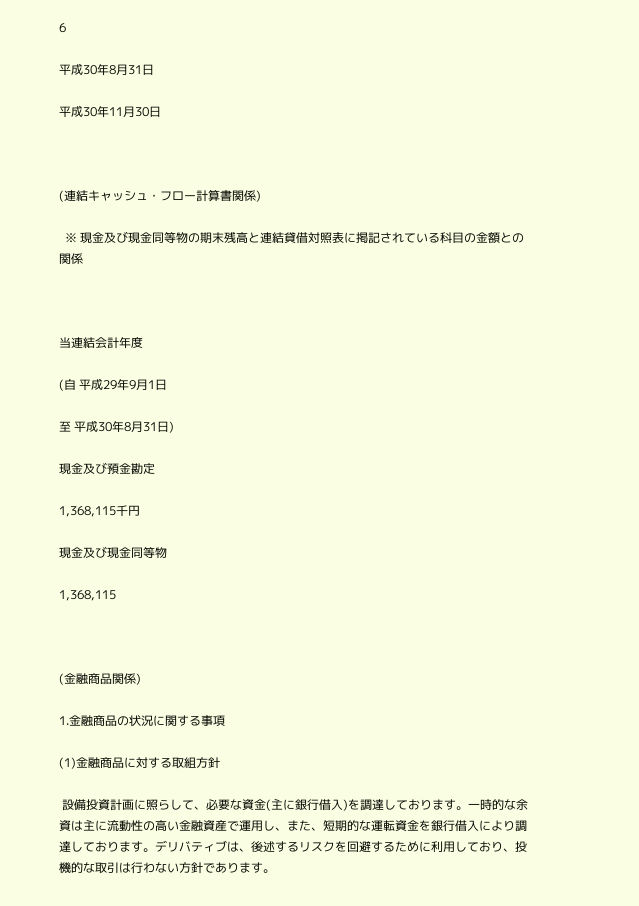6

平成30年8月31日

平成30年11月30日



(連結キャッシュ・フロー計算書関係)

  ※ 現金及び現金同等物の期末残高と連結貸借対照表に掲記されている科目の金額との関係



当連結会計年度

(自 平成29年9月1日

至 平成30年8月31日)

現金及び預金勘定

1,368,115千円

現金及び現金同等物

1,368,115



(金融商品関係)

1.金融商品の状況に関する事項

(1)金融商品に対する取組方針

 設備投資計画に照らして、必要な資金(主に銀行借入)を調達しております。一時的な余資は主に流動性の高い金融資産で運用し、また、短期的な運転資金を銀行借入により調達しております。デリバティブは、後述するリスクを回避するために利用しており、投機的な取引は行わない方針であります。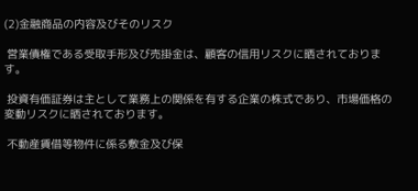(2)金融商品の内容及びそのリスク

 営業債権である受取手形及び売掛金は、顧客の信用リスクに晒されております。

 投資有価証券は主として業務上の関係を有する企業の株式であり、市場価格の変動リスクに晒されております。

 不動産賃借等物件に係る敷金及び保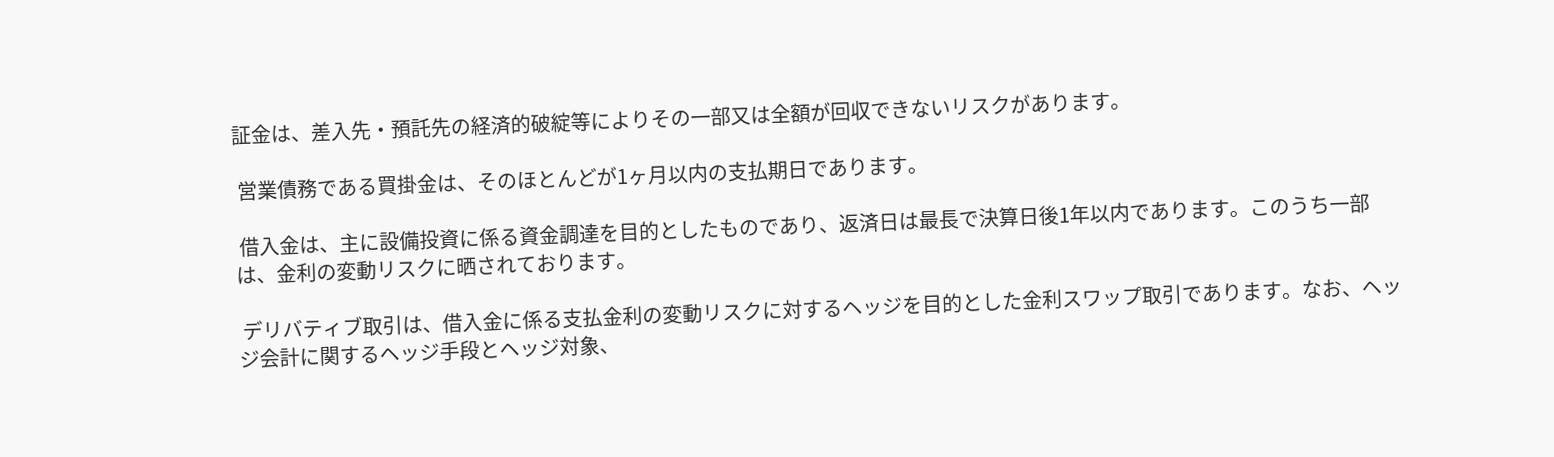証金は、差入先・預託先の経済的破綻等によりその一部又は全額が回収できないリスクがあります。

 営業債務である買掛金は、そのほとんどが1ヶ月以内の支払期日であります。

 借入金は、主に設備投資に係る資金調達を目的としたものであり、返済日は最長で決算日後1年以内であります。このうち一部は、金利の変動リスクに晒されております。

 デリバティブ取引は、借入金に係る支払金利の変動リスクに対するヘッジを目的とした金利スワップ取引であります。なお、ヘッジ会計に関するヘッジ手段とヘッジ対象、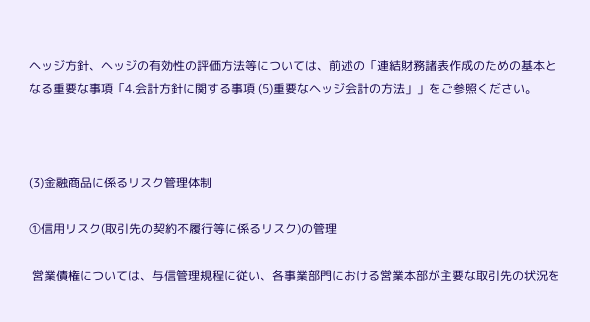ヘッジ方針、ヘッジの有効性の評価方法等については、前述の「連結財務諸表作成のための基本となる重要な事項「4.会計方針に関する事項 (5)重要なヘッジ会計の方法」」をご参照ください。



(3)金融商品に係るリスク管理体制

①信用リスク(取引先の契約不履行等に係るリスク)の管理

 営業債権については、与信管理規程に従い、各事業部門における営業本部が主要な取引先の状況を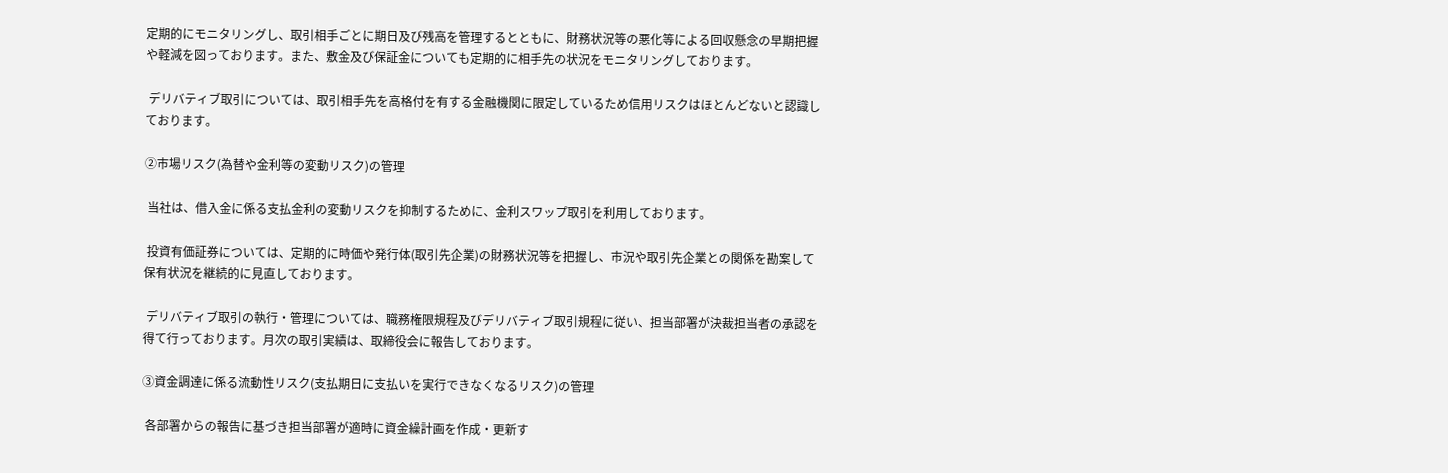定期的にモニタリングし、取引相手ごとに期日及び残高を管理するとともに、財務状況等の悪化等による回収懸念の早期把握や軽減を図っております。また、敷金及び保証金についても定期的に相手先の状況をモニタリングしております。

 デリバティブ取引については、取引相手先を高格付を有する金融機関に限定しているため信用リスクはほとんどないと認識しております。

②市場リスク(為替や金利等の変動リスク)の管理

 当社は、借入金に係る支払金利の変動リスクを抑制するために、金利スワップ取引を利用しております。

 投資有価証券については、定期的に時価や発行体(取引先企業)の財務状況等を把握し、市況や取引先企業との関係を勘案して保有状況を継続的に見直しております。

 デリバティブ取引の執行・管理については、職務権限規程及びデリバティブ取引規程に従い、担当部署が決裁担当者の承認を得て行っております。月次の取引実績は、取締役会に報告しております。

③資金調達に係る流動性リスク(支払期日に支払いを実行できなくなるリスク)の管理

 各部署からの報告に基づき担当部署が適時に資金繰計画を作成・更新す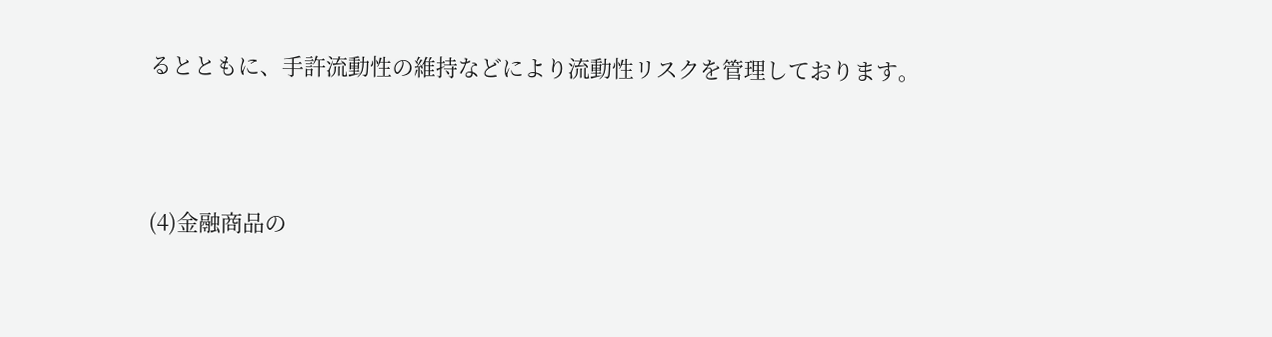るとともに、手許流動性の維持などにより流動性リスクを管理しております。



(4)金融商品の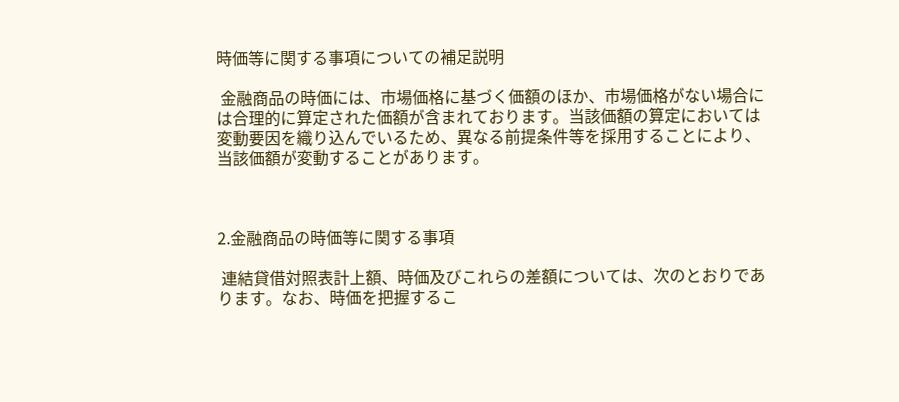時価等に関する事項についての補足説明

 金融商品の時価には、市場価格に基づく価額のほか、市場価格がない場合には合理的に算定された価額が含まれております。当該価額の算定においては変動要因を織り込んでいるため、異なる前提条件等を採用することにより、当該価額が変動することがあります。



2.金融商品の時価等に関する事項

 連結貸借対照表計上額、時価及びこれらの差額については、次のとおりであります。なお、時価を把握するこ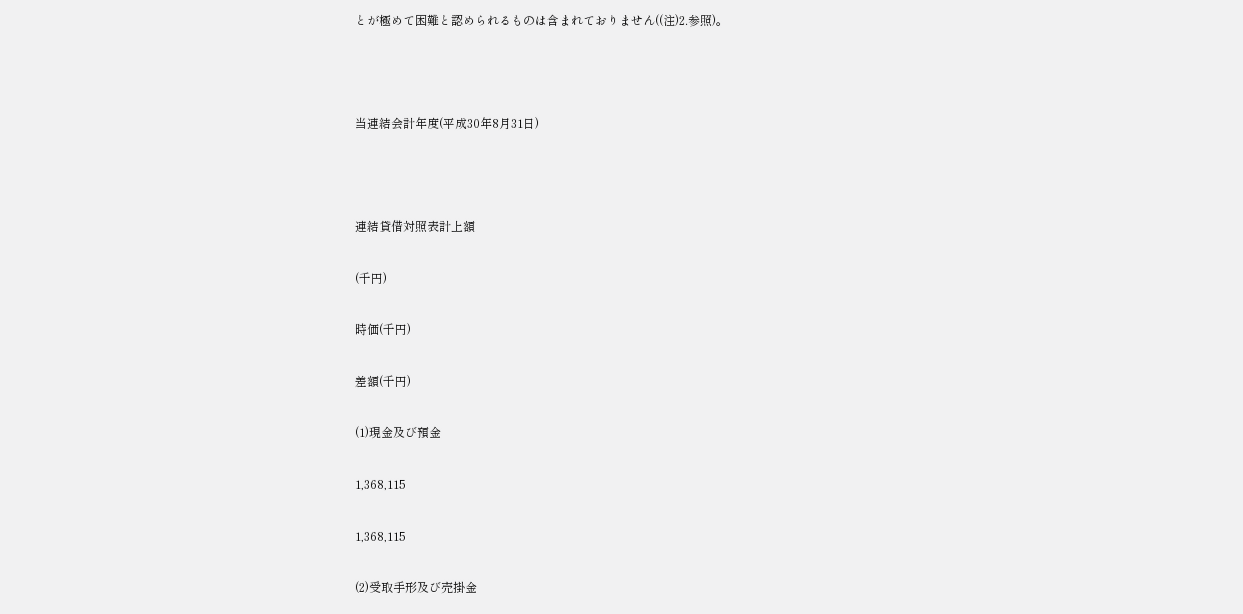とが極めて困難と認められるものは含まれておりません((注)2.参照)。



当連結会計年度(平成30年8月31日)



連結貸借対照表計上額

(千円)

時価(千円)

差額(千円)

(1)現金及び預金

1,368,115

1,368,115

(2)受取手形及び売掛金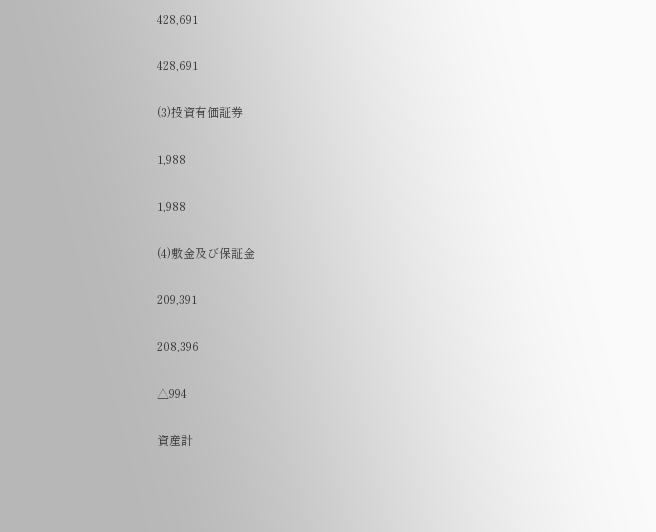428,691

428,691

(3)投資有価証券

1,988

1,988

(4)敷金及び保証金

209,391

208,396

△994

資産計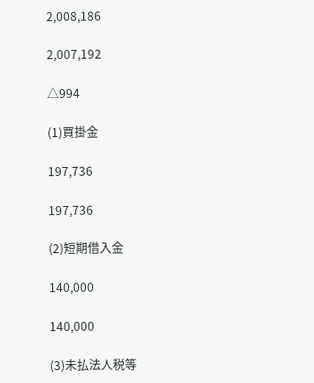2,008,186

2,007,192

△994

(1)買掛金

197,736

197,736

(2)短期借入金

140,000

140,000

(3)未払法人税等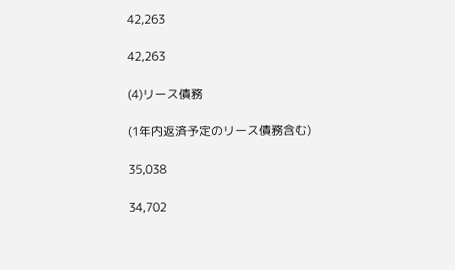42,263

42,263

(4)リース債務

(1年内返済予定のリース債務含む)

35,038

34,702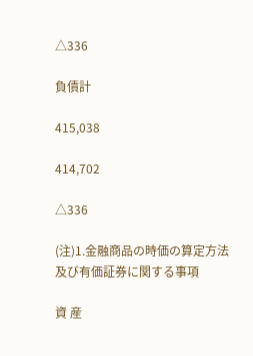△336

負債計

415,038

414,702

△336

(注)1.金融商品の時価の算定方法及び有価証券に関する事項

資 産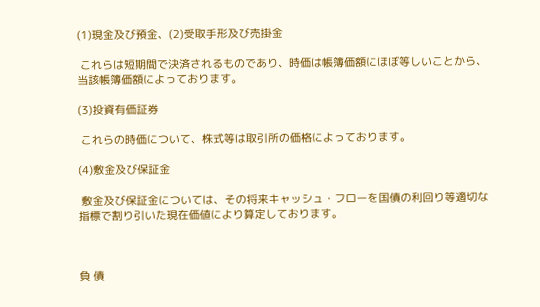(1)現金及び預金、(2)受取手形及び売掛金

 これらは短期間で決済されるものであり、時価は帳簿価額にほぼ等しいことから、当該帳簿価額によっております。

(3)投資有価証券

 これらの時価について、株式等は取引所の価格によっております。

(4)敷金及び保証金

 敷金及び保証金については、その将来キャッシュ・フローを国債の利回り等適切な指標で割り引いた現在価値により算定しております。



負 債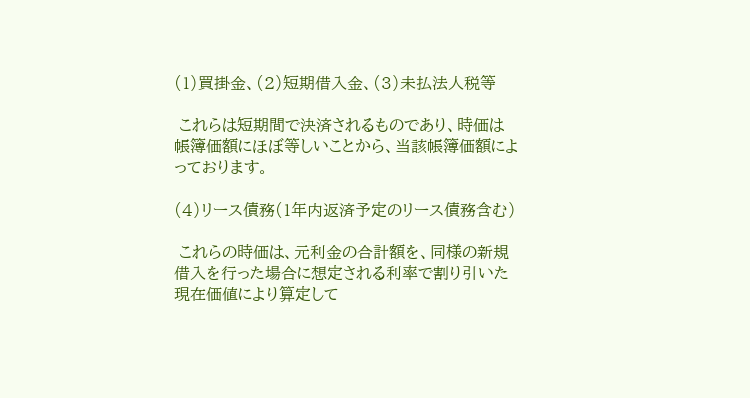(1)買掛金、(2)短期借入金、(3)未払法人税等

 これらは短期間で決済されるものであり、時価は帳簿価額にほぼ等しいことから、当該帳簿価額によっております。

(4)リース債務(1年内返済予定のリース債務含む)

 これらの時価は、元利金の合計額を、同様の新規借入を行った場合に想定される利率で割り引いた現在価値により算定して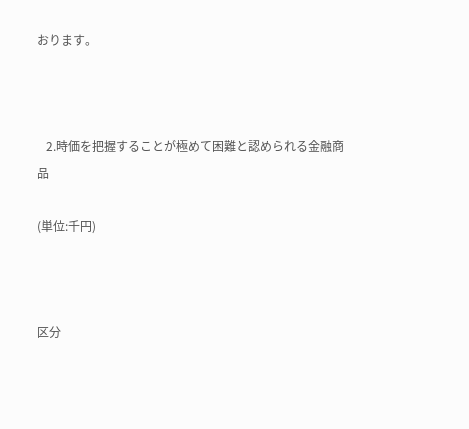おります。



   2.時価を把握することが極めて困難と認められる金融商品

(単位:千円)



区分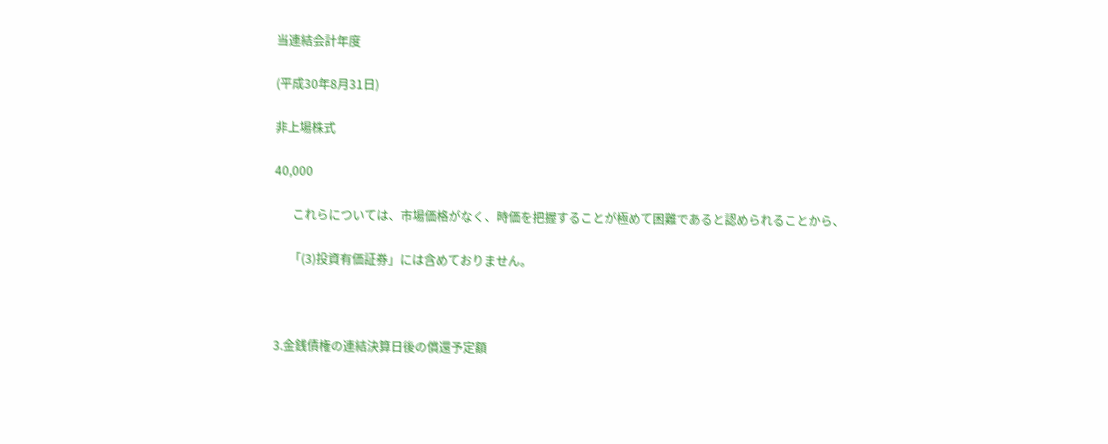当連結会計年度

(平成30年8月31日)

非上場株式

40,000

      これらについては、市場価格がなく、時価を把握することが極めて困難であると認められることから、

     「(3)投資有価証券」には含めておりません。



3.金銭債権の連結決算日後の償還予定額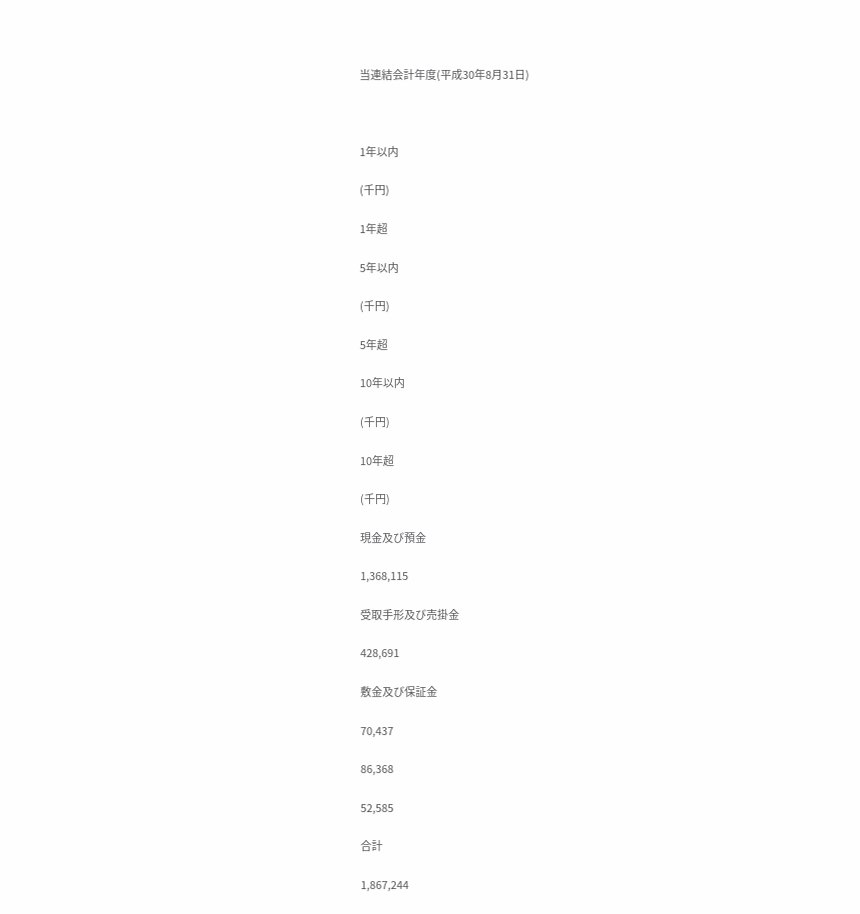当連結会計年度(平成30年8月31日)



1年以内

(千円)

1年超

5年以内

(千円)

5年超

10年以内

(千円)

10年超

(千円)

現金及び預金

1,368,115

受取手形及び売掛金

428,691

敷金及び保証金

70,437

86,368

52,585

合計

1,867,244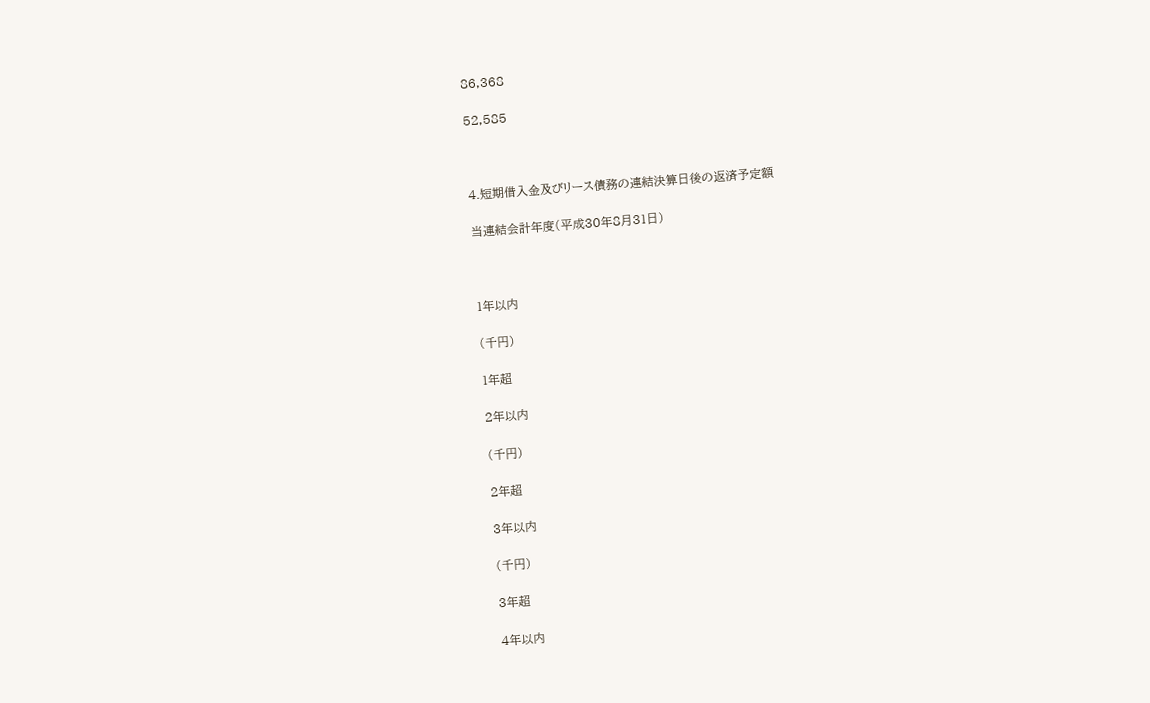86,368

52,585



4.短期借入金及びリース債務の連結決算日後の返済予定額

当連結会計年度(平成30年8月31日)



1年以内

(千円)

1年超

2年以内

(千円)

2年超

3年以内

(千円)

3年超

4年以内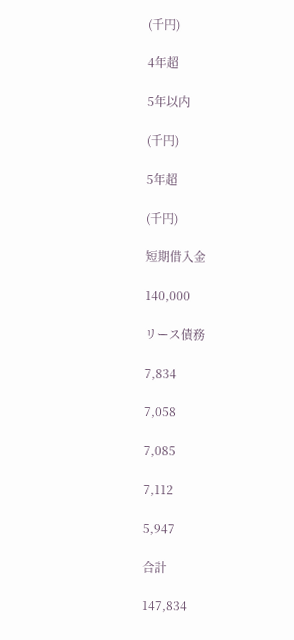(千円)

4年超

5年以内

(千円)

5年超

(千円)

短期借入金

140,000

リース債務

7,834

7,058

7,085

7,112

5,947

合計

147,834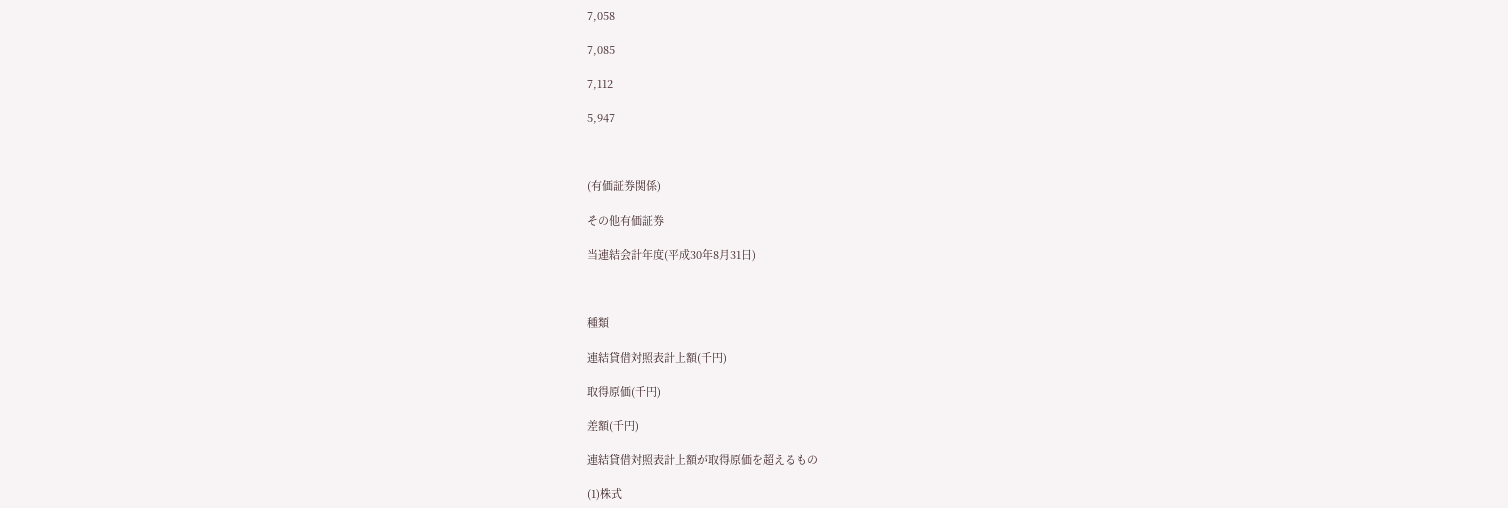7,058

7,085

7,112

5,947



(有価証券関係)

その他有価証券

当連結会計年度(平成30年8月31日)



種類

連結貸借対照表計上額(千円)

取得原価(千円)

差額(千円)

連結貸借対照表計上額が取得原価を超えるもの

(1)株式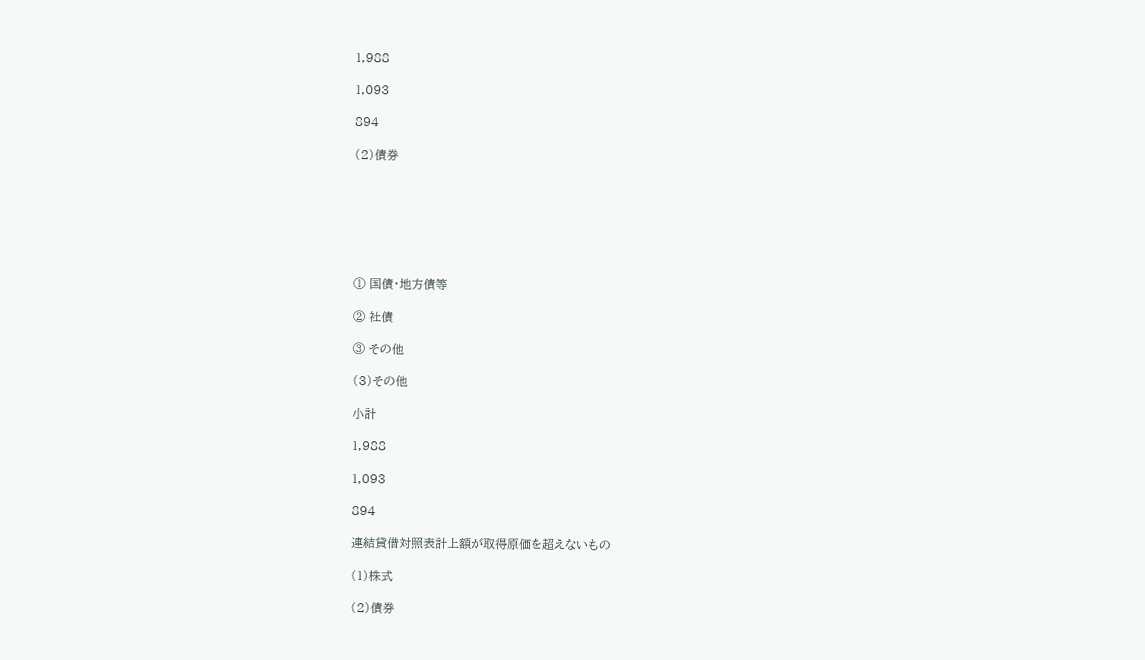1,988

1,093

894

(2)債券







① 国債・地方債等

② 社債

③ その他

(3)その他

小計

1,988

1,093

894

連結貸借対照表計上額が取得原価を超えないもの

(1)株式

(2)債券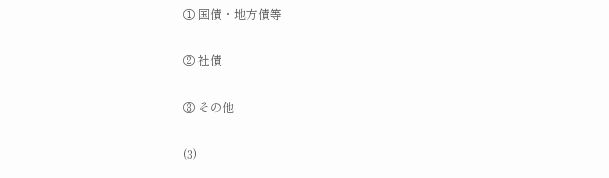① 国債・地方債等

② 社債

③ その他

(3)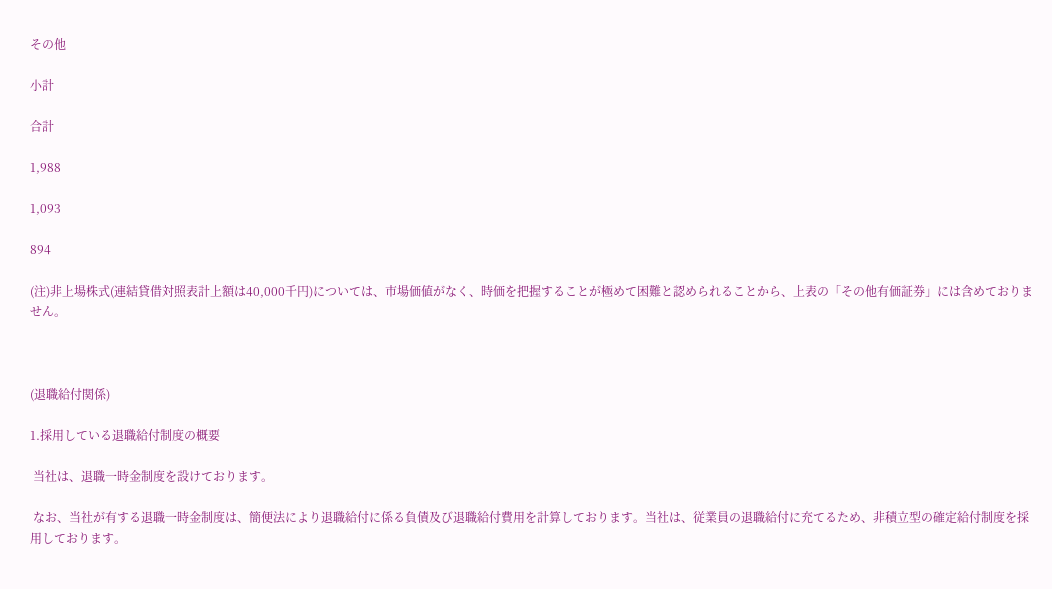その他

小計

合計

1,988

1,093

894

(注)非上場株式(連結貸借対照表計上額は40,000千円)については、市場価値がなく、時価を把握することが極めて困難と認められることから、上表の「その他有価証券」には含めておりません。



(退職給付関係)

1.採用している退職給付制度の概要

 当社は、退職一時金制度を設けております。

 なお、当社が有する退職一時金制度は、簡便法により退職給付に係る負債及び退職給付費用を計算しております。当社は、従業員の退職給付に充てるため、非積立型の確定給付制度を採用しております。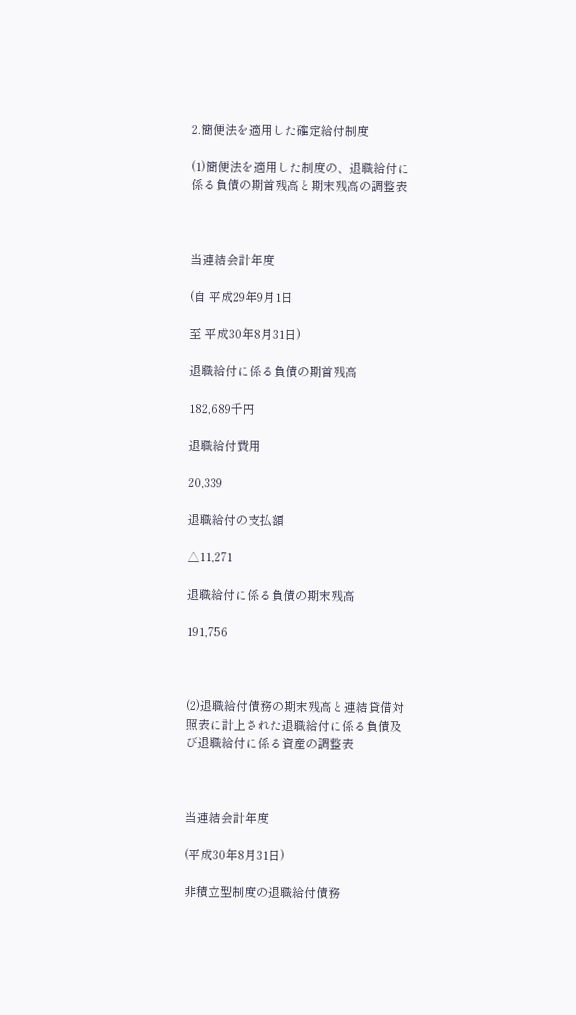2.簡便法を適用した確定給付制度

(1)簡便法を適用した制度の、退職給付に係る負債の期首残高と期末残高の調整表



当連結会計年度

(自 平成29年9月1日

至 平成30年8月31日)

退職給付に係る負債の期首残高

182,689千円

退職給付費用

20,339

退職給付の支払額

△11,271

退職給付に係る負債の期末残高

191,756



(2)退職給付債務の期末残高と連結貸借対照表に計上された退職給付に係る負債及び退職給付に係る資産の調整表



当連結会計年度

(平成30年8月31日)

非積立型制度の退職給付債務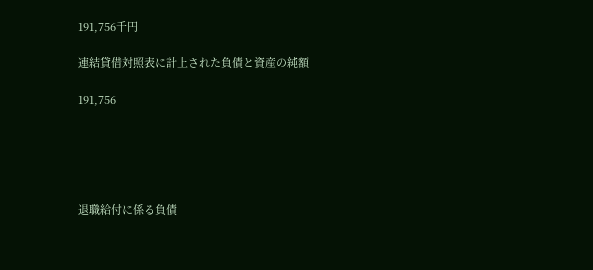191,756千円

連結貸借対照表に計上された負債と資産の純額

191,756





退職給付に係る負債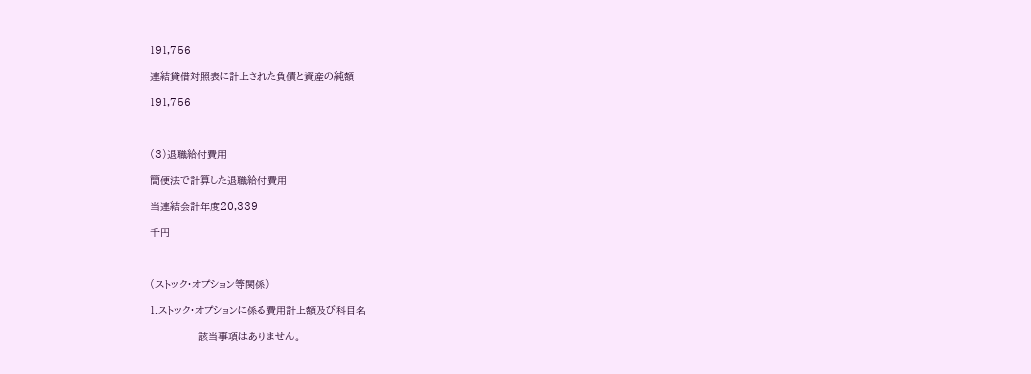191,756

連結貸借対照表に計上された負債と資産の純額

191,756



(3)退職給付費用

簡便法で計算した退職給付費用

当連結会計年度20,339

千円



(ストック・オプション等関係)

1.ストック・オプションに係る費用計上額及び科目名

                該当事項はありません。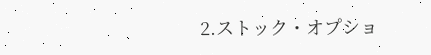2.ストック・オプショ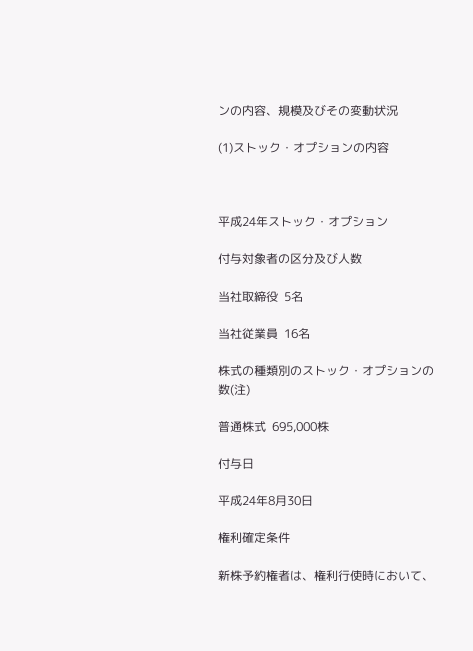ンの内容、規模及びその変動状況

(1)ストック・オプションの内容



平成24年ストック・オプション

付与対象者の区分及び人数

当社取締役  5名

当社従業員  16名

株式の種類別のストック・オプションの数(注)

普通株式  695,000株

付与日

平成24年8月30日

権利確定条件

新株予約権者は、権利行使時において、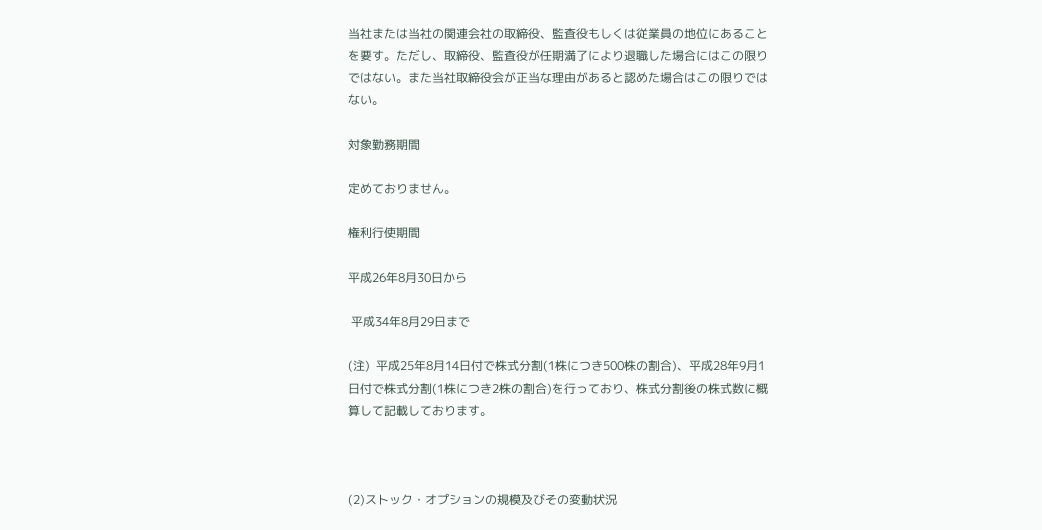当社または当社の関連会社の取締役、監査役もしくは従業員の地位にあることを要す。ただし、取締役、監査役が任期満了により退職した場合にはこの限りではない。また当社取締役会が正当な理由があると認めた場合はこの限りではない。

対象勤務期間

定めておりません。

権利行使期間

平成26年8月30日から

 平成34年8月29日まで

(注)  平成25年8月14日付で株式分割(1株につき500株の割合)、平成28年9月1日付で株式分割(1株につき2株の割合)を行っており、株式分割後の株式数に概算して記載しております。



(2)ストック・オプションの規模及びその変動状況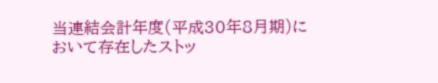当連結会計年度(平成30年8月期)において存在したストッ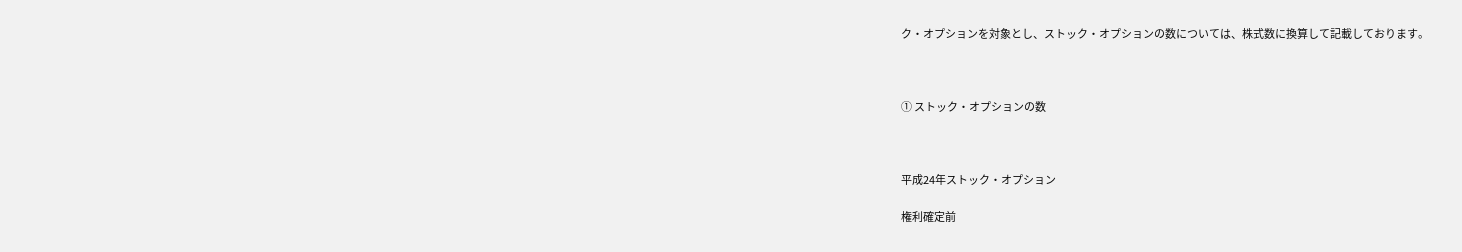ク・オプションを対象とし、ストック・オプションの数については、株式数に換算して記載しております。



① ストック・オプションの数



平成24年ストック・オプション

権利確定前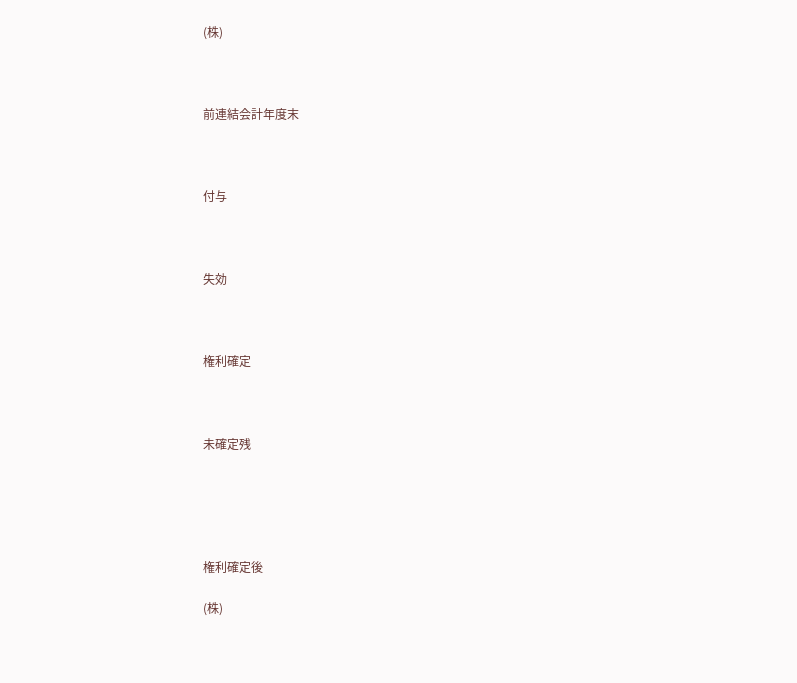(株)



前連結会計年度末



付与



失効



権利確定



未確定残





権利確定後

(株)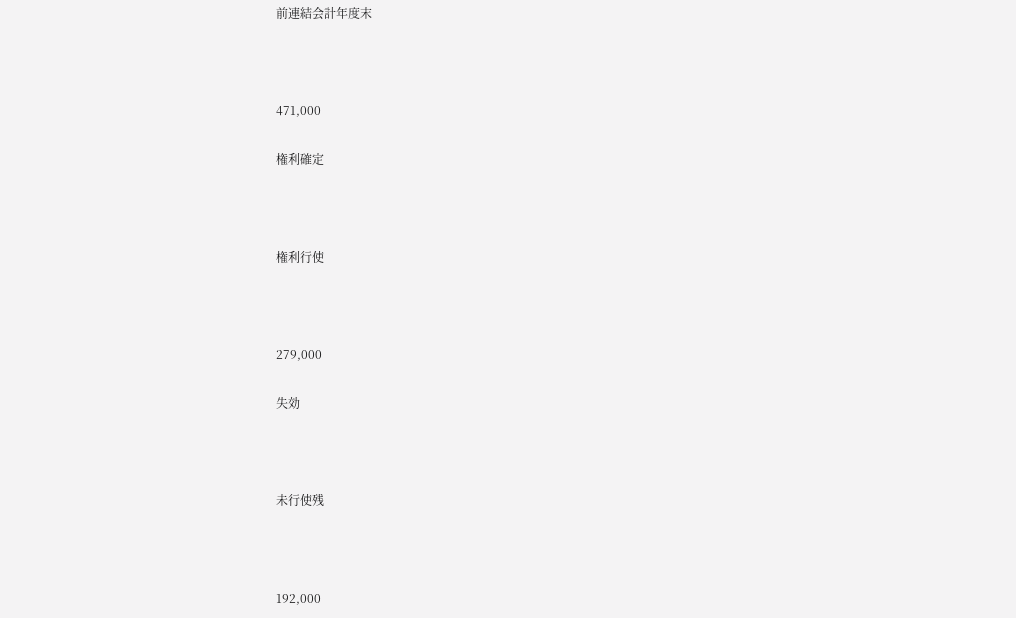前連結会計年度末



471,000

権利確定



権利行使



279,000

失効



未行使残



192,000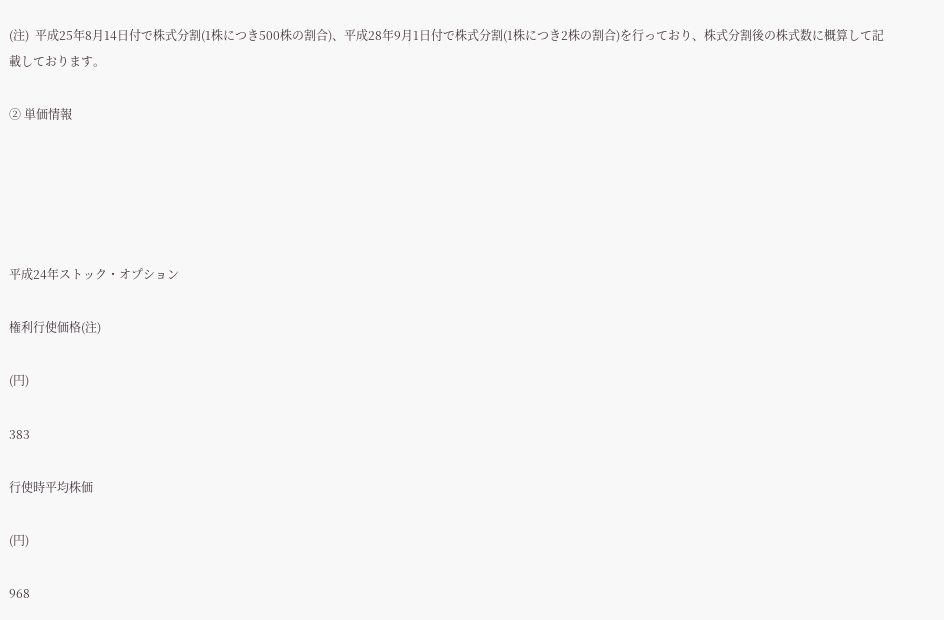(注)  平成25年8月14日付で株式分割(1株につき500株の割合)、平成28年9月1日付で株式分割(1株につき2株の割合)を行っており、株式分割後の株式数に概算して記載しております。

② 単価情報





平成24年ストック・オプション

権利行使価格(注)

(円)

383

行使時平均株価

(円)

968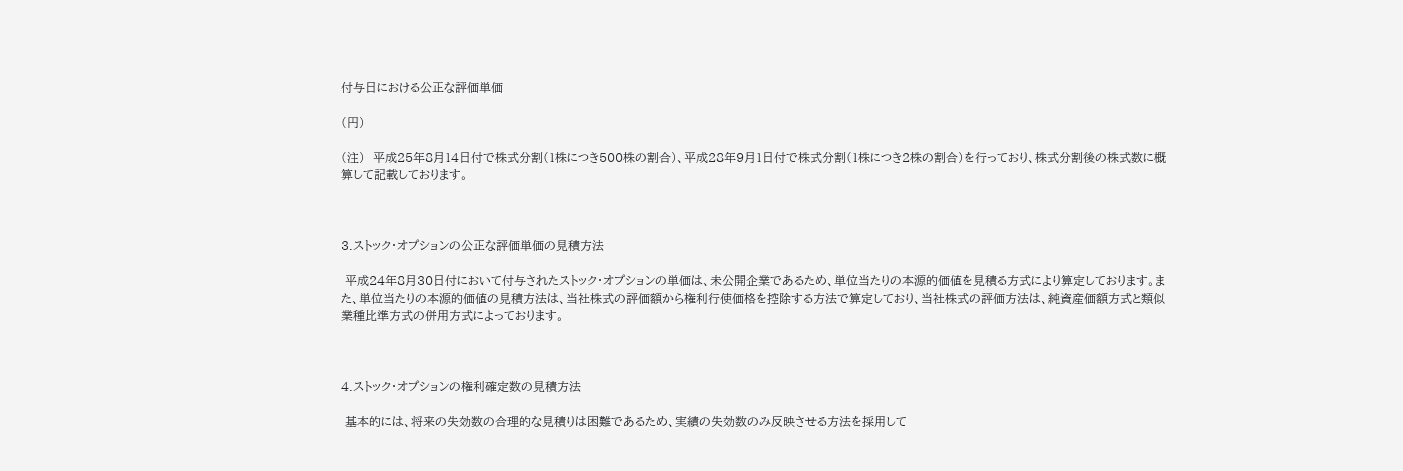付与日における公正な評価単価

(円)

(注)  平成25年8月14日付で株式分割(1株につき500株の割合)、平成28年9月1日付で株式分割(1株につき2株の割合)を行っており、株式分割後の株式数に概算して記載しております。



3.ストック・オプションの公正な評価単価の見積方法

 平成24年8月30日付において付与されたストック・オプションの単価は、未公開企業であるため、単位当たりの本源的価値を見積る方式により算定しております。また、単位当たりの本源的価値の見積方法は、当社株式の評価額から権利行使価格を控除する方法で算定しており、当社株式の評価方法は、純資産価額方式と類似業種比準方式の併用方式によっております。



4.ストック・オプションの権利確定数の見積方法

 基本的には、将来の失効数の合理的な見積りは困難であるため、実績の失効数のみ反映させる方法を採用して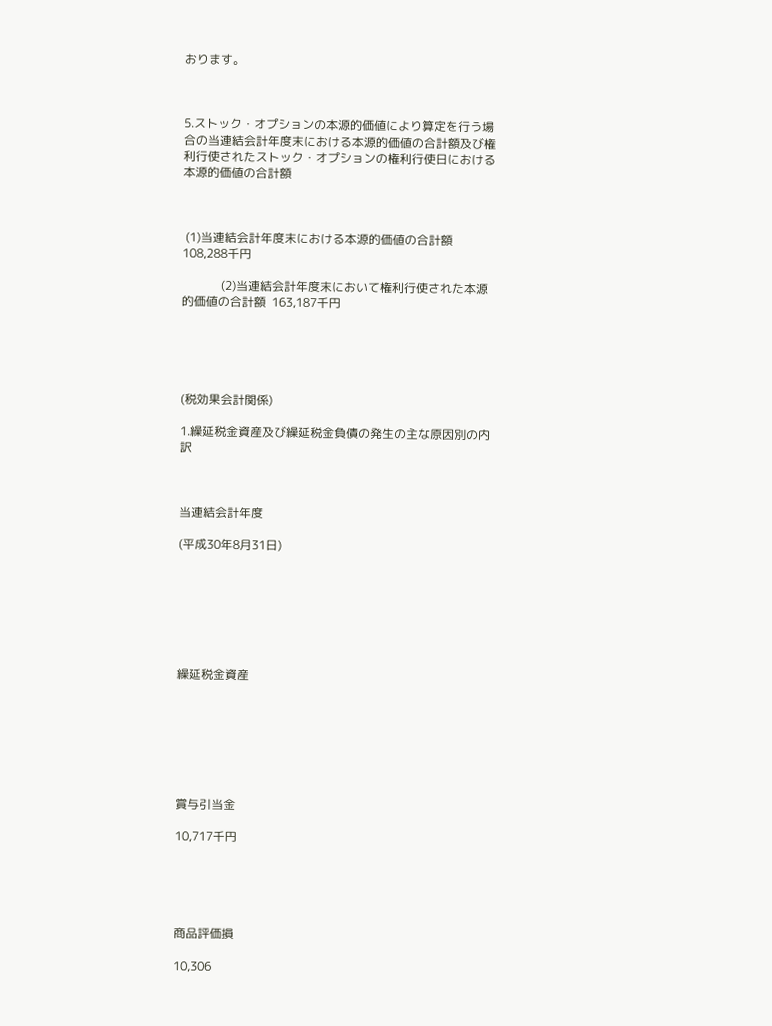おります。



5.ストック・オプションの本源的価値により算定を行う場合の当連結会計年度末における本源的価値の合計額及び権利行使されたストック・オプションの権利行使日における本源的価値の合計額



 (1)当連結会計年度末における本源的価値の合計額         108,288千円

             (2)当連結会計年度末において権利行使された本源的価値の合計額  163,187千円





(税効果会計関係)

1.繰延税金資産及び繰延税金負債の発生の主な原因別の内訳



当連結会計年度

(平成30年8月31日)







繰延税金資産







賞与引当金

10,717千円





商品評価損

10,306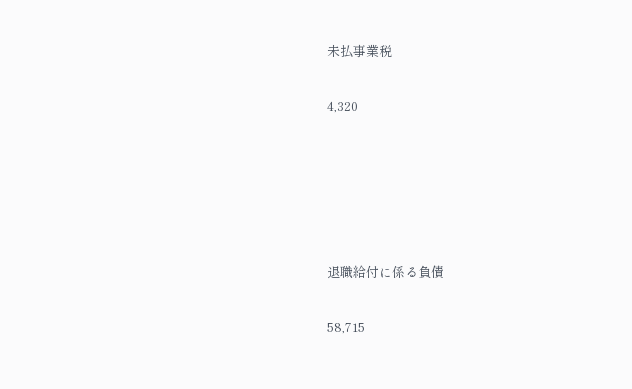未払事業税

4,320





退職給付に係る負債

58,715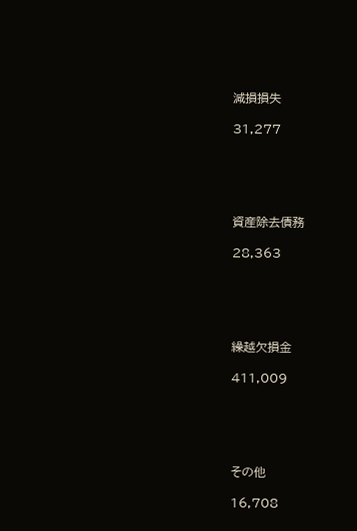減損損失

31,277





資産除去債務

28,363





繰越欠損金

411,009





その他

16,708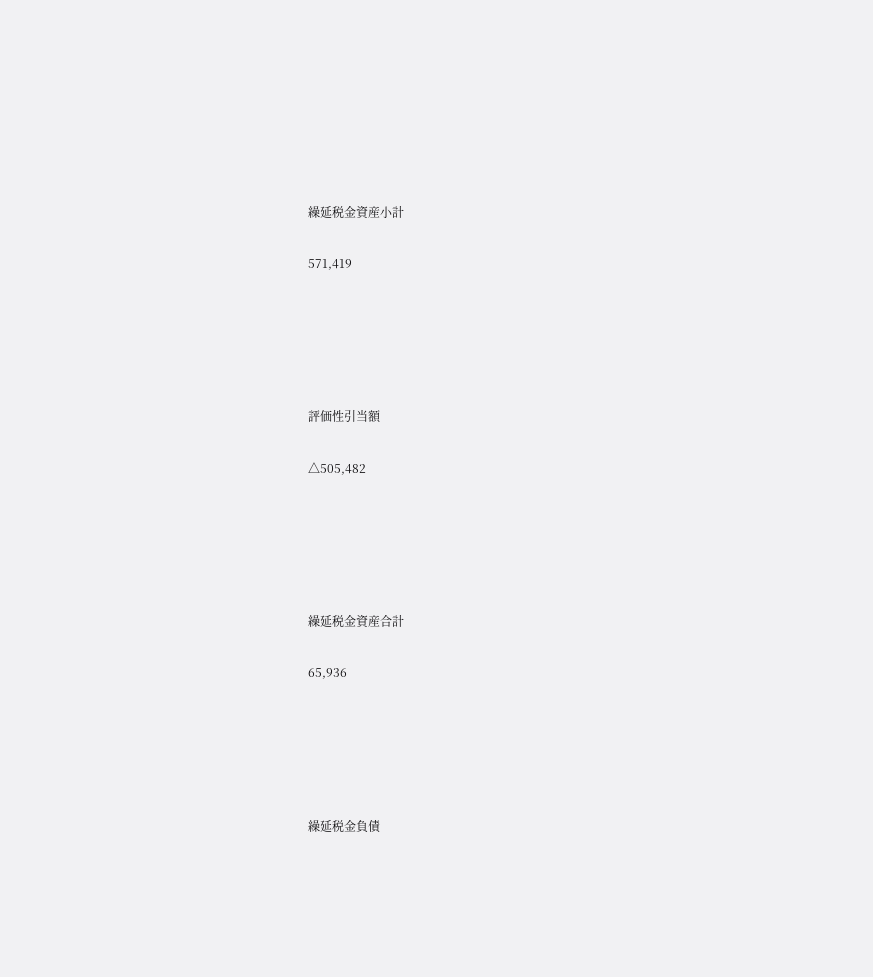繰延税金資産小計

571,419





評価性引当額

△505,482





繰延税金資産合計

65,936





繰延税金負債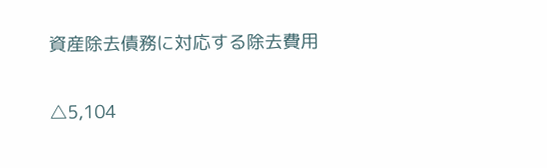資産除去債務に対応する除去費用

△5,104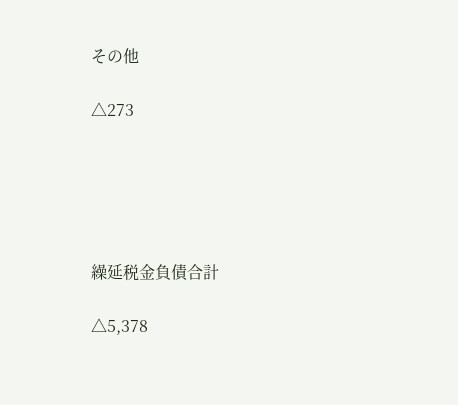その他

△273





繰延税金負債合計

△5,378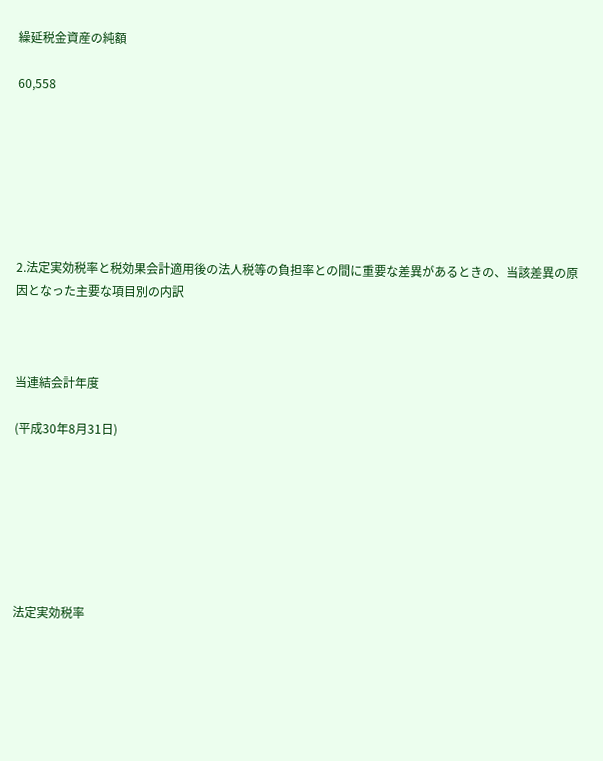繰延税金資産の純額

60,558







2.法定実効税率と税効果会計適用後の法人税等の負担率との間に重要な差異があるときの、当該差異の原因となった主要な項目別の内訳



当連結会計年度

(平成30年8月31日)







法定実効税率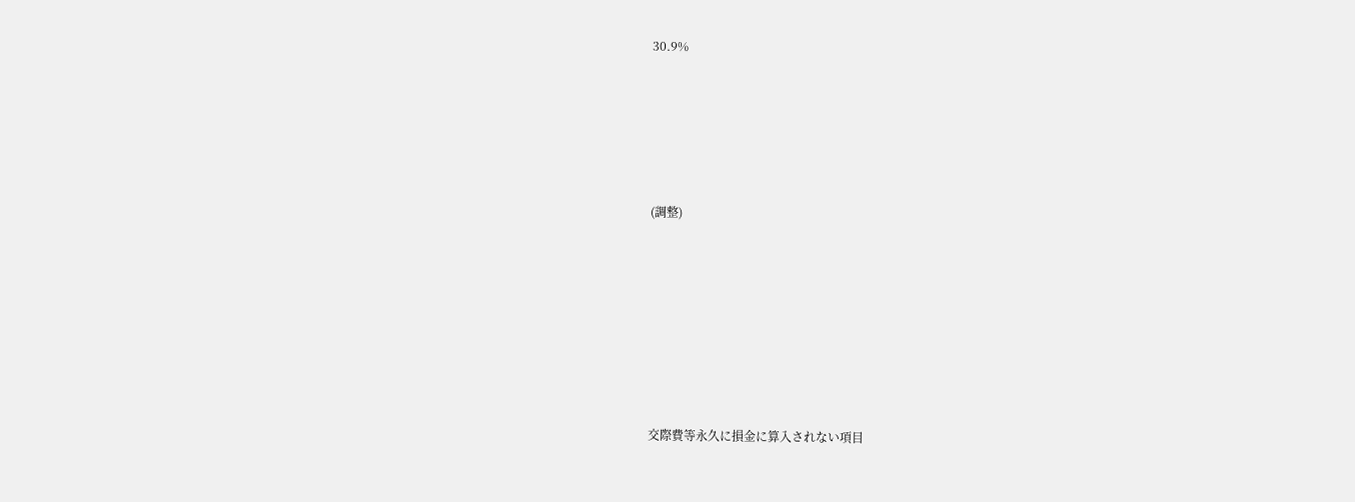30.9%





(調整)







交際費等永久に損金に算入されない項目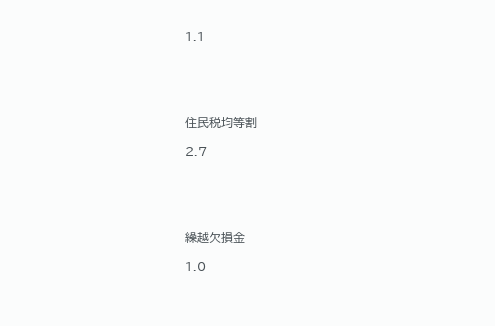1.1





住民税均等割

2.7





繰越欠損金

1.0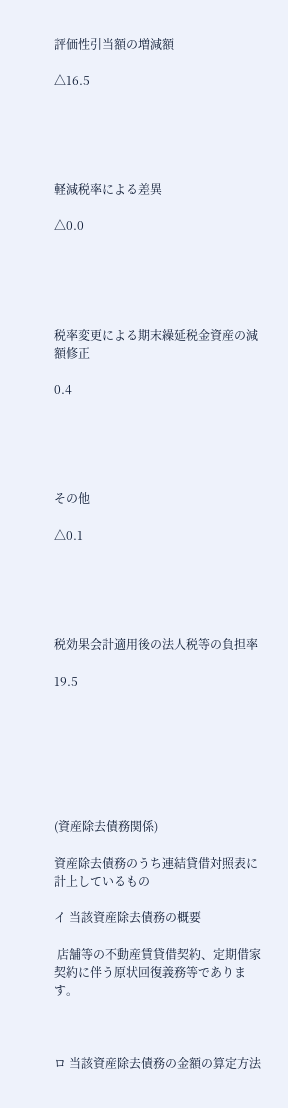評価性引当額の増減額

△16.5





軽減税率による差異

△0.0





税率変更による期末繰延税金資産の減額修正

0.4





その他

△0.1





税効果会計適用後の法人税等の負担率

19.5







(資産除去債務関係)

資産除去債務のうち連結貸借対照表に計上しているもの

イ 当該資産除去債務の概要

 店舗等の不動産賃貸借契約、定期借家契約に伴う原状回復義務等であります。



ロ 当該資産除去債務の金額の算定方法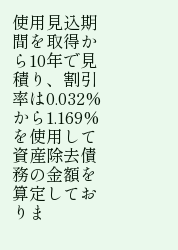使用見込期間を取得から10年で見積り、割引率は0.032%から1.169%を使用して資産除去債務の金額を算定しておりま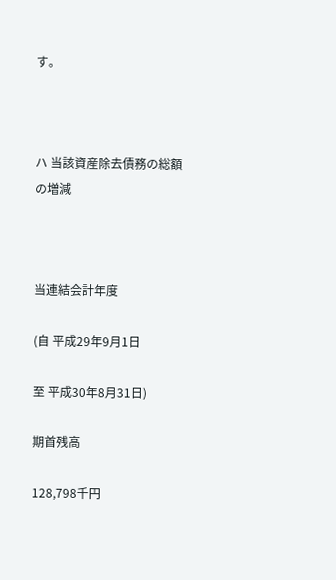す。



ハ 当該資産除去債務の総額の増減



当連結会計年度

(自 平成29年9月1日

至 平成30年8月31日)

期首残高

128,798千円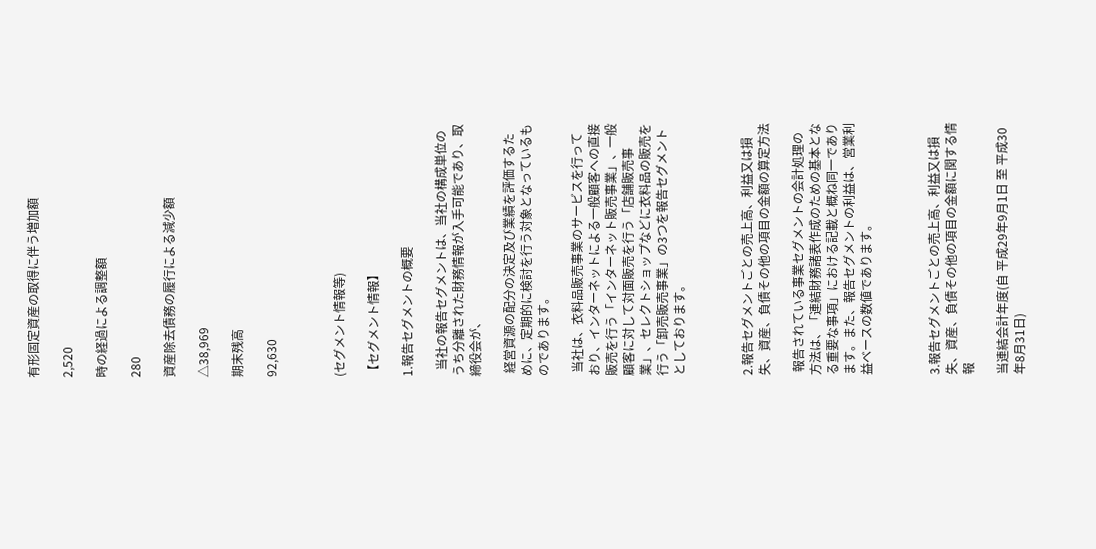有形固定資産の取得に伴う増加額

2,520

時の経過による調整額

280

資産除去債務の履行による減少額

△38,969

期末残高

92,630



(セグメント情報等)

【セグメント情報】

1.報告セグメントの概要

  当社の報告セグメントは、当社の構成単位のうち分離された財務情報が入手可能であり、取締役会が、

 経営資源の配分の決定及び業績を評価するために、定期的に検討を行う対象となっているものであります。

 当社は、衣料品販売事業のサービスを行っており、インターネットによる一般顧客への直接販売を行う「インターネット販売事業」、一般顧客に対して対面販売を行う「店舗販売事業」、セレクトショップなどに衣料品の販売を行う「卸売販売事業」の3つを報告セグメントとしております。



2.報告セグメントごとの売上高、利益又は損失、資産、負債その他の項目の金額の算定方法

 報告されている事業セグメントの会計処理の方法は、「連結財務諸表作成のための基本となる重要な事項」における記載と概ね同一であります。また、報告セグメントの利益は、営業利益ベースの数値であります。



3.報告セグメントごとの売上高、利益又は損失、資産、負債その他の項目の金額に関する情報

当連結会計年度(自 平成29年9月1日 至 平成30年8月31日)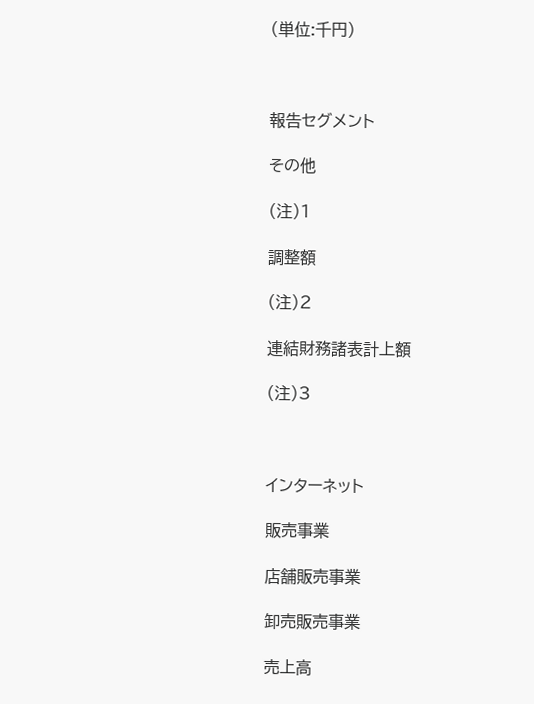(単位:千円)



報告セグメント

その他

(注)1

調整額

(注)2

連結財務諸表計上額

(注)3



インターネット

販売事業

店舗販売事業

卸売販売事業

売上高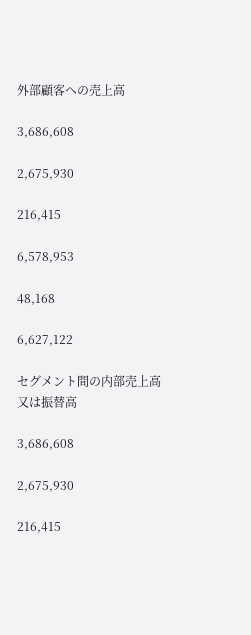外部顧客への売上高

3,686,608

2,675,930

216,415

6,578,953

48,168

6,627,122

セグメント間の内部売上高又は振替高

3,686,608

2,675,930

216,415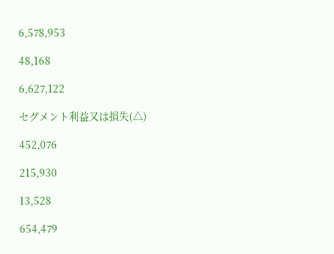6,578,953

48,168

6,627,122

セグメント利益又は損失(△)

452,076

215,930

13,528

654,479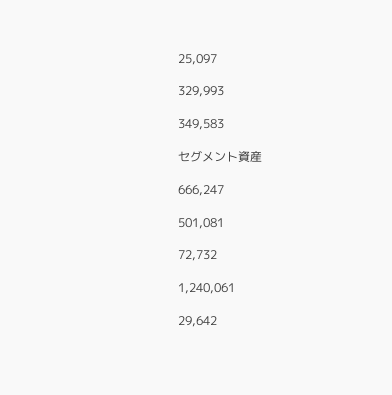25,097

329,993

349,583

セグメント資産

666,247

501,081

72,732

1,240,061

29,642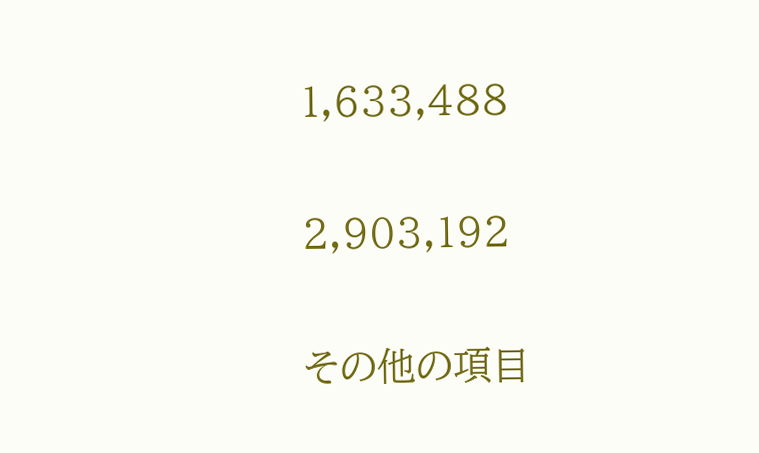1,633,488

2,903,192

その他の項目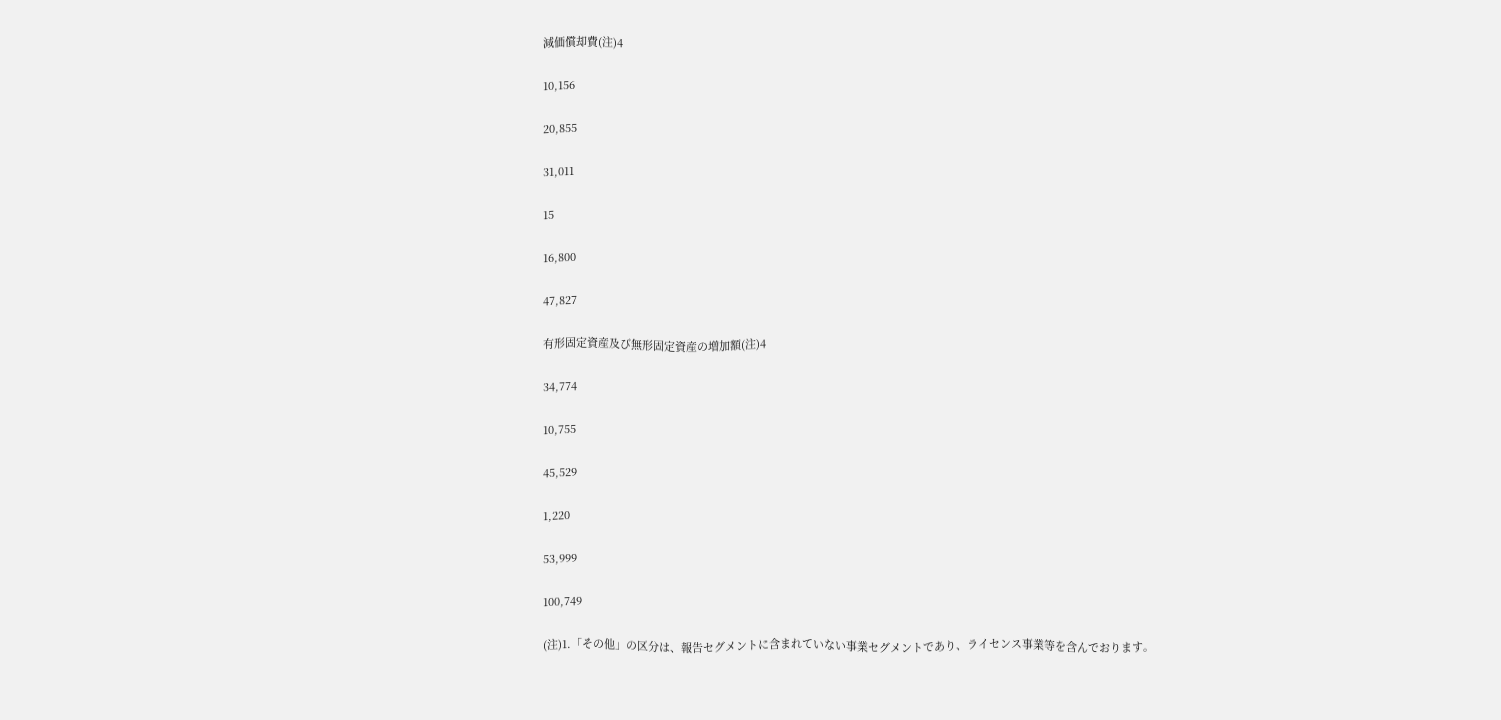減価償却費(注)4

10,156

20,855

31,011

15

16,800

47,827

有形固定資産及び無形固定資産の増加額(注)4

34,774

10,755

45,529

1,220

53,999

100,749

(注)1.「その他」の区分は、報告セグメントに含まれていない事業セグメントであり、ライセンス事業等を含んでおります。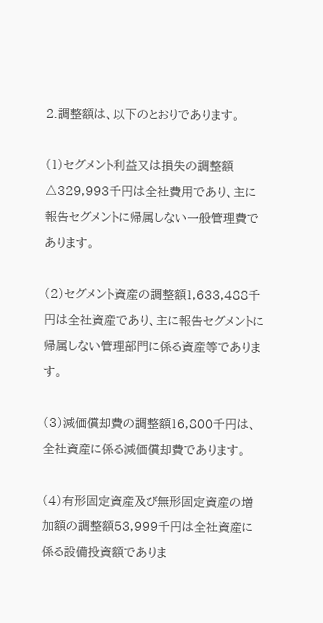2.調整額は、以下のとおりであります。

(1)セグメント利益又は損失の調整額△329,993千円は全社費用であり、主に報告セグメントに帰属しない一般管理費であります。

(2)セグメント資産の調整額1,633,488千円は全社資産であり、主に報告セグメントに帰属しない管理部門に係る資産等であります。

(3)減価償却費の調整額16,800千円は、全社資産に係る減価償却費であります。

(4)有形固定資産及び無形固定資産の増加額の調整額53,999千円は全社資産に係る設備投資額でありま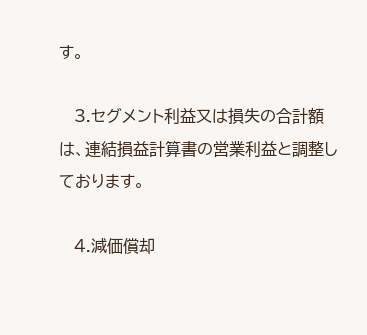す。

   3.セグメント利益又は損失の合計額は、連結損益計算書の営業利益と調整しております。

   4.減価償却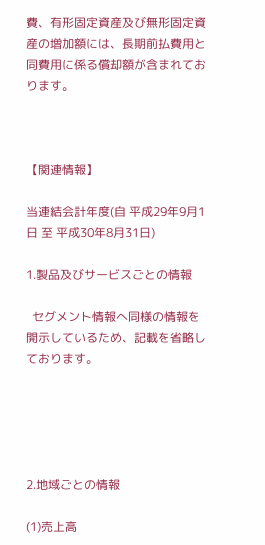費、有形固定資産及び無形固定資産の増加額には、長期前払費用と同費用に係る償却額が含まれております。



【関連情報】

当連結会計年度(自 平成29年9月1日 至 平成30年8月31日)

1.製品及びサービスごとの情報

  セグメント情報へ同様の情報を開示しているため、記載を省略しております。





2.地域ごとの情報

(1)売上高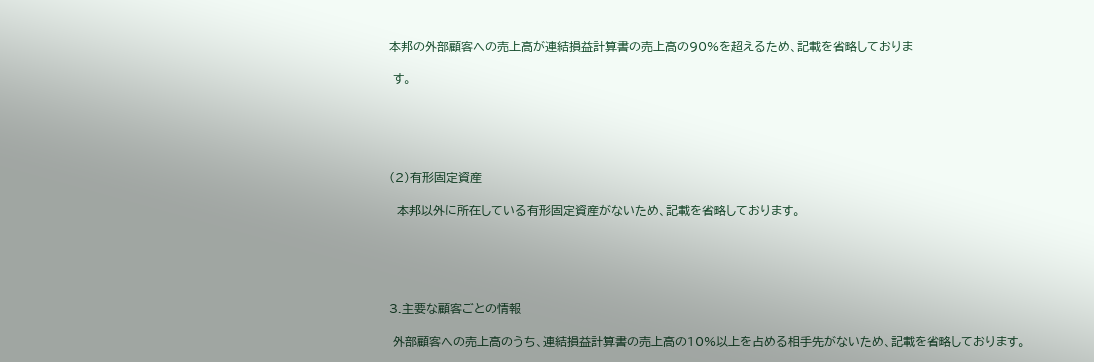本邦の外部顧客への売上高が連結損益計算書の売上高の90%を超えるため、記載を省略しておりま

 す。





(2)有形固定資産

  本邦以外に所在している有形固定資産がないため、記載を省略しております。





3.主要な顧客ごとの情報

 外部顧客への売上高のうち、連結損益計算書の売上高の10%以上を占める相手先がないため、記載を省略しております。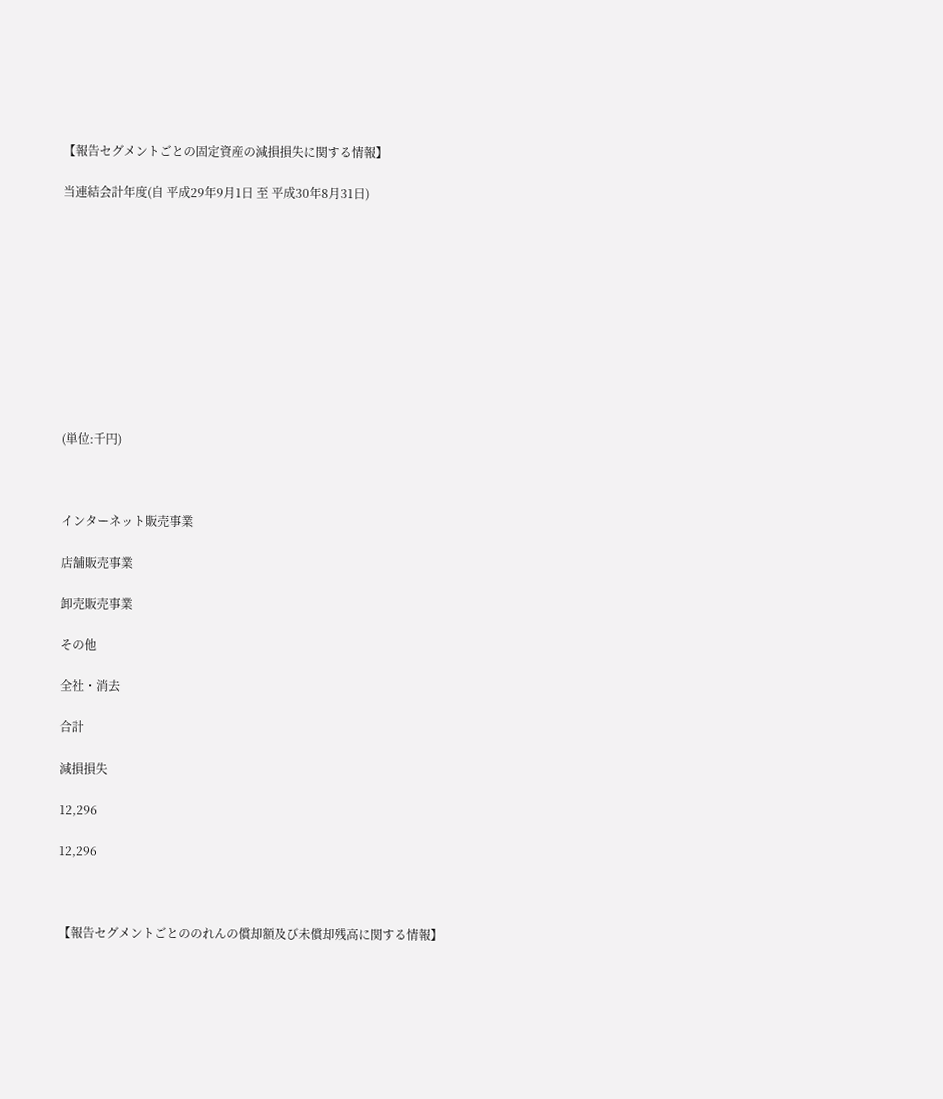【報告セグメントごとの固定資産の減損損失に関する情報】

当連結会計年度(自 平成29年9月1日 至 平成30年8月31日)











(単位:千円)



インターネット販売事業

店舗販売事業

卸売販売事業

その他

全社・消去

合計

減損損失

12,296

12,296



【報告セグメントごとののれんの償却額及び未償却残高に関する情報】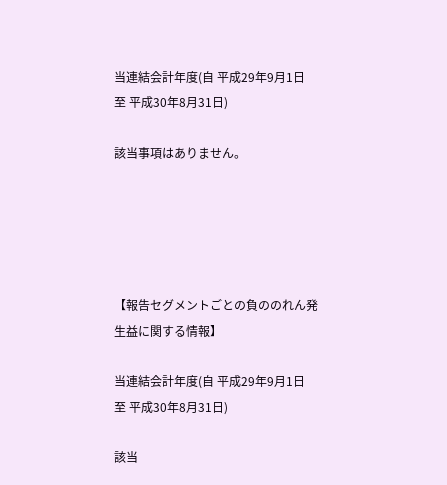当連結会計年度(自 平成29年9月1日 至 平成30年8月31日)

該当事項はありません。





【報告セグメントごとの負ののれん発生益に関する情報】

当連結会計年度(自 平成29年9月1日 至 平成30年8月31日)

該当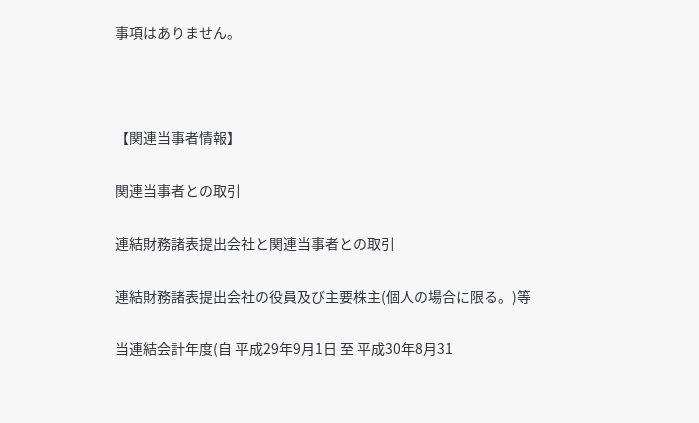事項はありません。



【関連当事者情報】

関連当事者との取引

連結財務諸表提出会社と関連当事者との取引

連結財務諸表提出会社の役員及び主要株主(個人の場合に限る。)等

当連結会計年度(自 平成29年9月1日 至 平成30年8月31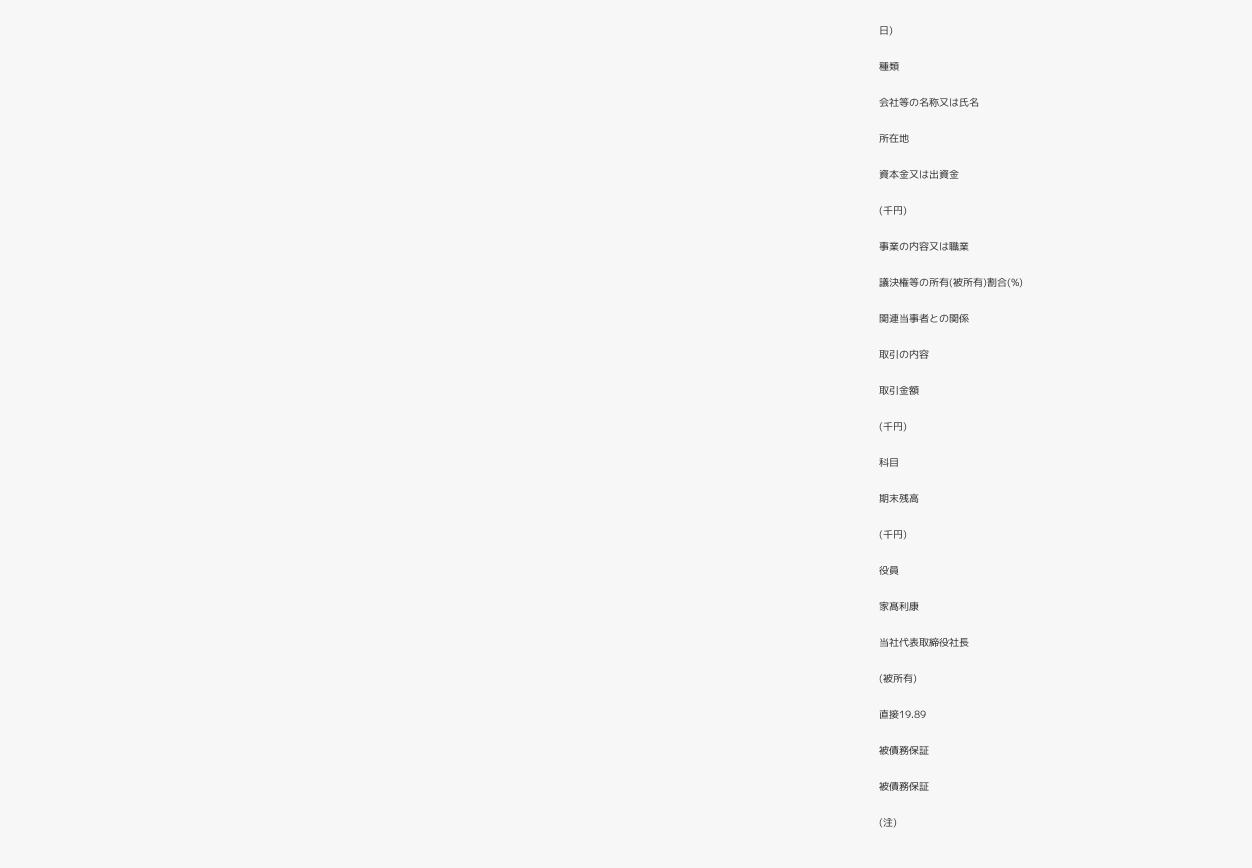日)

種類

会社等の名称又は氏名

所在地

資本金又は出資金

(千円)

事業の内容又は職業

議決権等の所有(被所有)割合(%)

関連当事者との関係

取引の内容

取引金額

(千円)

科目

期末残高

(千円)

役員

家髙利康

当社代表取締役社長

(被所有)

直接19.89

被債務保証

被債務保証

(注)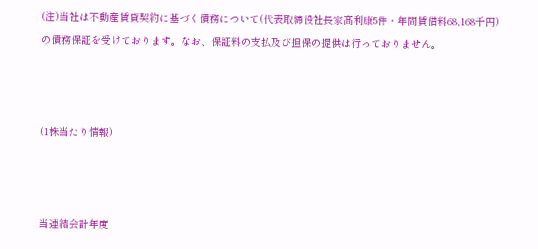(注)当社は不動産賃貸契約に基づく債務について(代表取締役社長家髙利康5件・年間賃借料68,168千円)の債務保証を受けております。なお、保証料の支払及び担保の提供は行っておりません。



(1株当たり情報)



当連結会計年度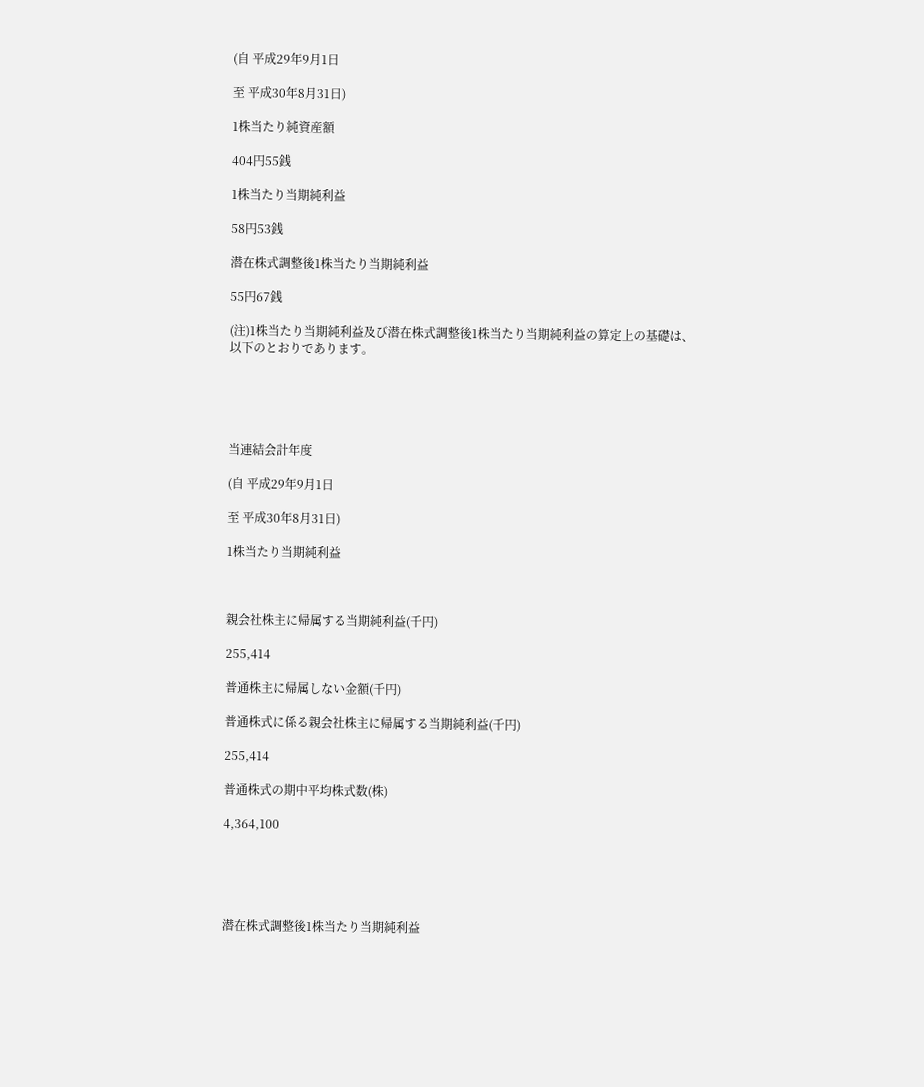(自 平成29年9月1日

至 平成30年8月31日)

1株当たり純資産額

404円55銭

1株当たり当期純利益

58円53銭

潜在株式調整後1株当たり当期純利益

55円67銭

(注)1株当たり当期純利益及び潜在株式調整後1株当たり当期純利益の算定上の基礎は、以下のとおりであります。





当連結会計年度

(自 平成29年9月1日

至 平成30年8月31日)

1株当たり当期純利益



親会社株主に帰属する当期純利益(千円)

255,414

普通株主に帰属しない金額(千円)

普通株式に係る親会社株主に帰属する当期純利益(千円)

255,414

普通株式の期中平均株式数(株)

4,364,100





潜在株式調整後1株当たり当期純利益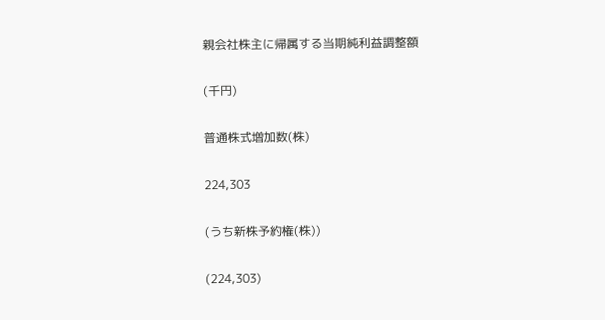親会社株主に帰属する当期純利益調整額

(千円)

普通株式増加数(株)

224,303

(うち新株予約権(株))

(224,303)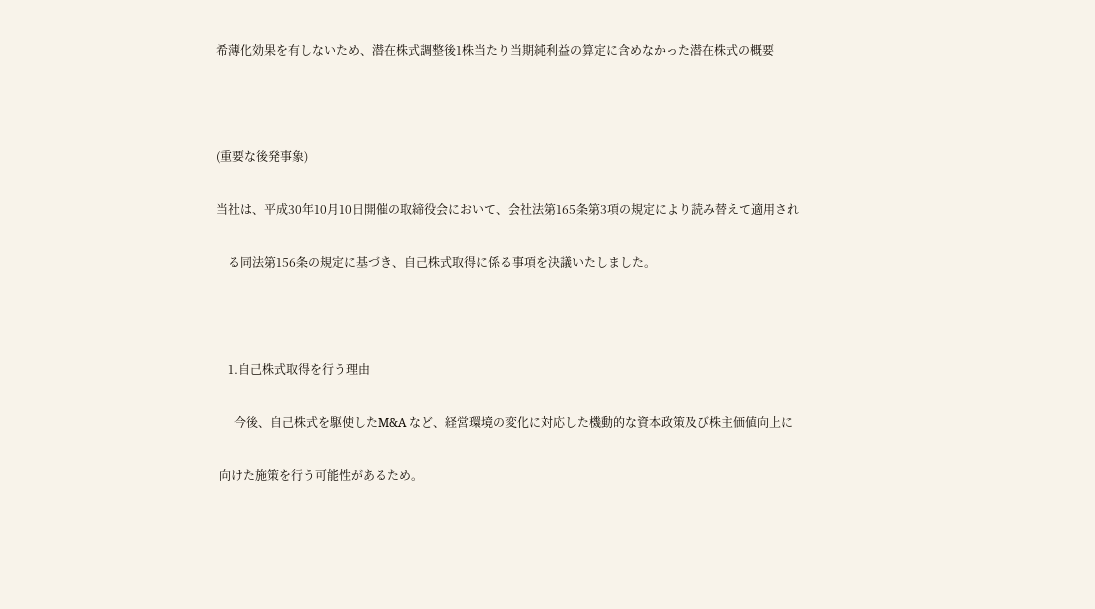希薄化効果を有しないため、潜在株式調整後1株当たり当期純利益の算定に含めなかった潜在株式の概要



(重要な後発事象)

当社は、平成30年10月10日開催の取締役会において、会社法第165条第3項の規定により読み替えて適用され

    る同法第156条の規定に基づき、自己株式取得に係る事項を決議いたしました。



    1.自己株式取得を行う理由

      今後、自己株式を駆使したM&A など、経営環境の変化に対応した機動的な資本政策及び株主価値向上に

 向けた施策を行う可能性があるため。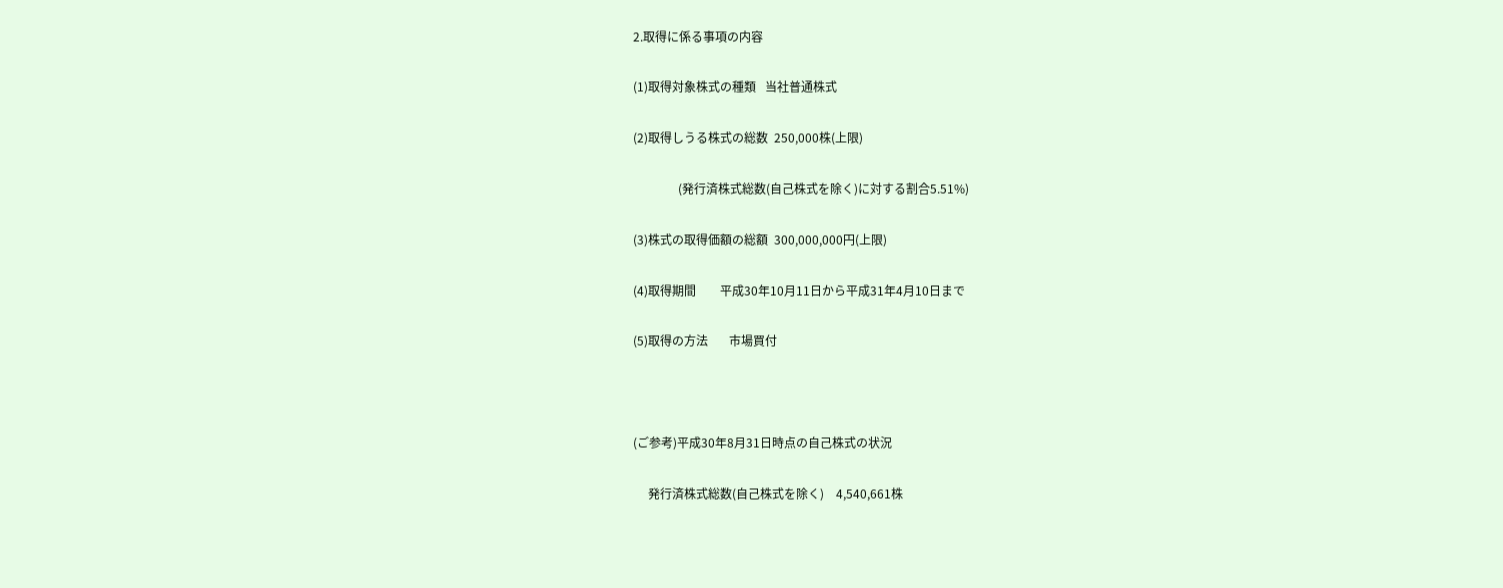2.取得に係る事項の内容

(1)取得対象株式の種類   当社普通株式

(2)取得しうる株式の総数  250,000株(上限)

               (発行済株式総数(自己株式を除く)に対する割合5.51%)

(3)株式の取得価額の総額  300,000,000円(上限)

(4)取得期間        平成30年10月11日から平成31年4月10日まで

(5)取得の方法       市場買付



(ご参考)平成30年8月31日時点の自己株式の状況

     発行済株式総数(自己株式を除く)    4,540,661株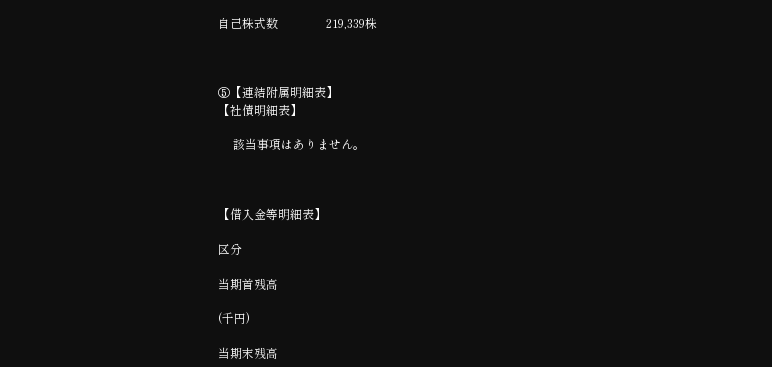自己株式数                219,339株



⑤【連結附属明細表】
【社債明細表】

     該当事項はありません。



【借入金等明細表】

区分

当期首残高

(千円)

当期末残高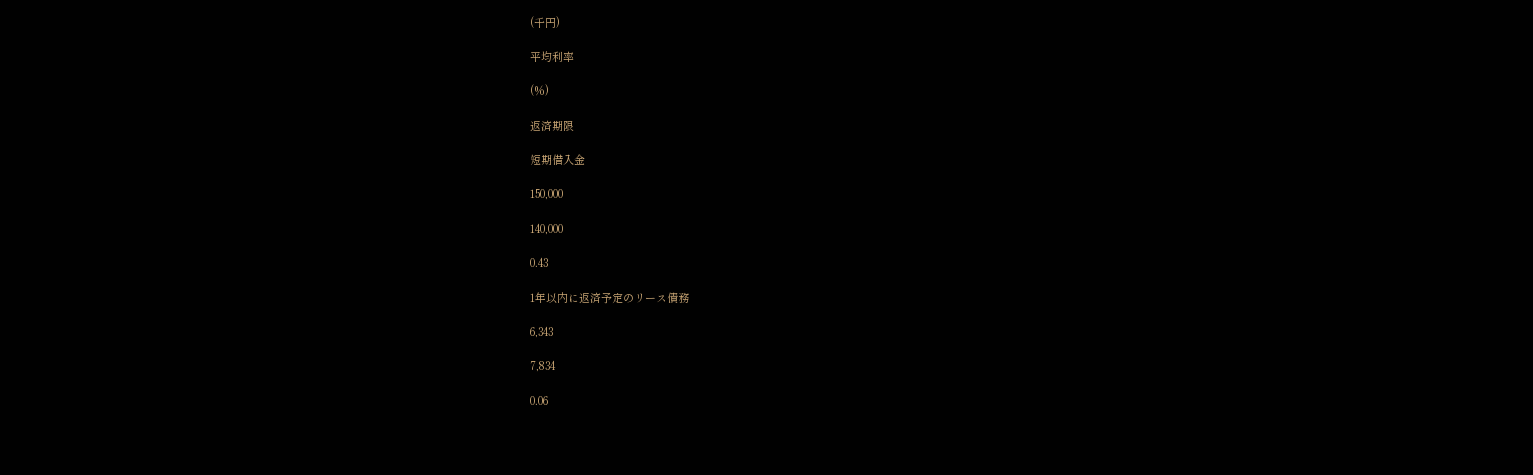(千円)

平均利率

(%)

返済期限

短期借入金

150,000

140,000

0.43

1年以内に返済予定のリース債務

6,343

7,834

0.06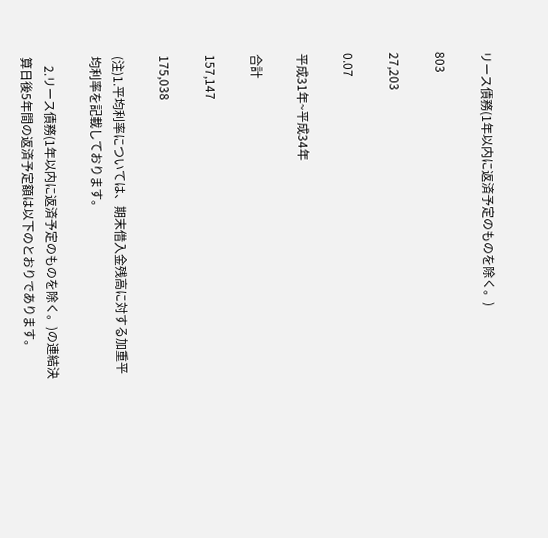リース債務(1年以内に返済予定のものを除く。)

803

27,203

0.07

平成31年~平成34年

合計

157,147

175,038

(注)1.平均利率については、期末借入金残高に対する加重平均利率を記載しております。

   2.リース債務(1年以内に返済予定のものを除く。)の連結決算日後5年間の返済予定額は以下のとおりであります。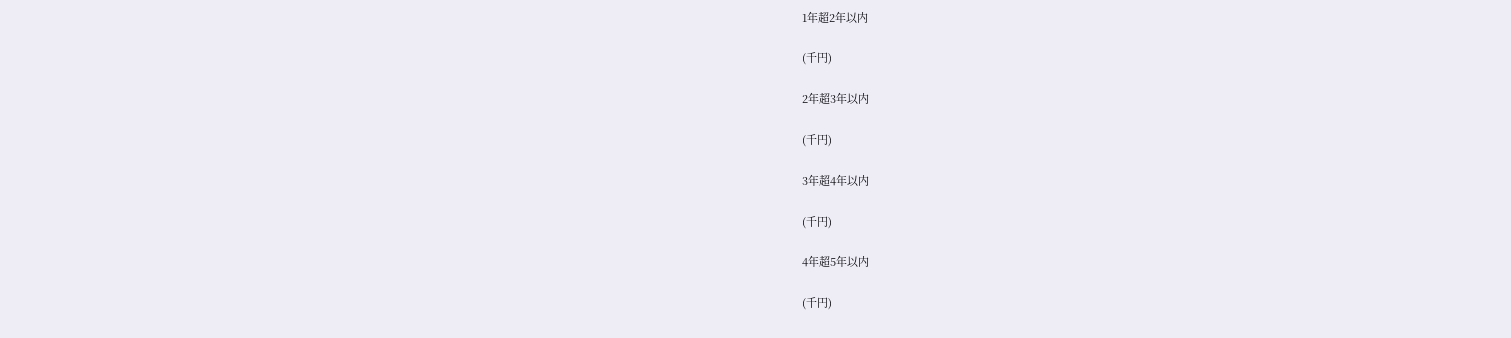1年超2年以内

(千円)

2年超3年以内

(千円)

3年超4年以内

(千円)

4年超5年以内

(千円)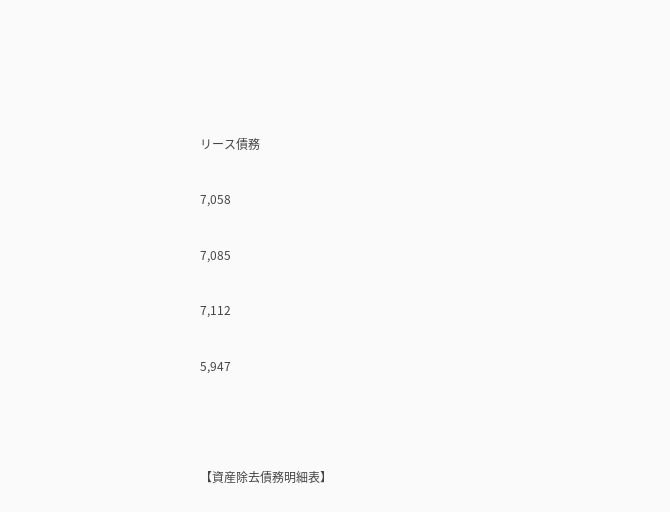リース債務

7,058

7,085

7,112

5,947



【資産除去債務明細表】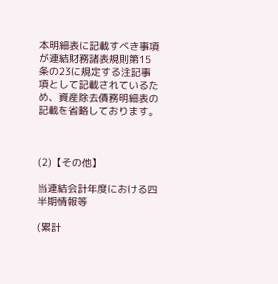本明細表に記載すべき事項が連結財務諸表規則第15条の23に規定する注記事項として記載されているため、資産除去債務明細表の記載を省略しております。



(2)【その他】

当連結会計年度における四半期情報等

(累計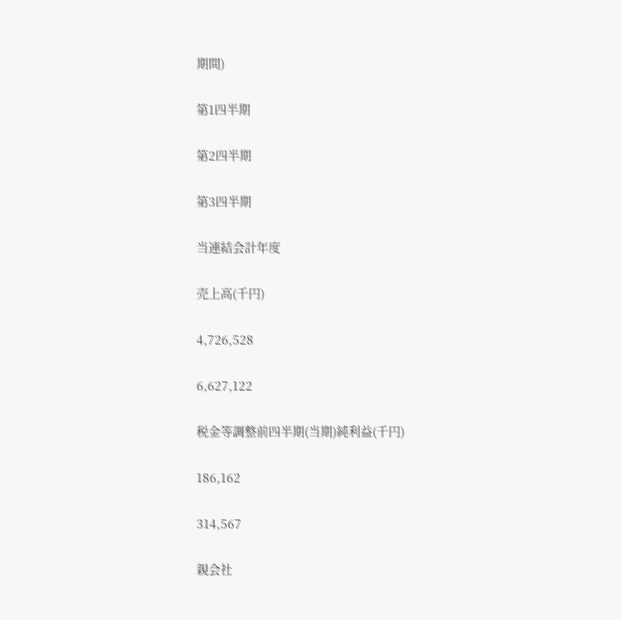期間)

第1四半期

第2四半期

第3四半期

当連結会計年度

売上高(千円)

4,726,528

6,627,122

税金等調整前四半期(当期)純利益(千円)

186,162

314,567

親会社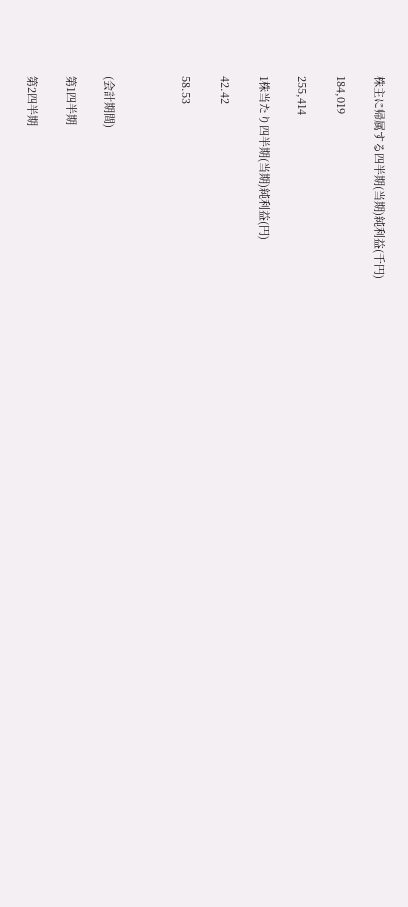株主に帰属する四半期(当期)純利益(千円)

184,019

255,414

1株当たり四半期(当期)純利益(円)

42.42

58.53



(会計期間)

第1四半期

第2四半期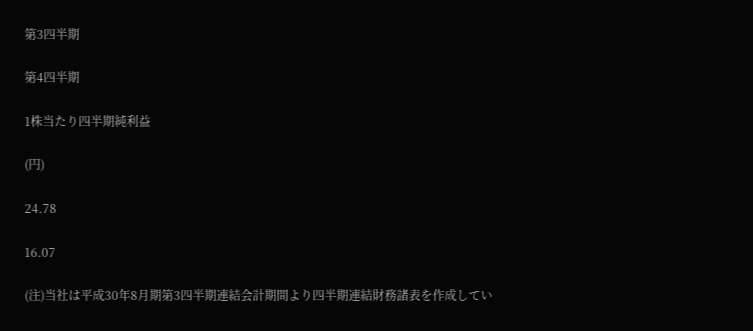第3四半期

第4四半期

1株当たり四半期純利益

(円)

24.78

16.07

(注)当社は平成30年8月期第3四半期連結会計期間より四半期連結財務諸表を作成してい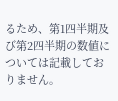るため、第1四半期及び第2四半期の数値については記載しておりません。